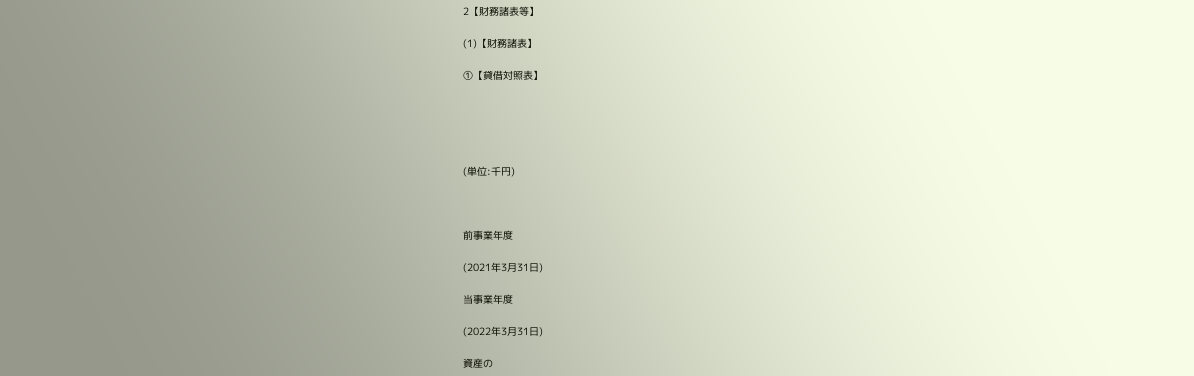2【財務諸表等】

(1)【財務諸表】

①【貸借対照表】





(単位:千円)



前事業年度

(2021年3月31日)

当事業年度

(2022年3月31日)

資産の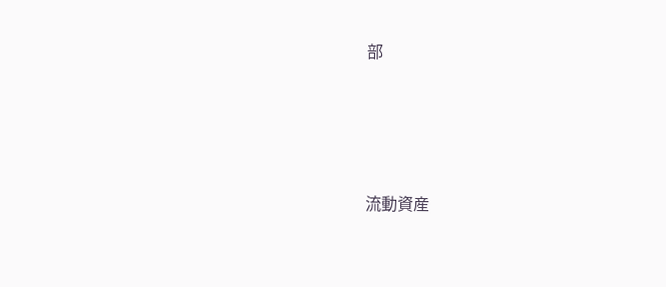部





流動資産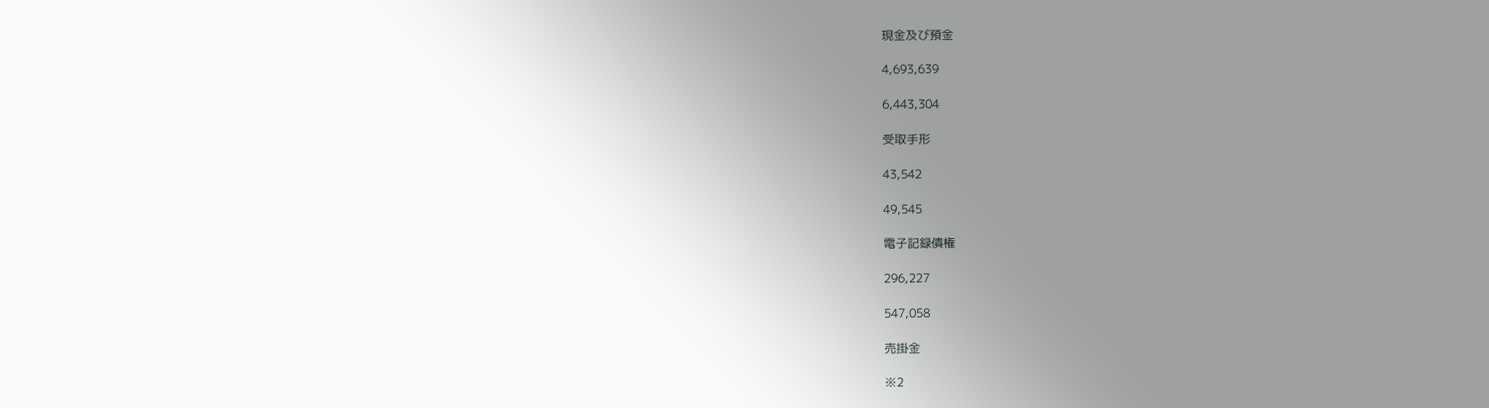現金及び預金

4,693,639

6,443,304

受取手形

43,542

49,545

電子記録債権

296,227

547,058

売掛金

※2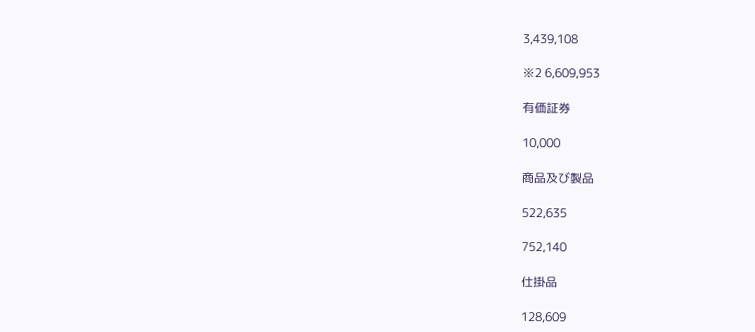3,439,108

※2 6,609,953

有価証券

10,000

商品及び製品

522,635

752,140

仕掛品

128,609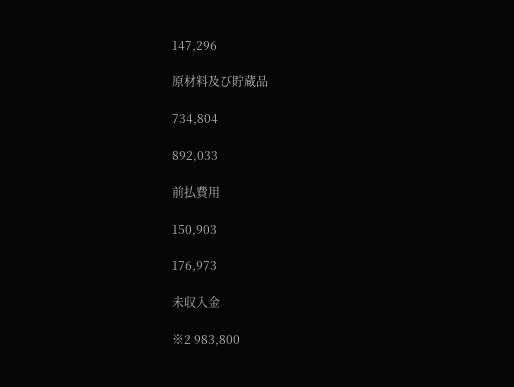147,296

原材料及び貯蔵品

734,804

892,033

前払費用

150,903

176,973

未収入金

※2 983,800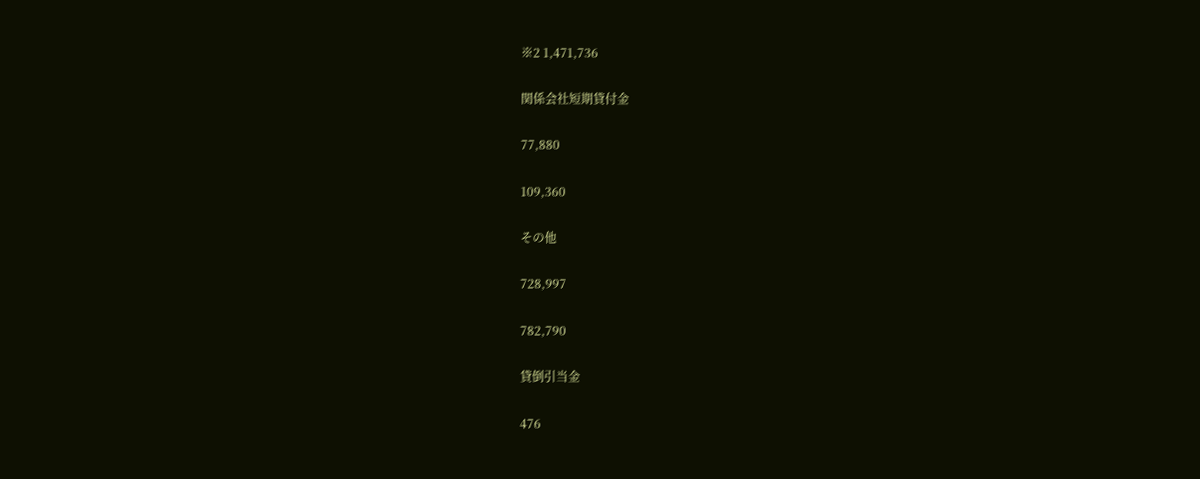※2 1,471,736

関係会社短期貸付金

77,880

109,360

その他

728,997

782,790

貸倒引当金

476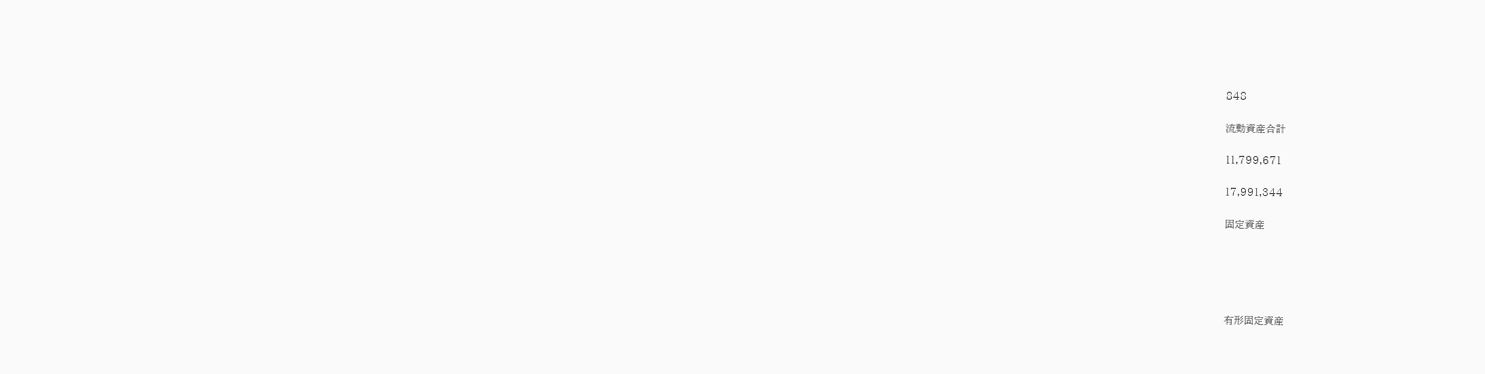848

流動資産合計

11,799,671

17,991,344

固定資産





有形固定資産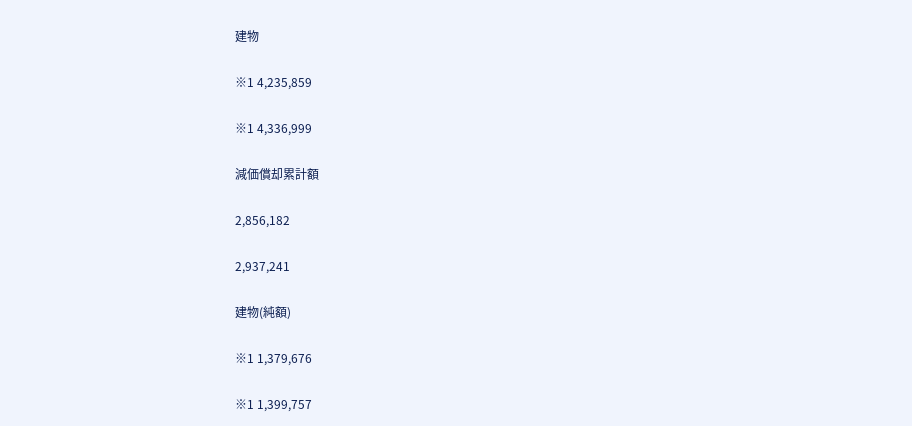建物

※1 4,235,859

※1 4,336,999

減価償却累計額

2,856,182

2,937,241

建物(純額)

※1 1,379,676

※1 1,399,757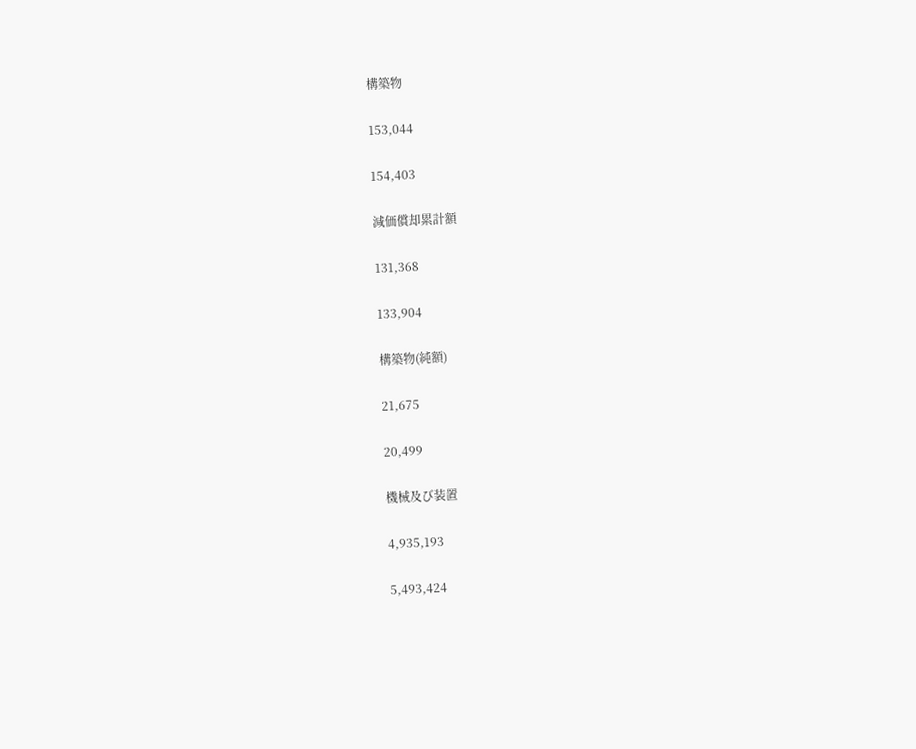構築物

153,044

154,403

減価償却累計額

131,368

133,904

構築物(純額)

21,675

20,499

機械及び装置

4,935,193

5,493,424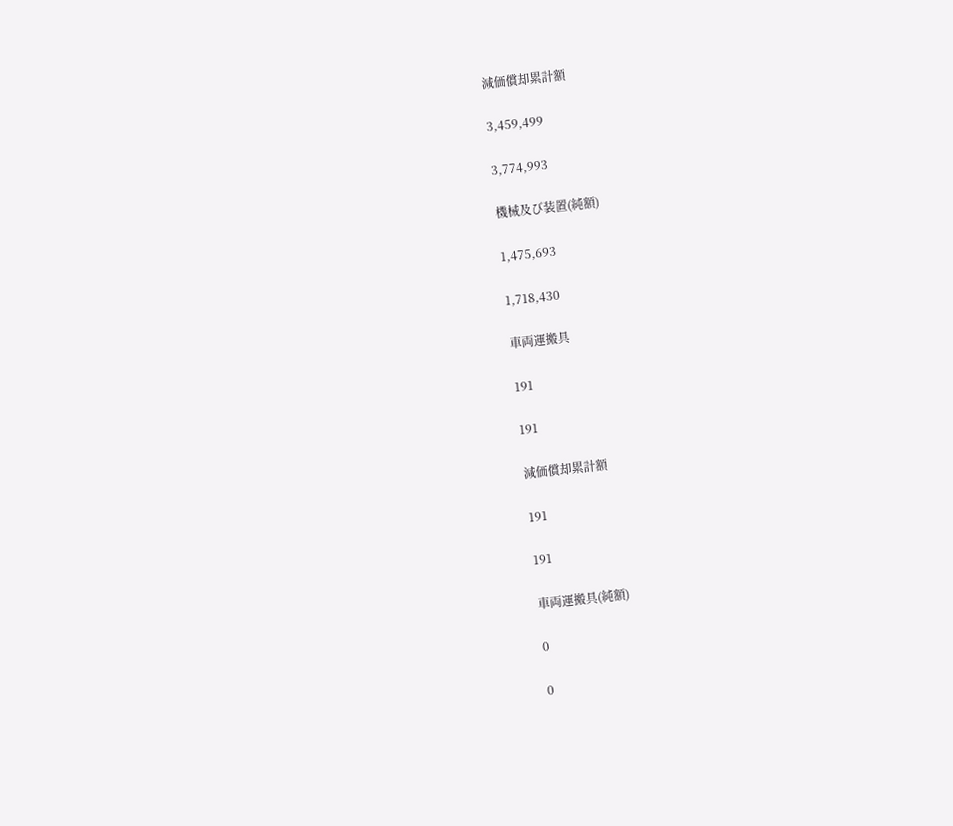減価償却累計額

3,459,499

3,774,993

機械及び装置(純額)

1,475,693

1,718,430

車両運搬具

191

191

減価償却累計額

191

191

車両運搬具(純額)

0

0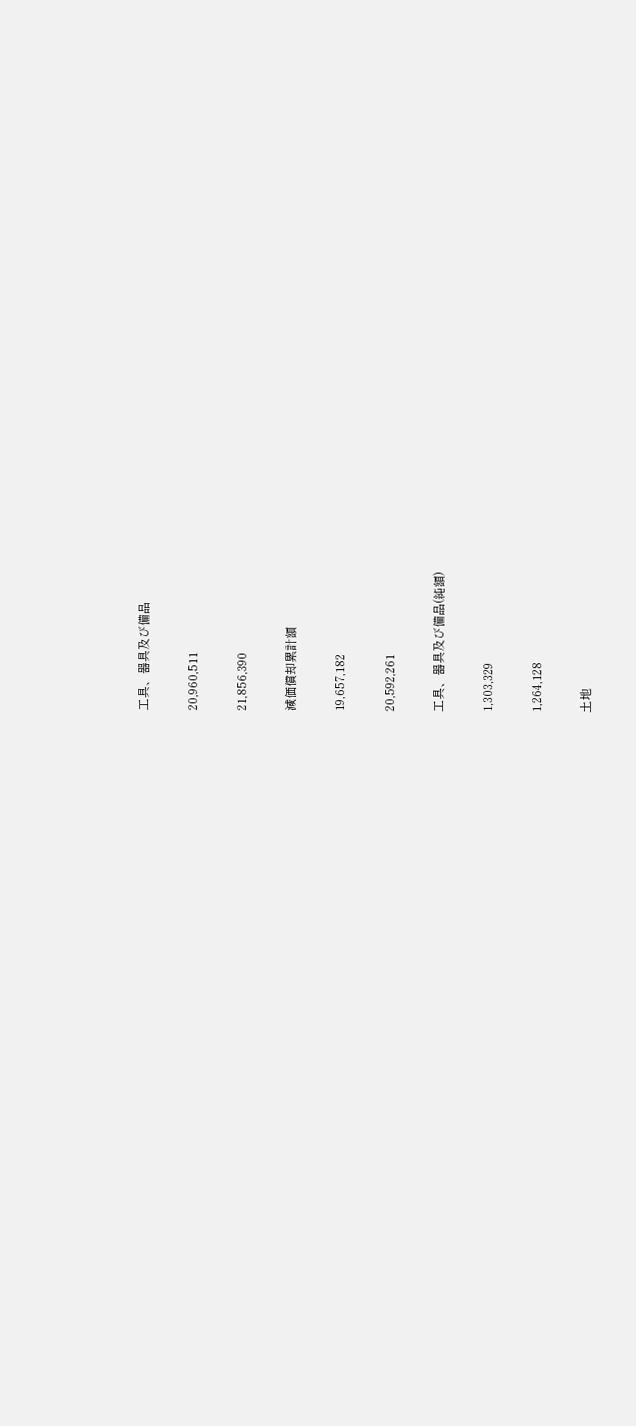工具、器具及び備品

20,960,511

21,856,390

減価償却累計額

19,657,182

20,592,261

工具、器具及び備品(純額)

1,303,329

1,264,128

土地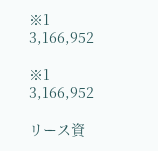※1 3,166,952

※1 3,166,952

リース資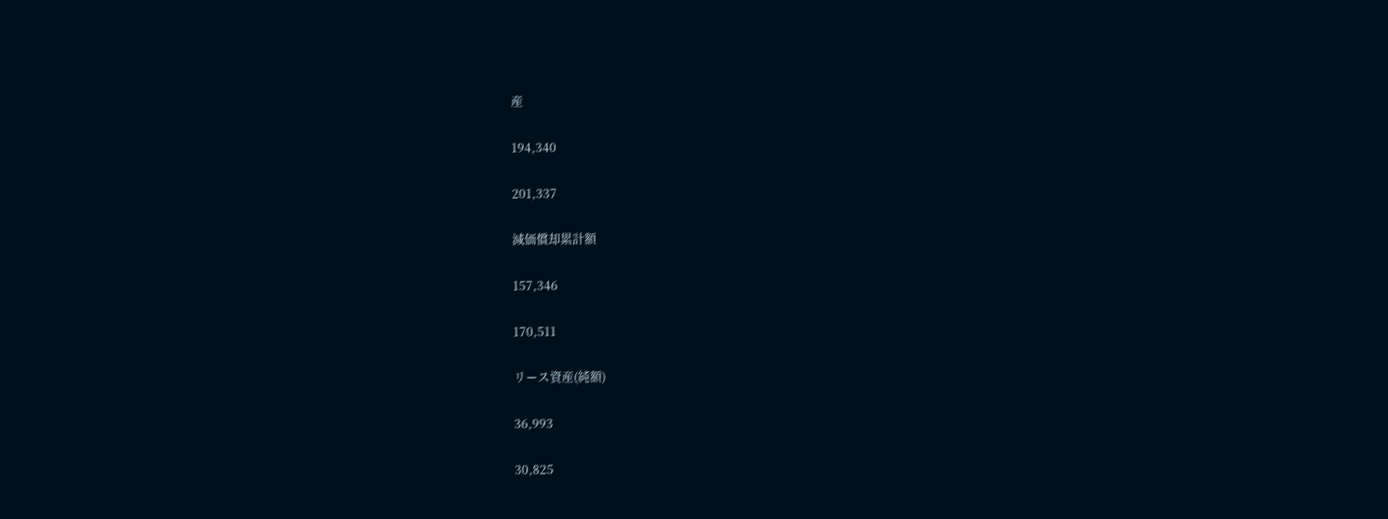産

194,340

201,337

減価償却累計額

157,346

170,511

リース資産(純額)

36,993

30,825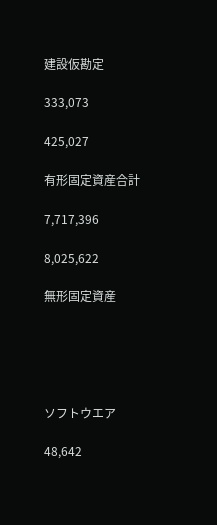建設仮勘定

333,073

425,027

有形固定資産合計

7,717,396

8,025,622

無形固定資産





ソフトウエア

48,642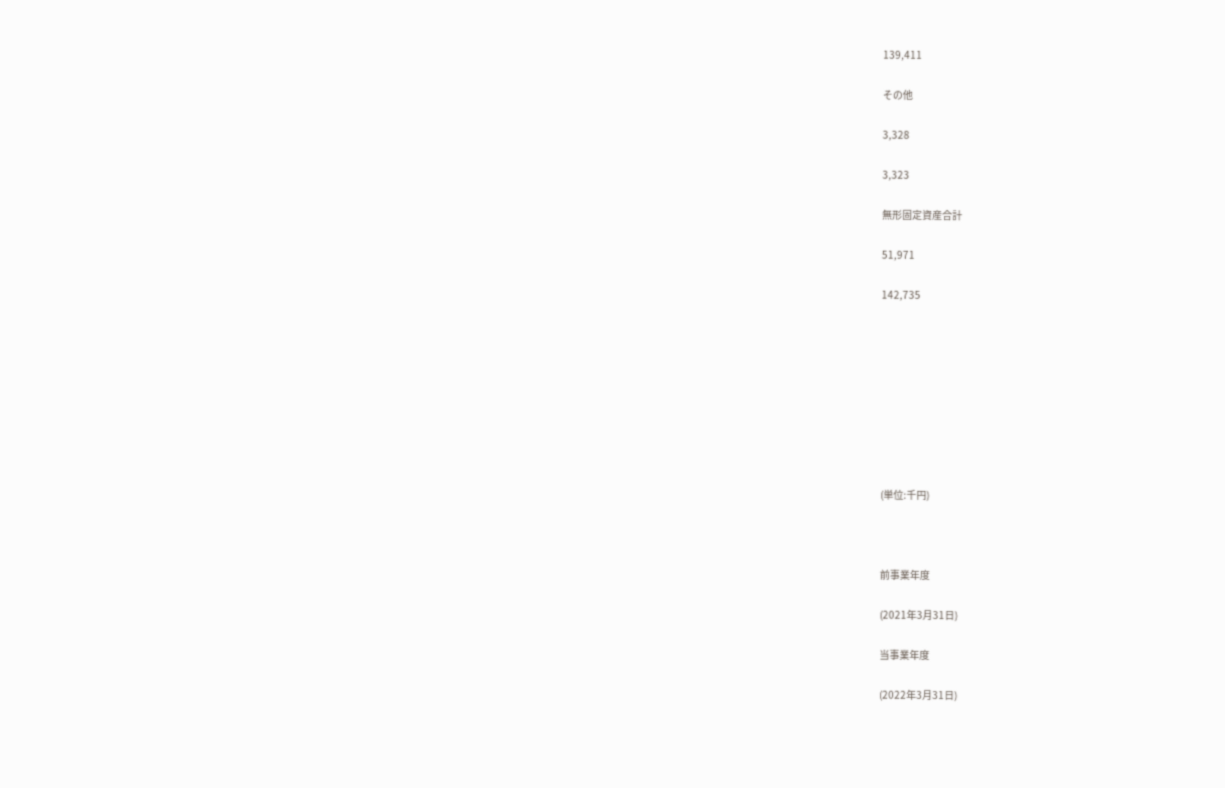139,411

その他

3,328

3,323

無形固定資産合計

51,971

142,735









(単位:千円)



前事業年度

(2021年3月31日)

当事業年度

(2022年3月31日)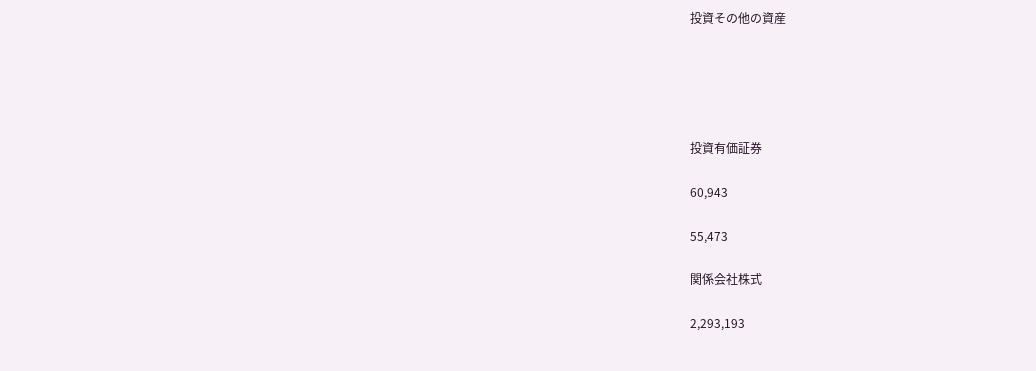投資その他の資産





投資有価証券

60,943

55,473

関係会社株式

2,293,193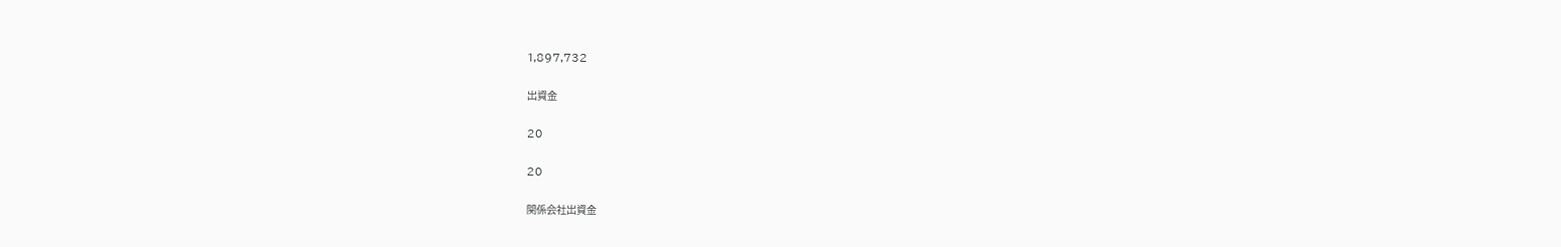1,897,732

出資金

20

20

関係会社出資金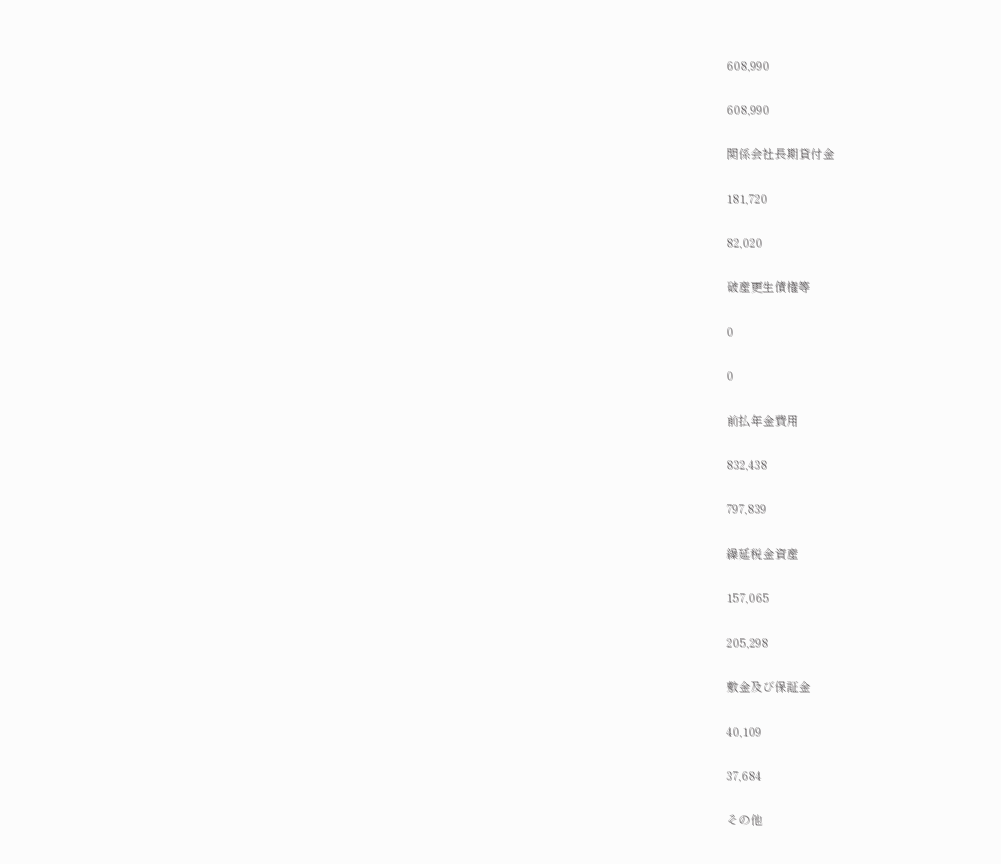608,990

608,990

関係会社長期貸付金

181,720

82,020

破産更生債権等

0

0

前払年金費用

832,438

797,839

繰延税金資産

157,065

205,298

敷金及び保証金

40,109

37,684

その他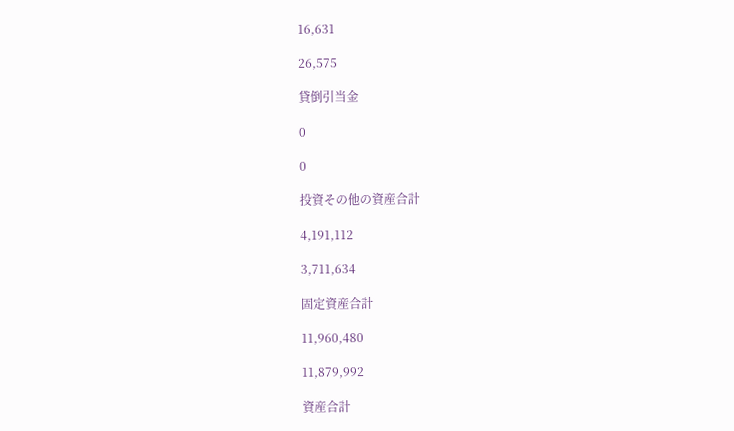16,631

26,575

貸倒引当金

0

0

投資その他の資産合計

4,191,112

3,711,634

固定資産合計

11,960,480

11,879,992

資産合計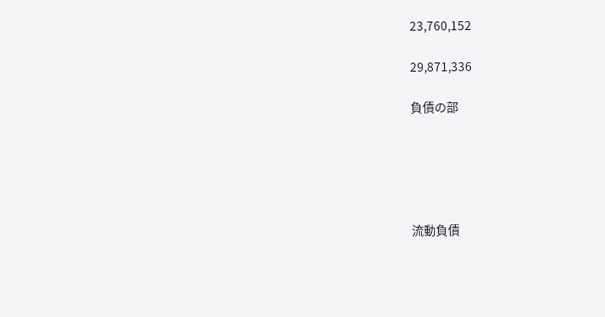23,760,152

29,871,336

負債の部





流動負債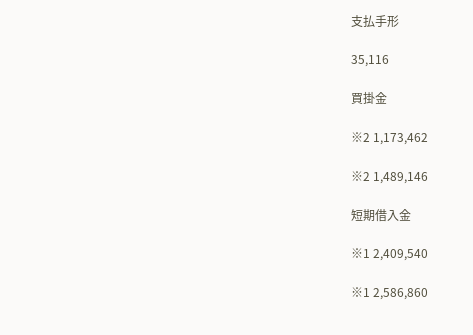支払手形

35,116

買掛金

※2 1,173,462

※2 1,489,146

短期借入金

※1 2,409,540

※1 2,586,860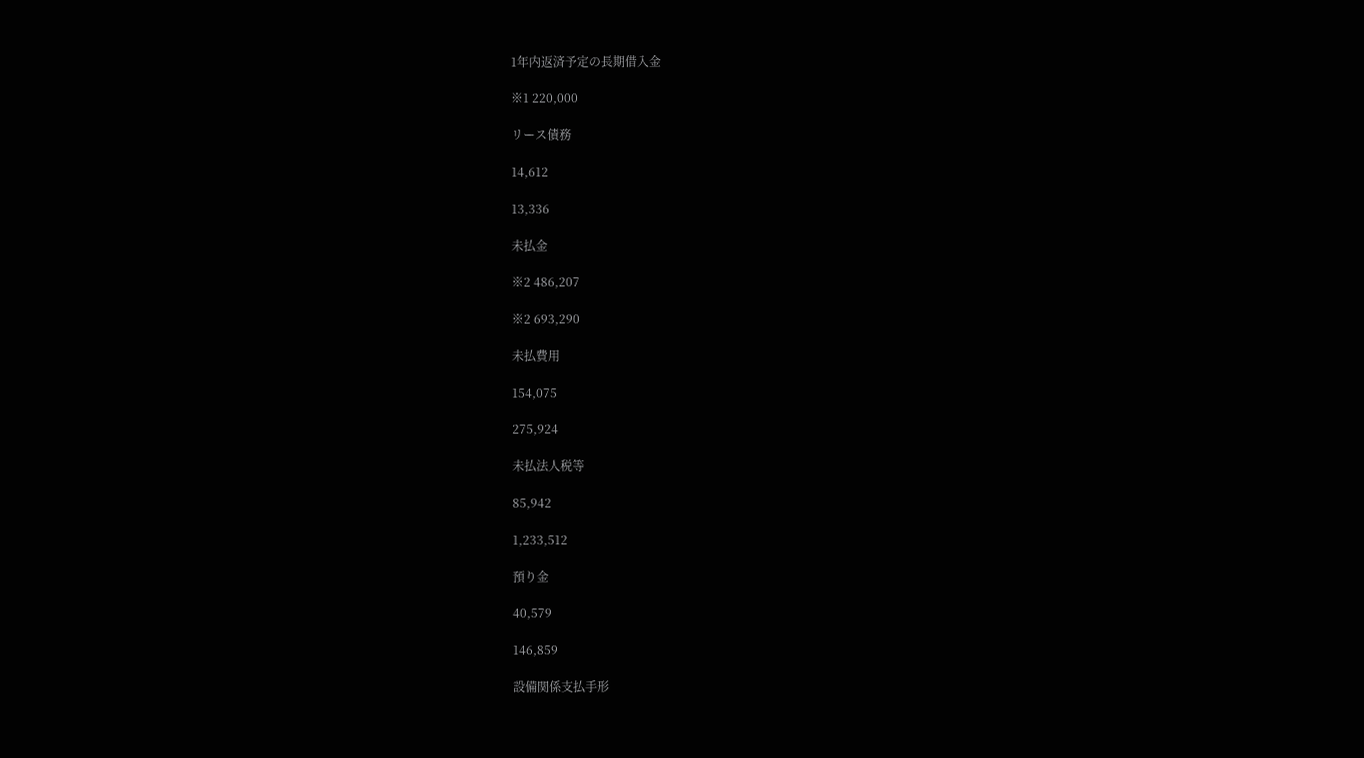1年内返済予定の長期借入金

※1 220,000

リース債務

14,612

13,336

未払金

※2 486,207

※2 693,290

未払費用

154,075

275,924

未払法人税等

85,942

1,233,512

預り金

40,579

146,859

設備関係支払手形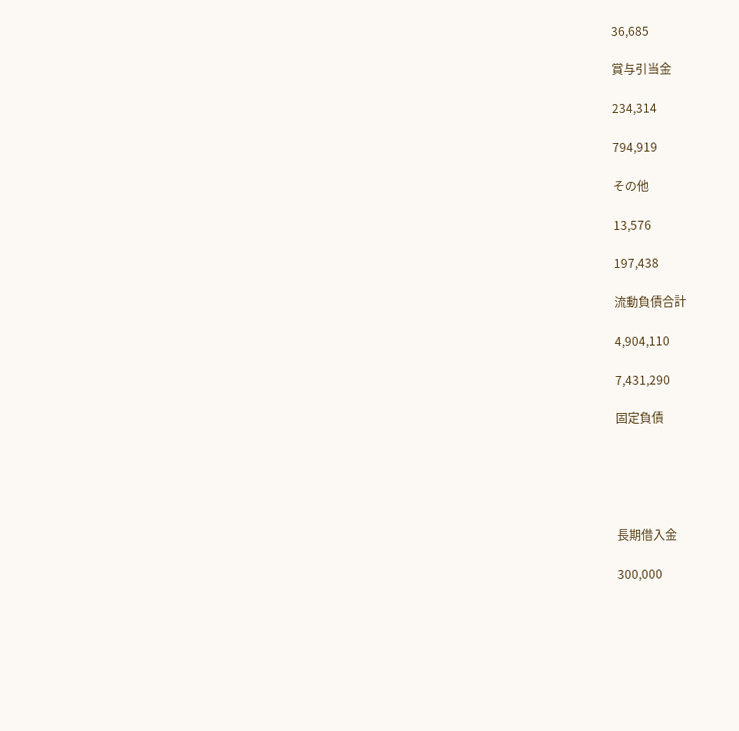36,685

賞与引当金

234,314

794,919

その他

13,576

197,438

流動負債合計

4,904,110

7,431,290

固定負債





長期借入金

300,000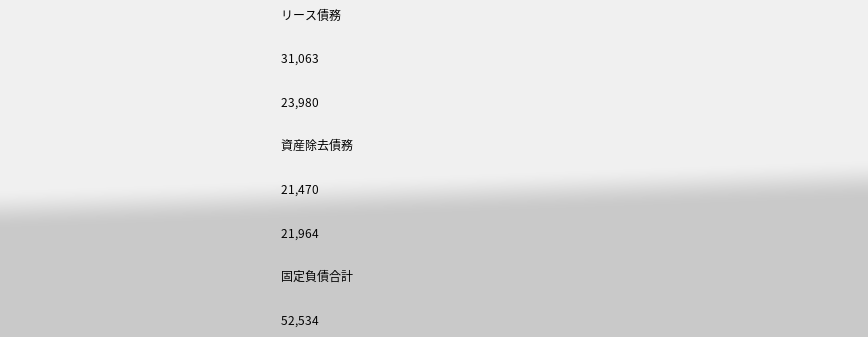リース債務

31,063

23,980

資産除去債務

21,470

21,964

固定負債合計

52,534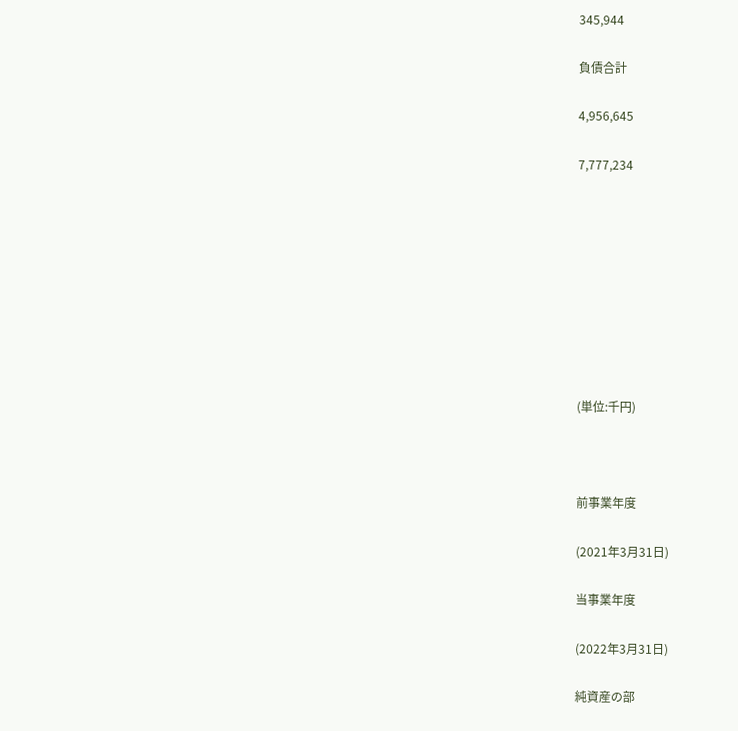345,944

負債合計

4,956,645

7,777,234









(単位:千円)



前事業年度

(2021年3月31日)

当事業年度

(2022年3月31日)

純資産の部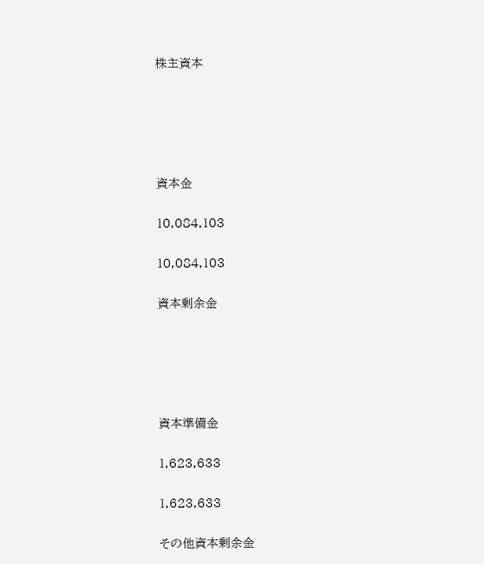株主資本





資本金

10,084,103

10,084,103

資本剰余金





資本準備金

1,623,633

1,623,633

その他資本剰余金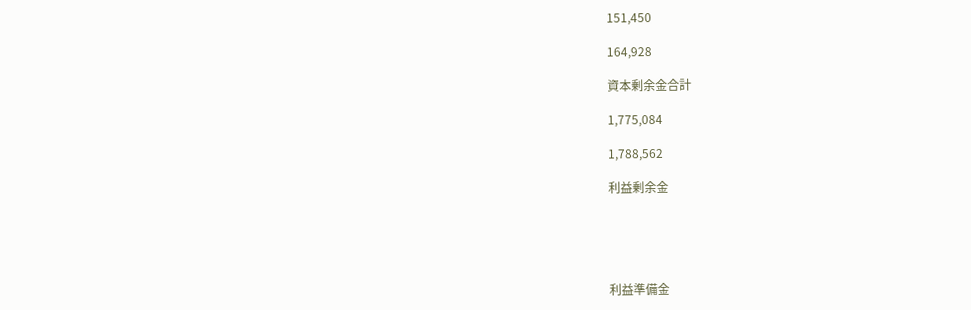151,450

164,928

資本剰余金合計

1,775,084

1,788,562

利益剰余金





利益準備金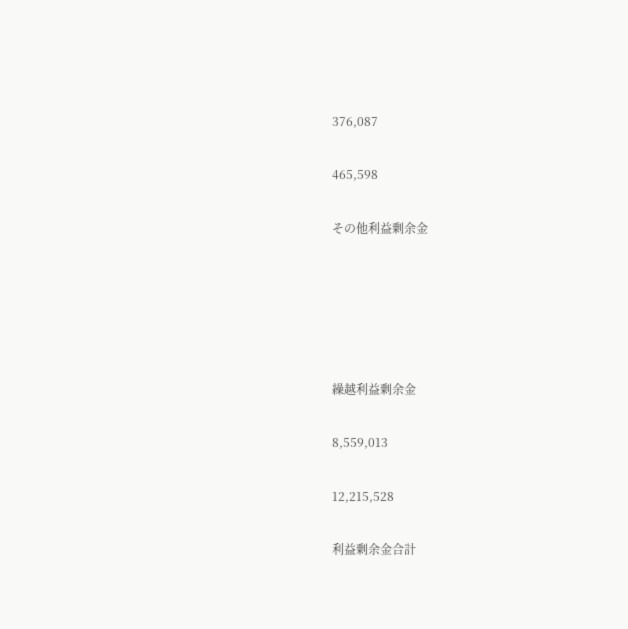376,087

465,598

その他利益剰余金





繰越利益剰余金

8,559,013

12,215,528

利益剰余金合計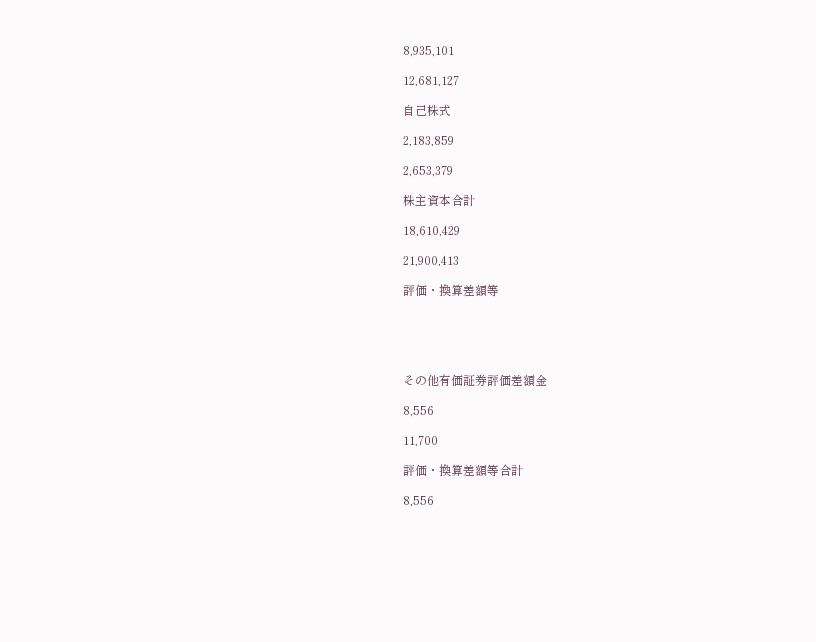8,935,101

12,681,127

自己株式

2,183,859

2,653,379

株主資本合計

18,610,429

21,900,413

評価・換算差額等





その他有価証券評価差額金

8,556

11,700

評価・換算差額等合計

8,556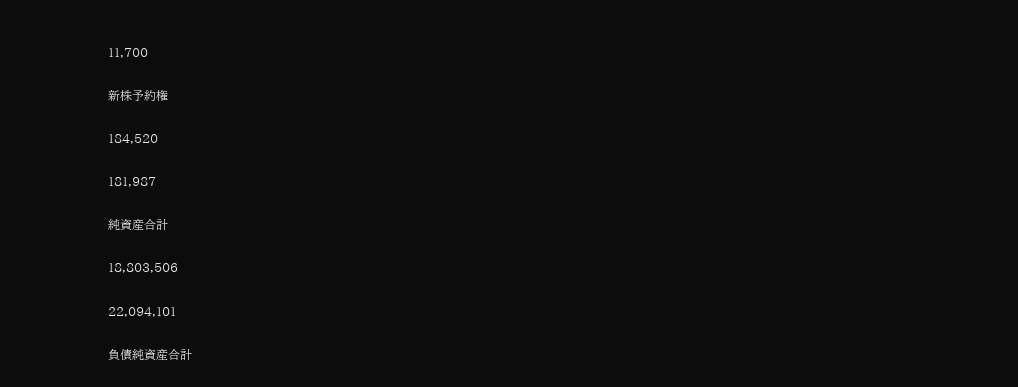11,700

新株予約権

184,520

181,987

純資産合計

18,803,506

22,094,101

負債純資産合計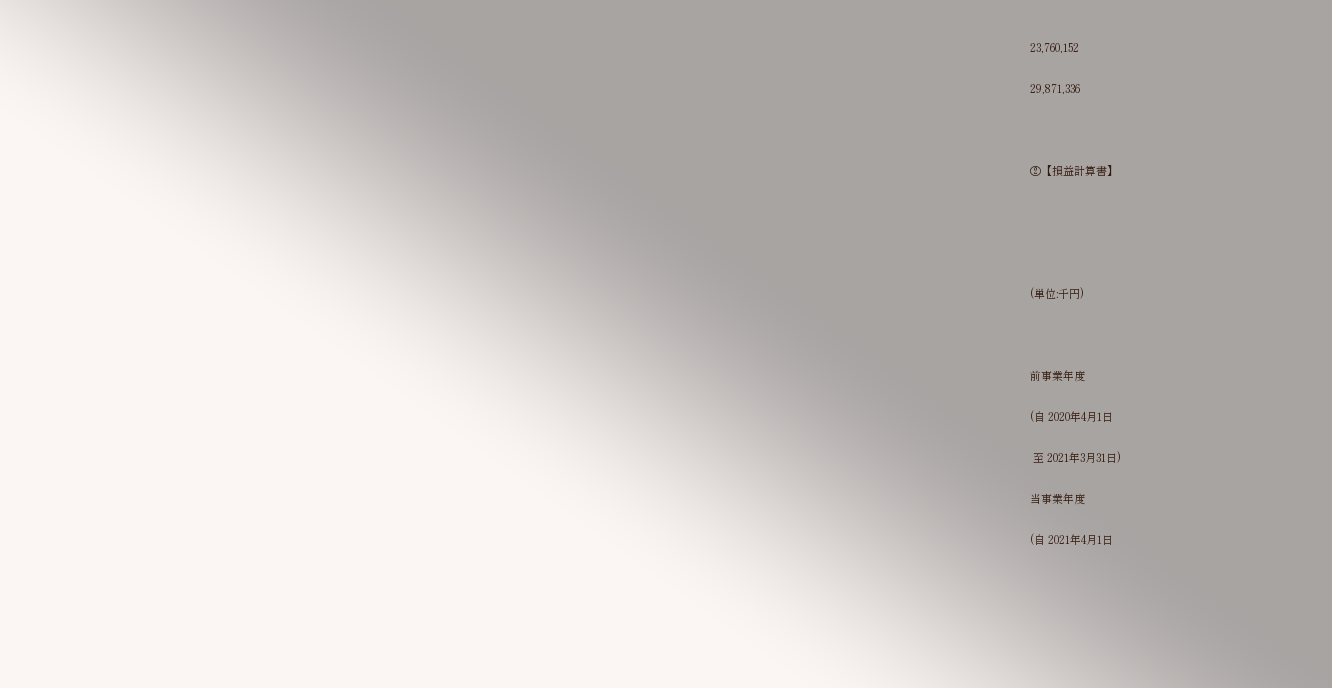23,760,152

29,871,336



②【損益計算書】





(単位:千円)



前事業年度

(自 2020年4月1日

 至 2021年3月31日)

当事業年度

(自 2021年4月1日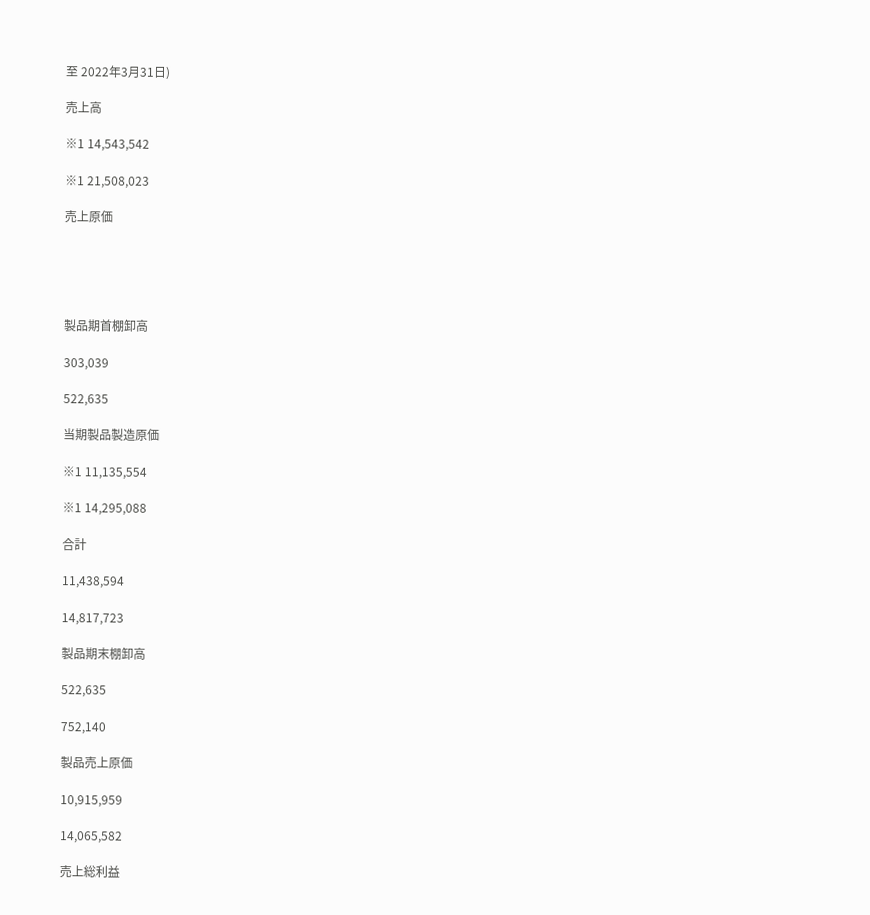至 2022年3月31日)

売上高

※1 14,543,542

※1 21,508,023

売上原価





製品期首棚卸高

303,039

522,635

当期製品製造原価

※1 11,135,554

※1 14,295,088

合計

11,438,594

14,817,723

製品期末棚卸高

522,635

752,140

製品売上原価

10,915,959

14,065,582

売上総利益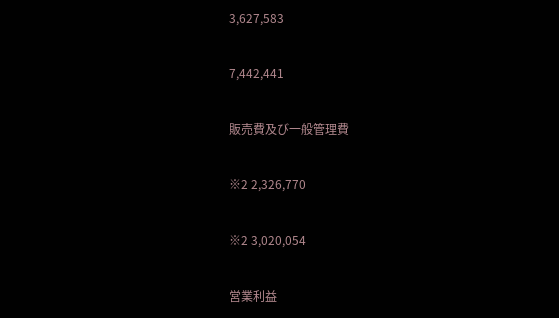3,627,583

7,442,441

販売費及び一般管理費

※2 2,326,770

※2 3,020,054

営業利益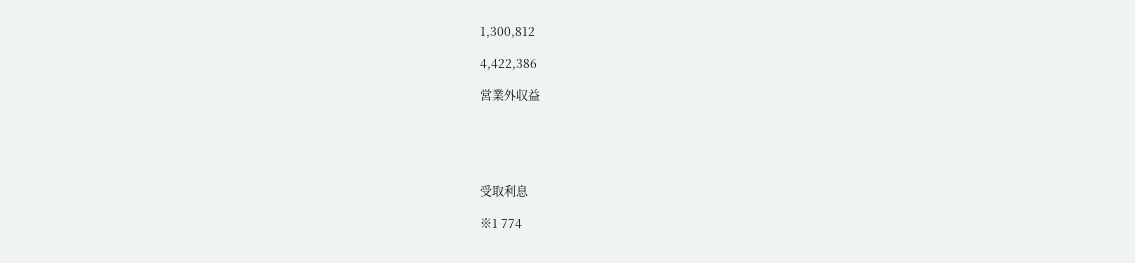1,300,812

4,422,386

営業外収益





受取利息

※1 774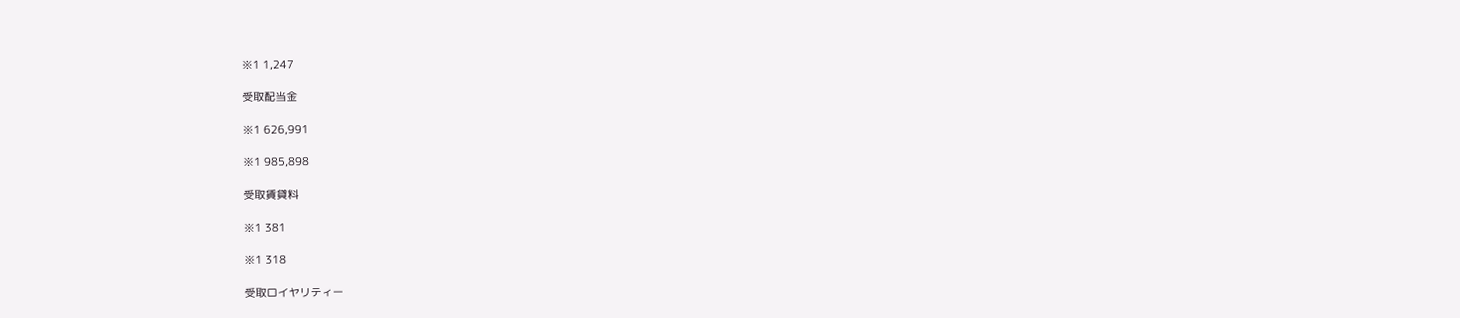※1 1,247

受取配当金

※1 626,991

※1 985,898

受取賃貸料

※1 381

※1 318

受取ロイヤリティー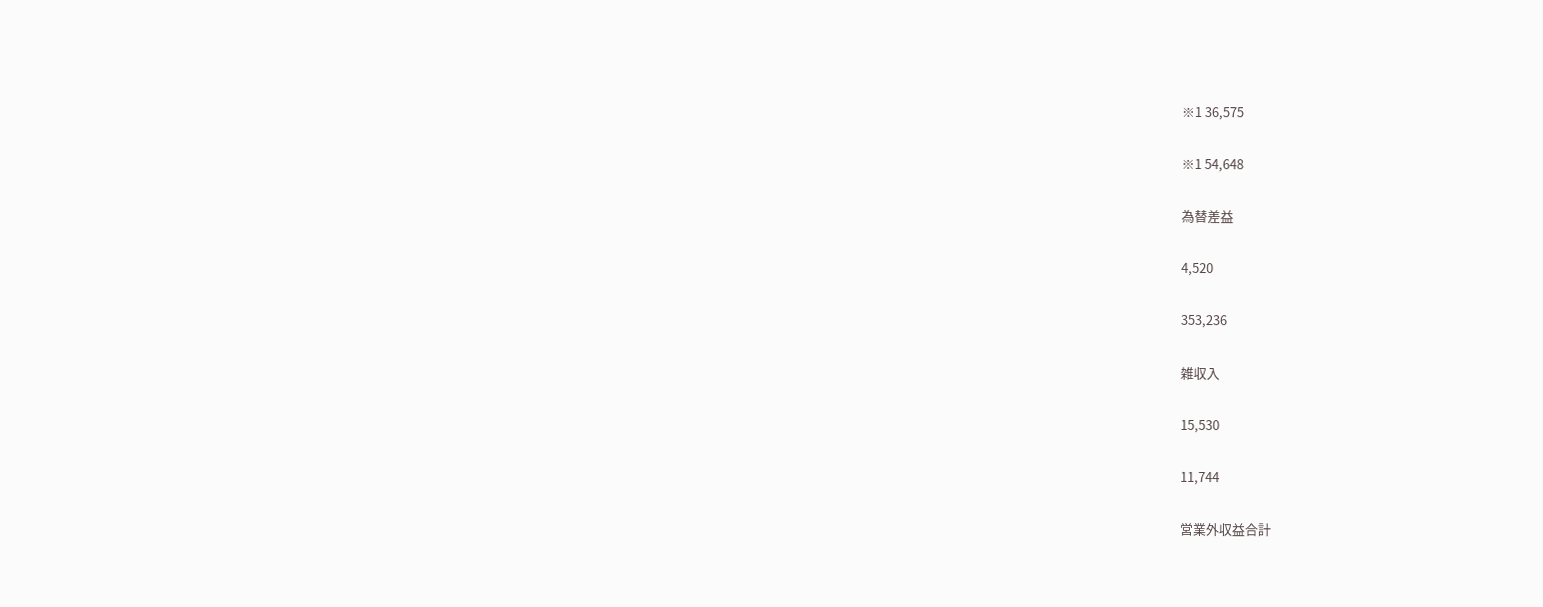※1 36,575

※1 54,648

為替差益

4,520

353,236

雑収入

15,530

11,744

営業外収益合計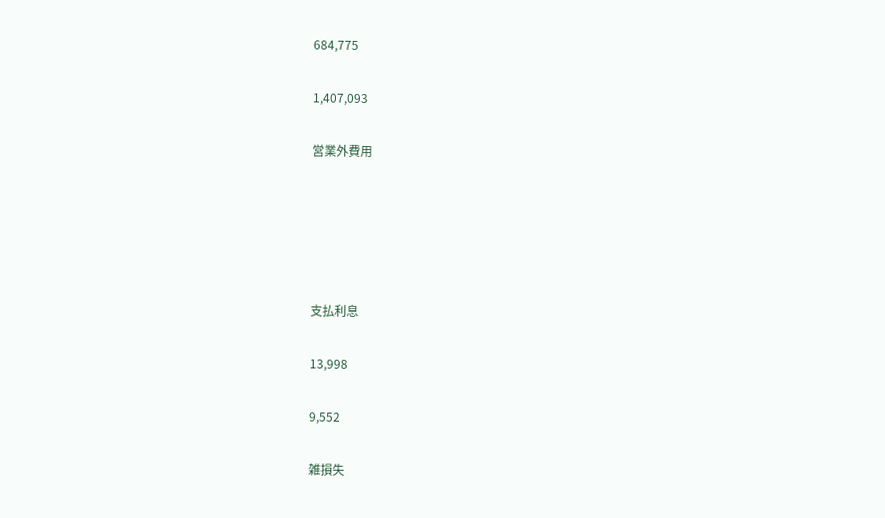684,775

1,407,093

営業外費用





支払利息

13,998

9,552

雑損失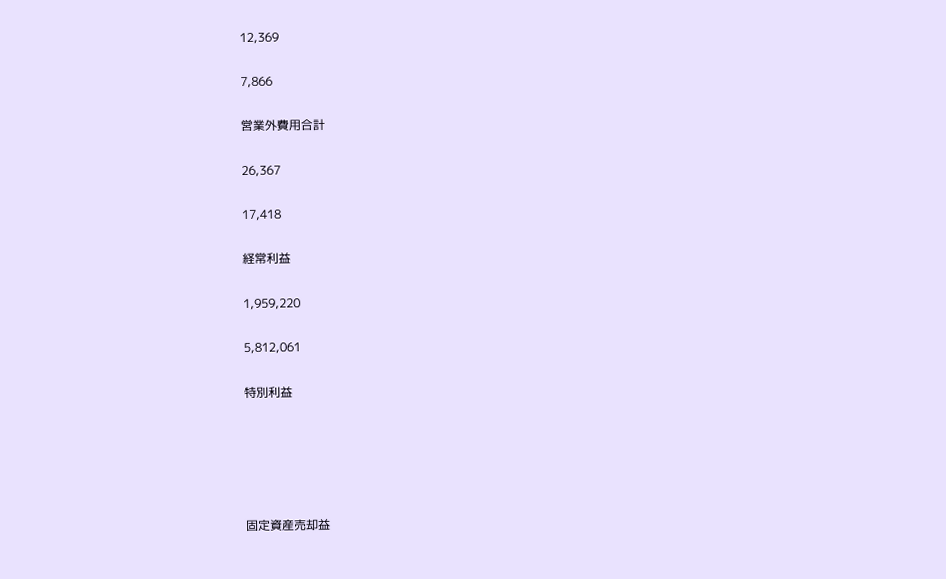12,369

7,866

営業外費用合計

26,367

17,418

経常利益

1,959,220

5,812,061

特別利益





固定資産売却益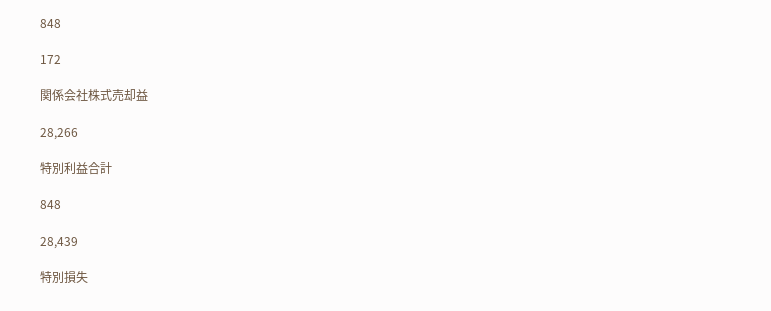848

172

関係会社株式売却益

28,266

特別利益合計

848

28,439

特別損失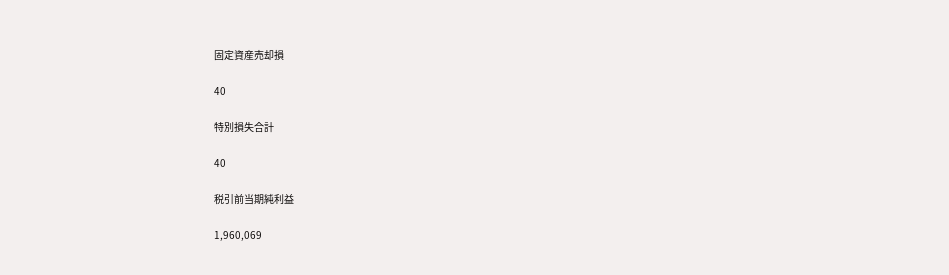固定資産売却損

40

特別損失合計

40

税引前当期純利益

1,960,069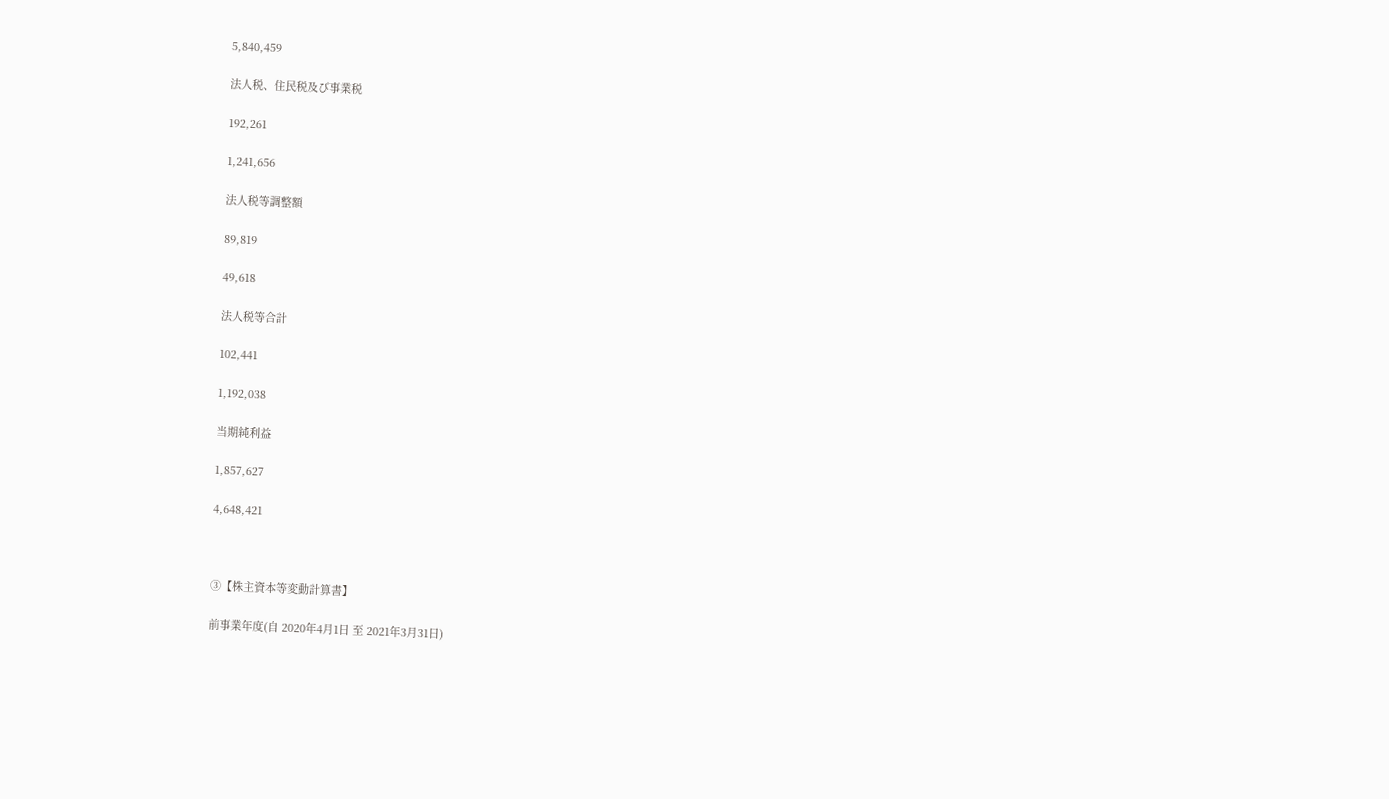5,840,459

法人税、住民税及び事業税

192,261

1,241,656

法人税等調整額

89,819

49,618

法人税等合計

102,441

1,192,038

当期純利益

1,857,627

4,648,421



③【株主資本等変動計算書】

前事業年度(自 2020年4月1日 至 2021年3月31日)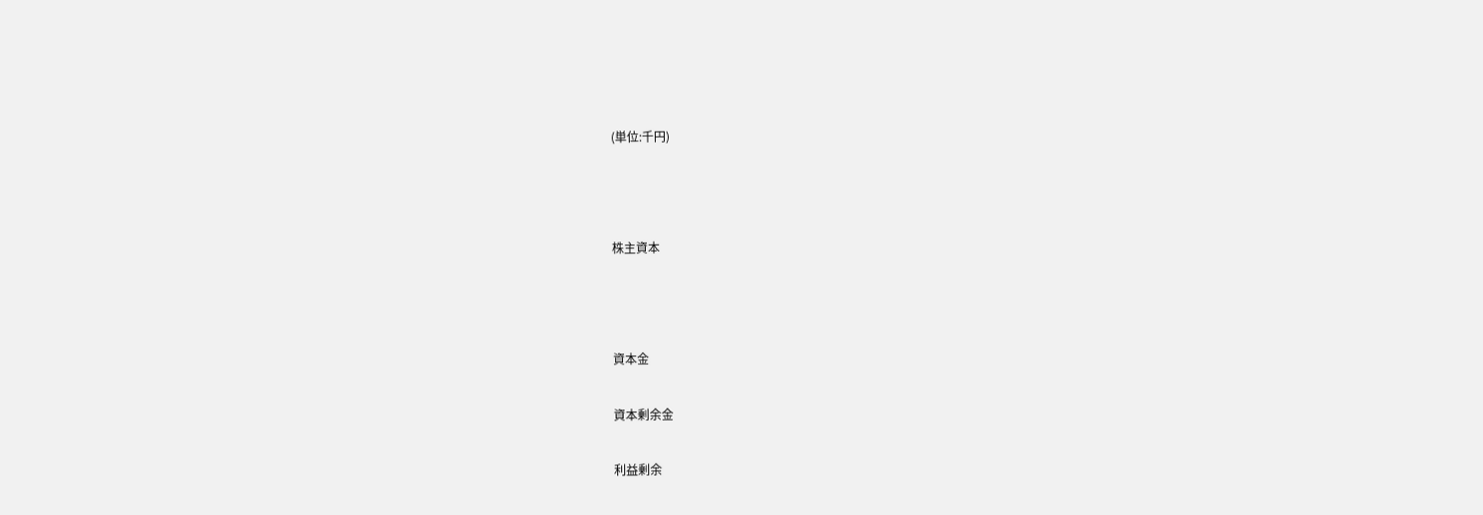(単位:千円)



株主資本



資本金

資本剰余金

利益剰余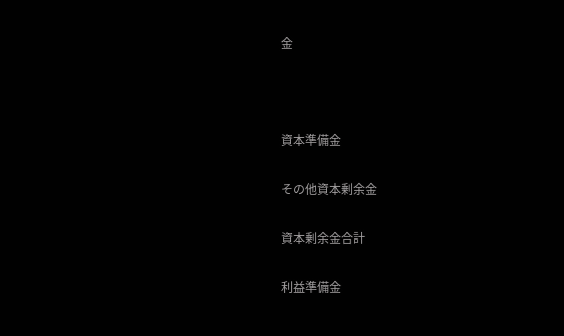金



資本準備金

その他資本剰余金

資本剰余金合計

利益準備金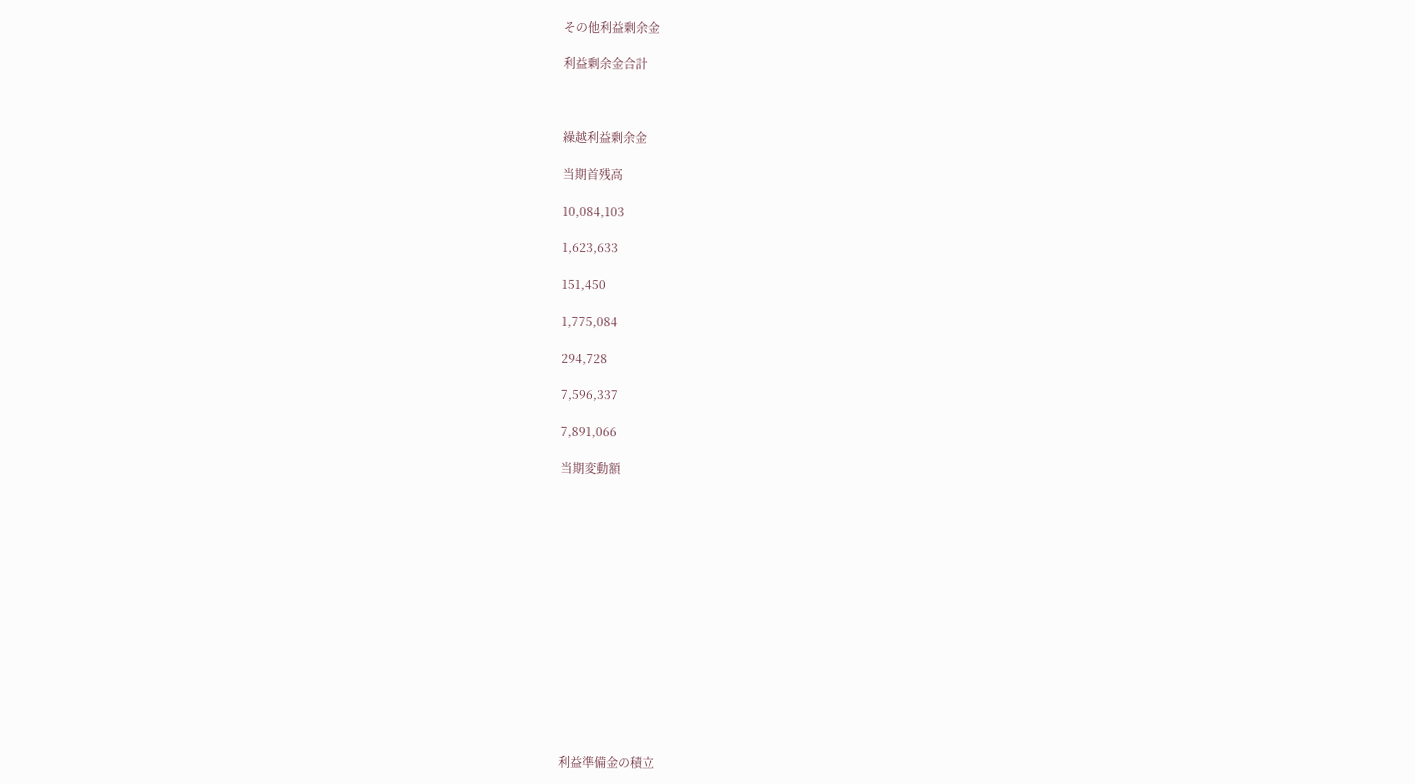その他利益剰余金

利益剰余金合計



繰越利益剰余金

当期首残高

10,084,103

1,623,633

151,450

1,775,084

294,728

7,596,337

7,891,066

当期変動額















利益準備金の積立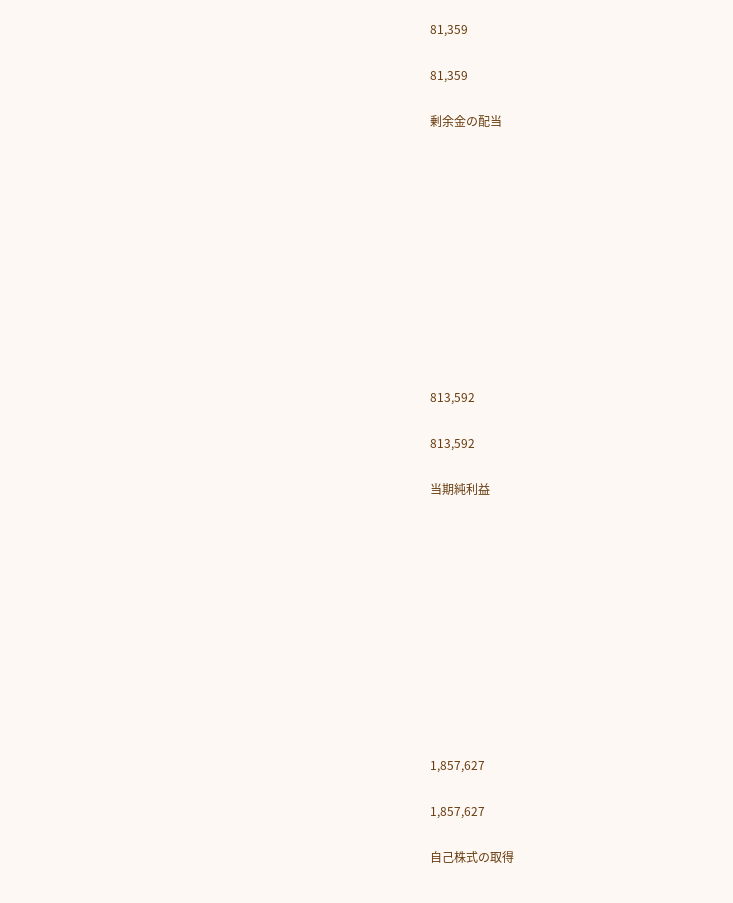81,359

81,359

剰余金の配当











813,592

813,592

当期純利益











1,857,627

1,857,627

自己株式の取得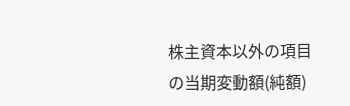株主資本以外の項目の当期変動額(純額)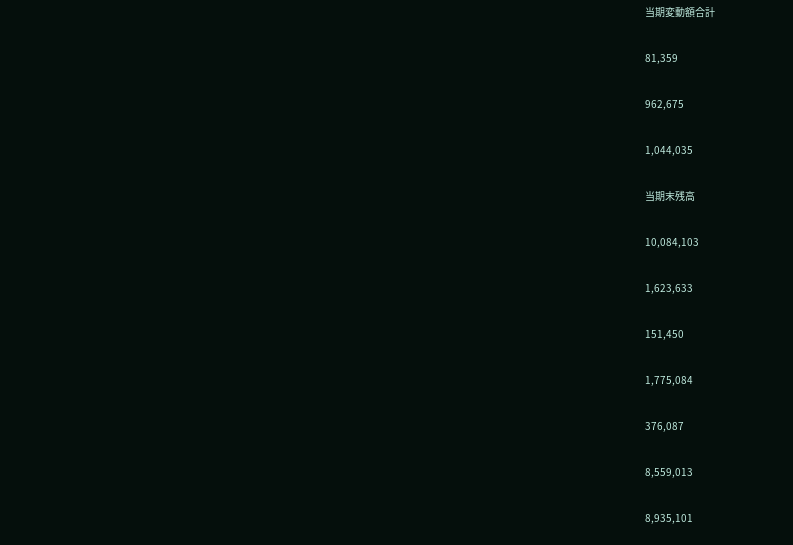当期変動額合計

81,359

962,675

1,044,035

当期末残高

10,084,103

1,623,633

151,450

1,775,084

376,087

8,559,013

8,935,101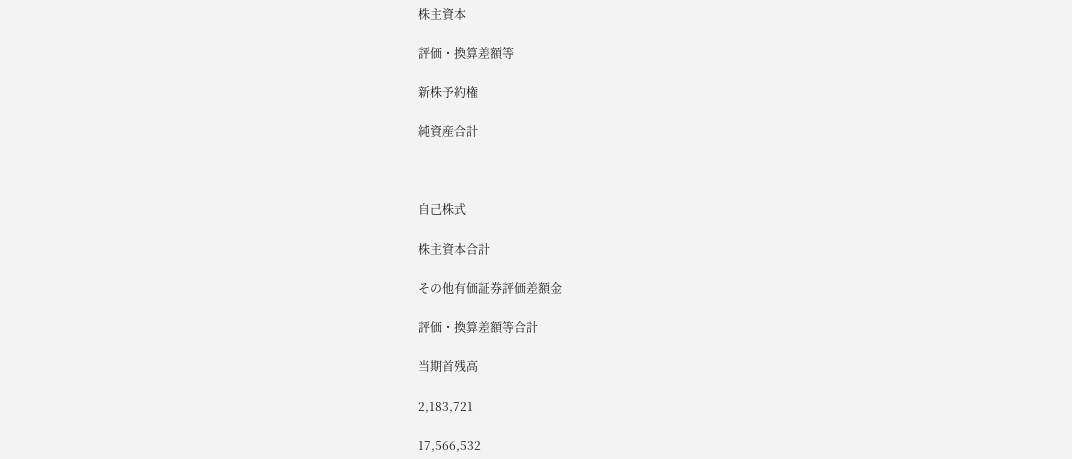株主資本

評価・換算差額等

新株予約権

純資産合計



自己株式

株主資本合計

その他有価証券評価差額金

評価・換算差額等合計

当期首残高

2,183,721

17,566,532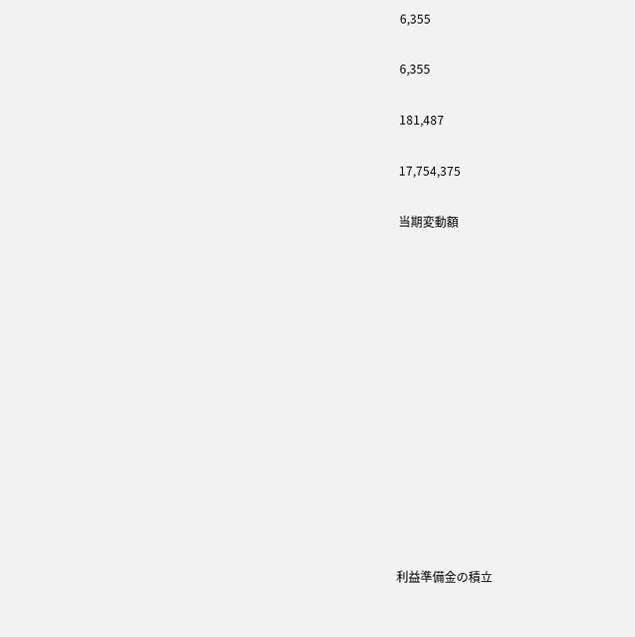6,355

6,355

181,487

17,754,375

当期変動額













利益準備金の積立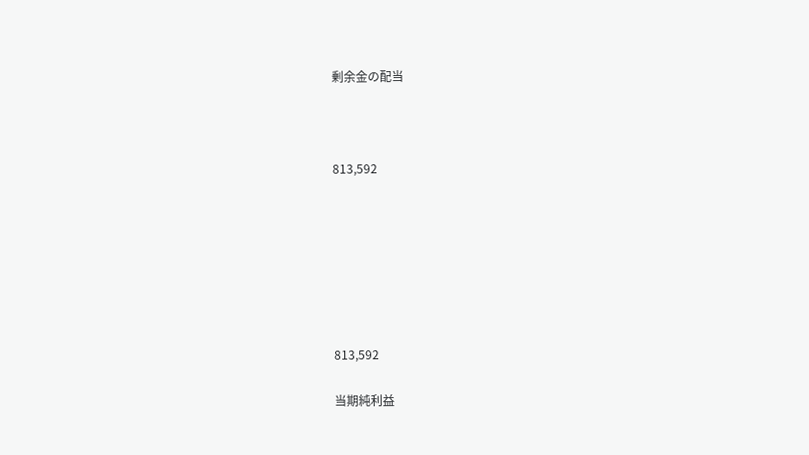剰余金の配当



813,592







813,592

当期純利益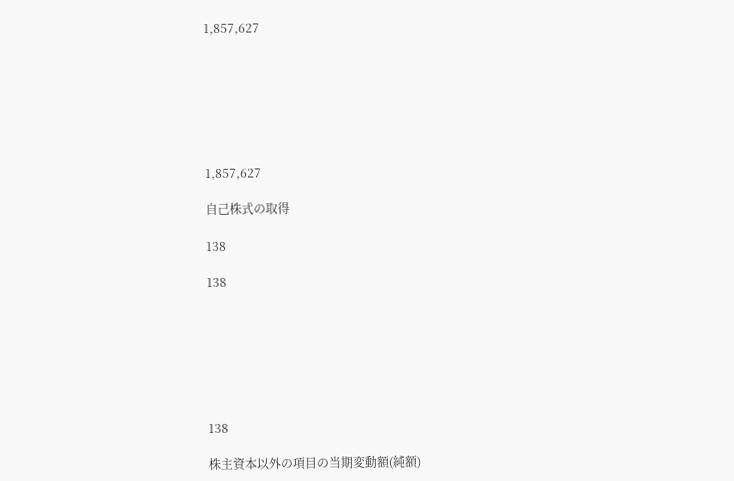1,857,627







1,857,627

自己株式の取得

138

138







138

株主資本以外の項目の当期変動額(純額)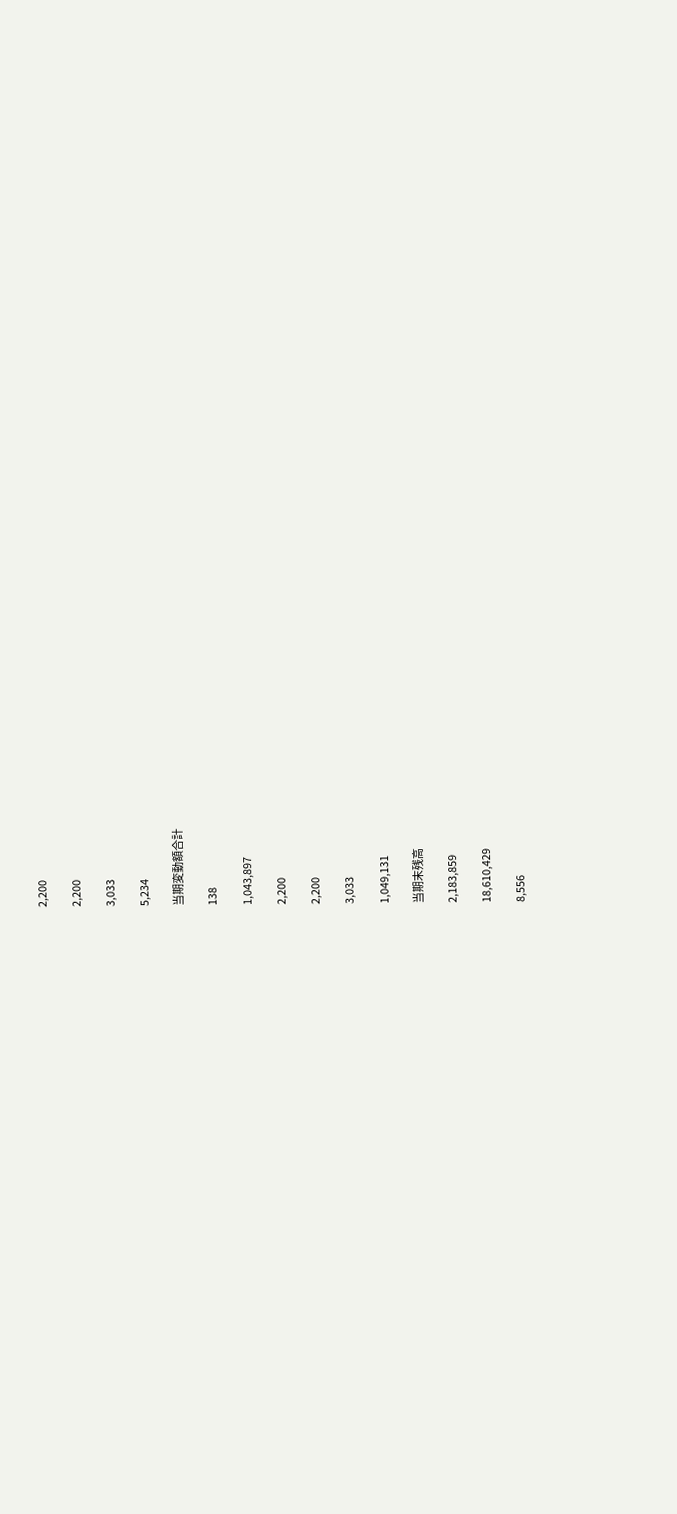2,200

2,200

3,033

5,234

当期変動額合計

138

1,043,897

2,200

2,200

3,033

1,049,131

当期末残高

2,183,859

18,610,429

8,556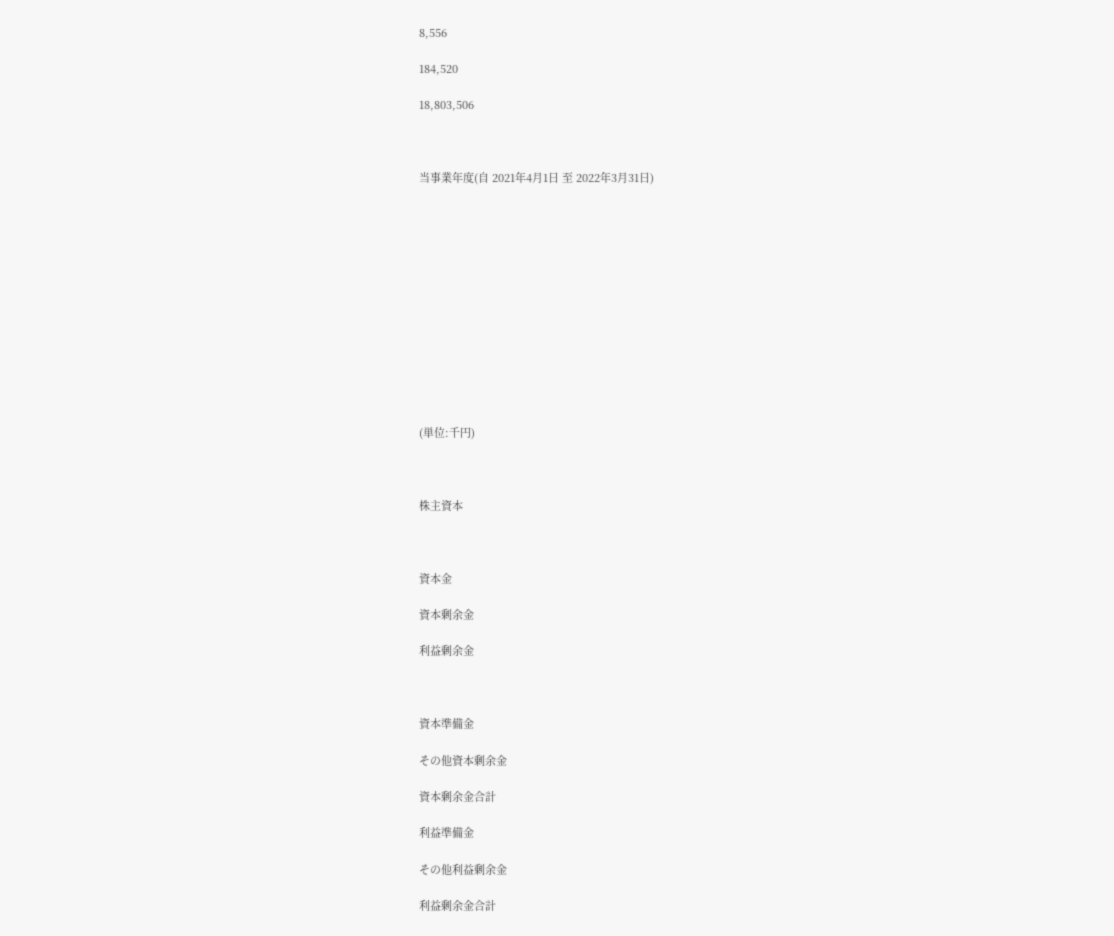8,556

184,520

18,803,506



当事業年度(自 2021年4月1日 至 2022年3月31日)













(単位:千円)



株主資本



資本金

資本剰余金

利益剰余金



資本準備金

その他資本剰余金

資本剰余金合計

利益準備金

その他利益剰余金

利益剰余金合計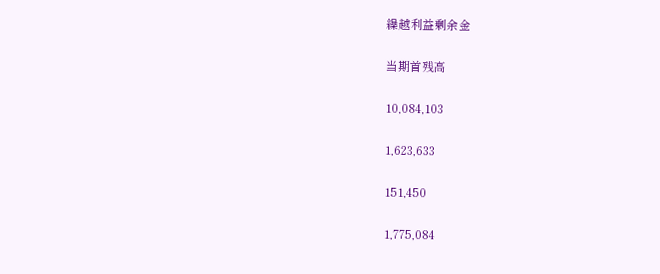繰越利益剰余金

当期首残高

10,084,103

1,623,633

151,450

1,775,084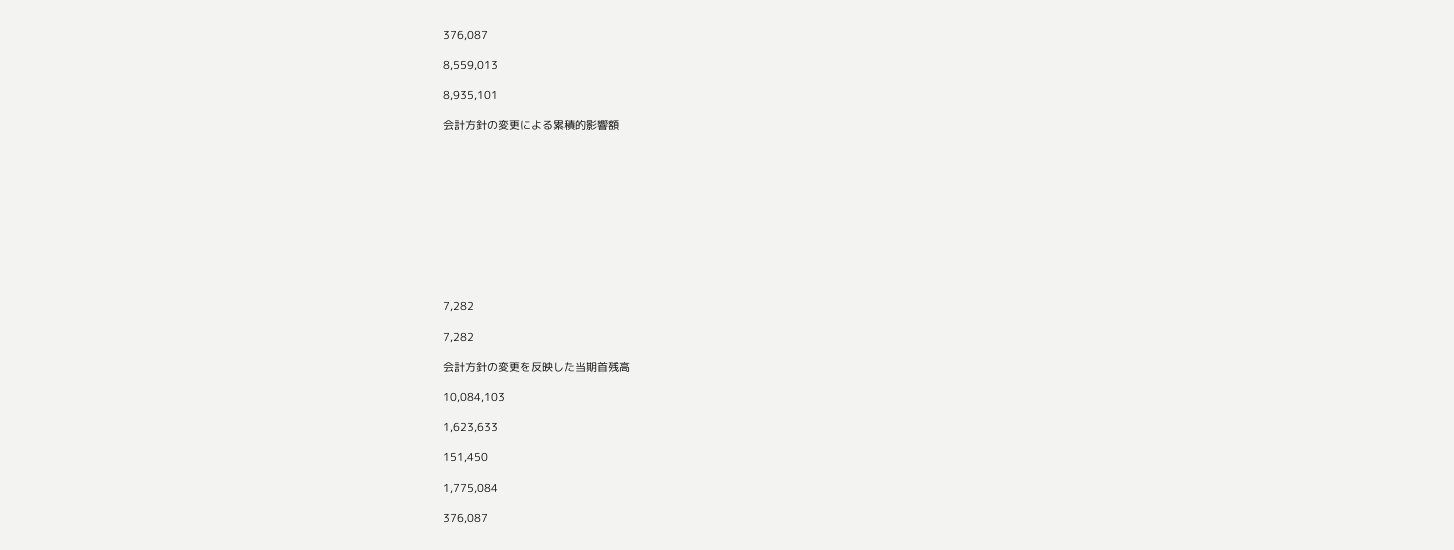376,087

8,559,013

8,935,101

会計方針の変更による累積的影響額











7,282

7,282

会計方針の変更を反映した当期首残高

10,084,103

1,623,633

151,450

1,775,084

376,087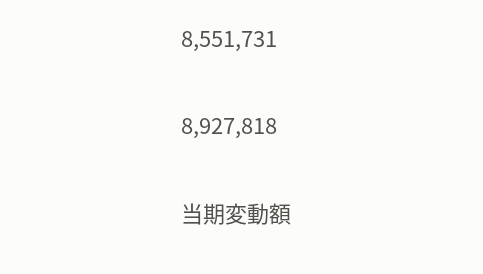8,551,731

8,927,818

当期変動額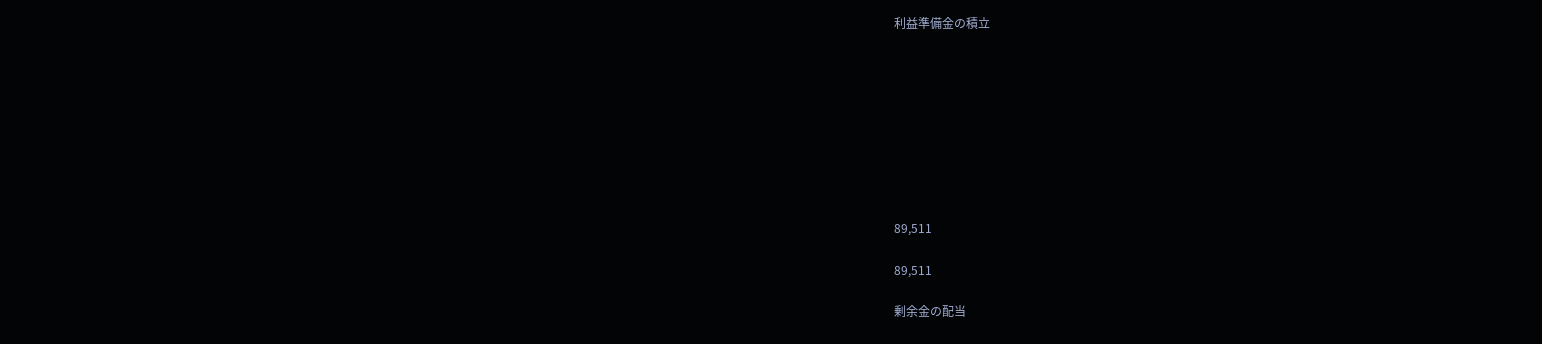利益準備金の積立









89,511

89,511

剰余金の配当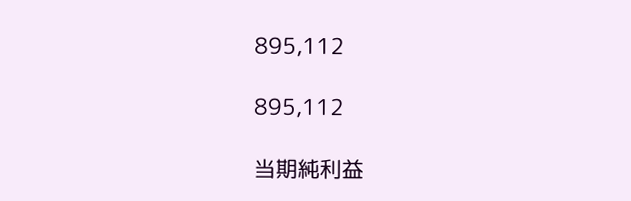895,112

895,112

当期純利益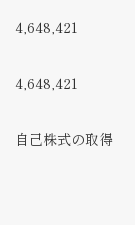4,648,421

4,648,421

自己株式の取得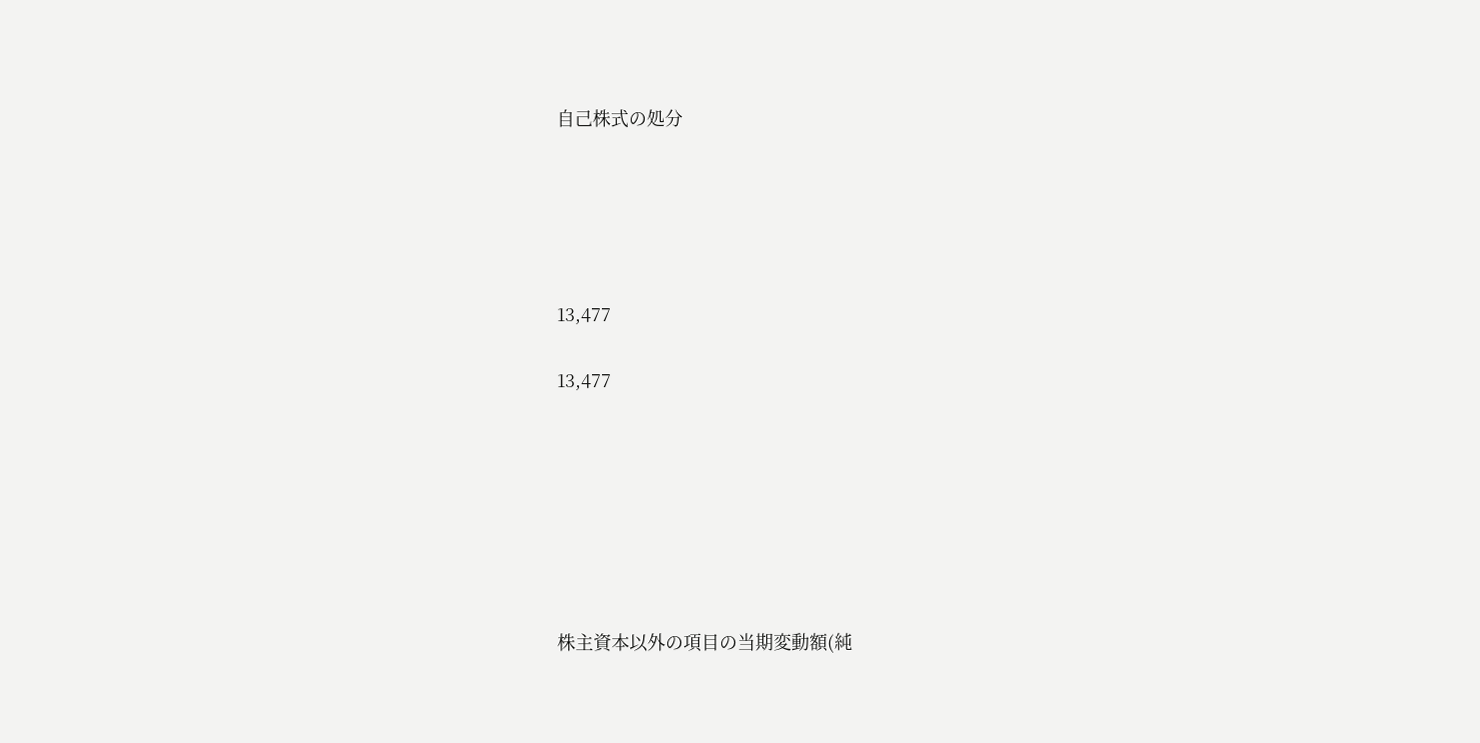自己株式の処分





13,477

13,477







株主資本以外の項目の当期変動額(純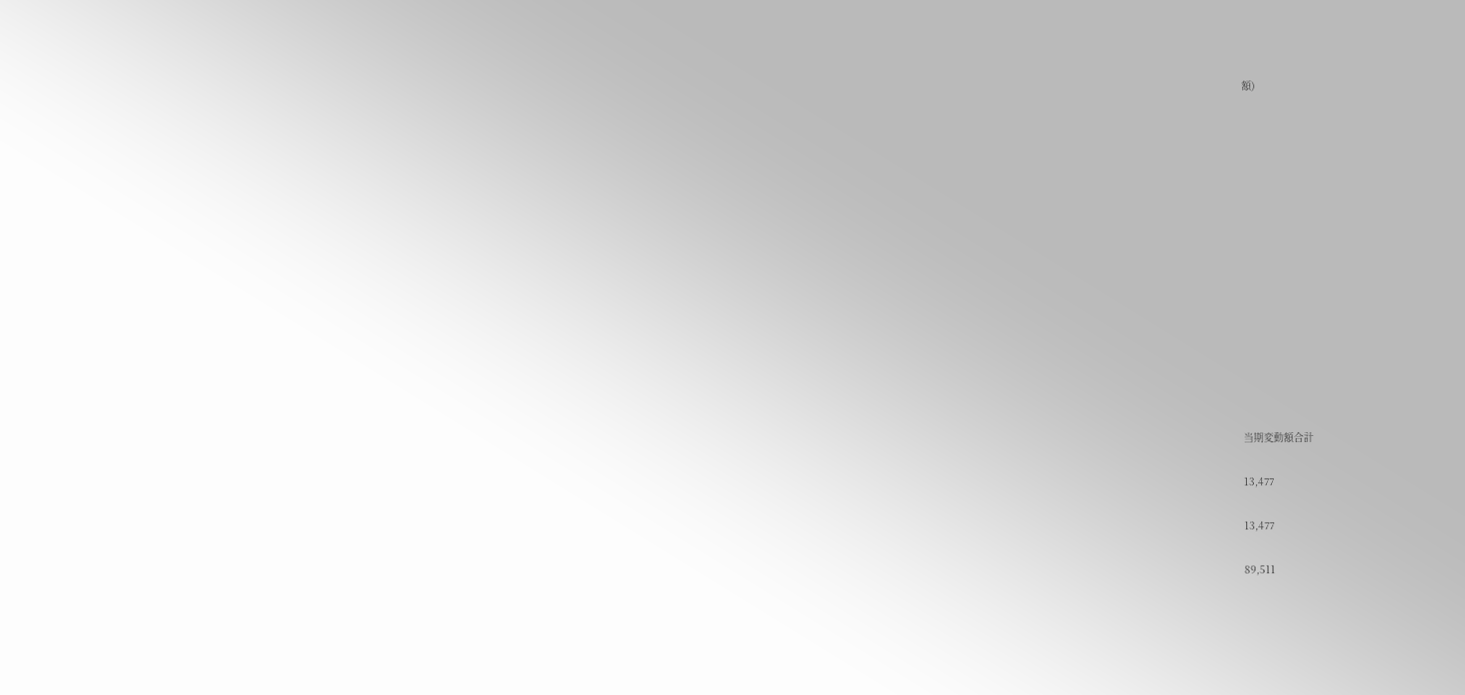額)















当期変動額合計

13,477

13,477

89,511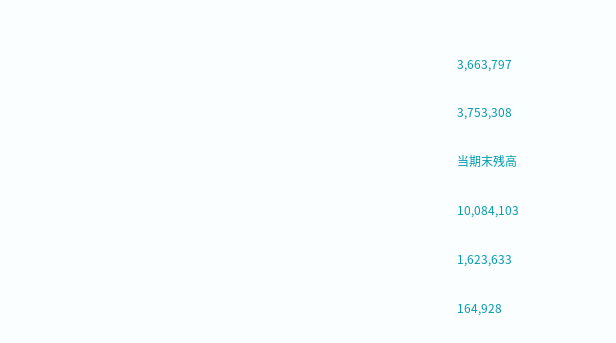3,663,797

3,753,308

当期末残高

10,084,103

1,623,633

164,928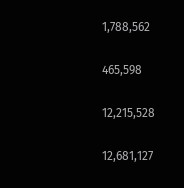1,788,562

465,598

12,215,528

12,681,127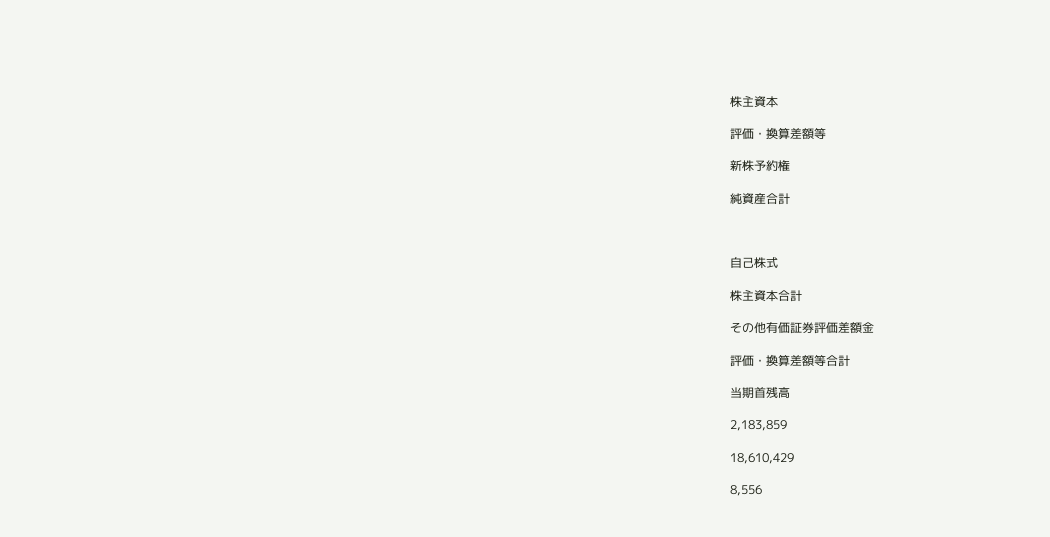株主資本

評価・換算差額等

新株予約権

純資産合計



自己株式

株主資本合計

その他有価証券評価差額金

評価・換算差額等合計

当期首残高

2,183,859

18,610,429

8,556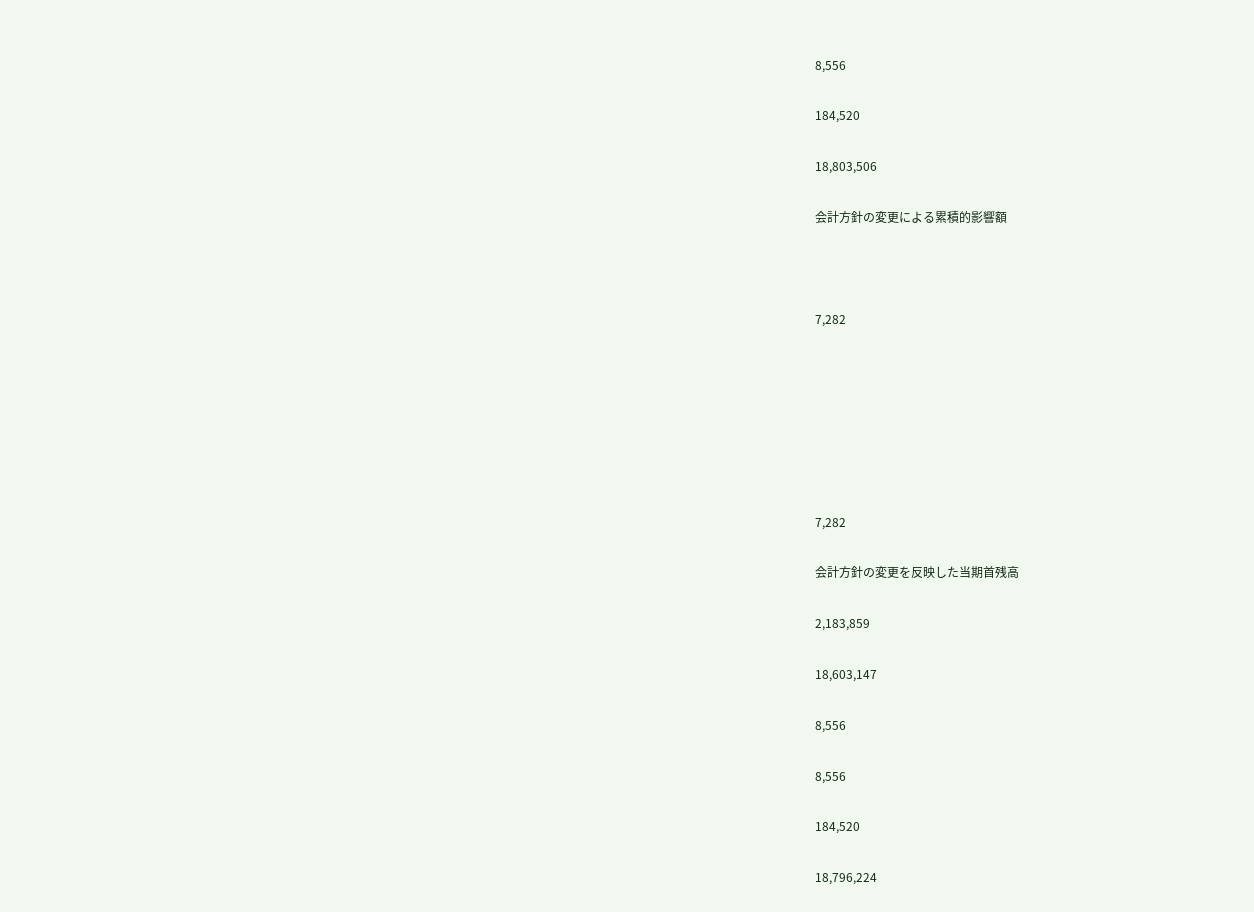8,556

184,520

18,803,506

会計方針の変更による累積的影響額



7,282







7,282

会計方針の変更を反映した当期首残高

2,183,859

18,603,147

8,556

8,556

184,520

18,796,224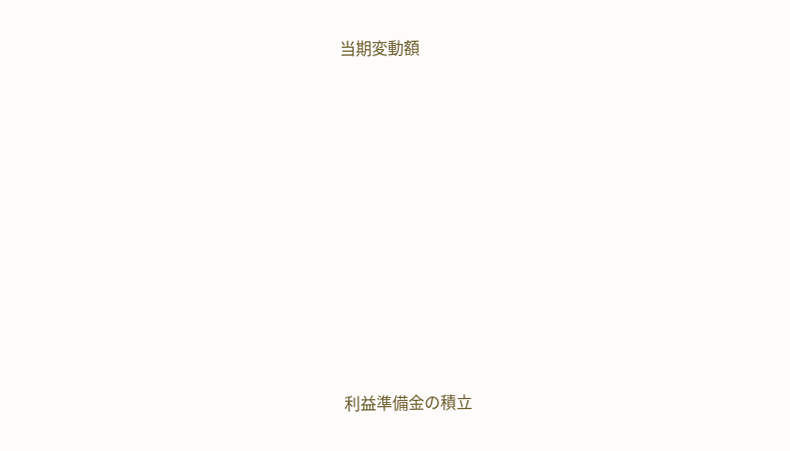当期変動額













利益準備金の積立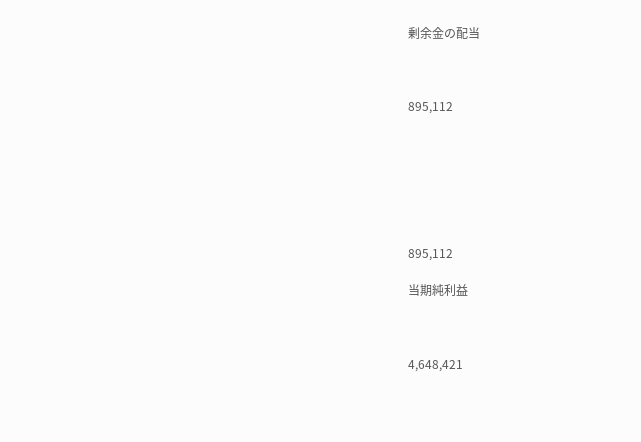剰余金の配当



895,112







895,112

当期純利益



4,648,421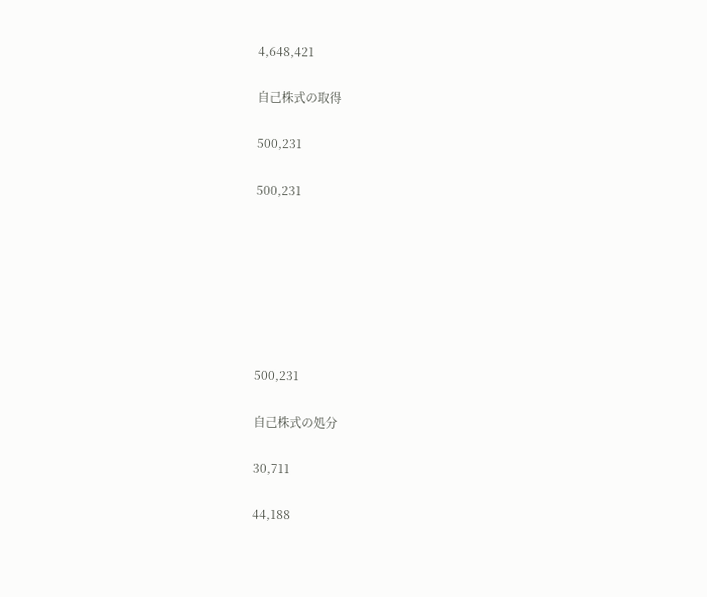4,648,421

自己株式の取得

500,231

500,231







500,231

自己株式の処分

30,711

44,188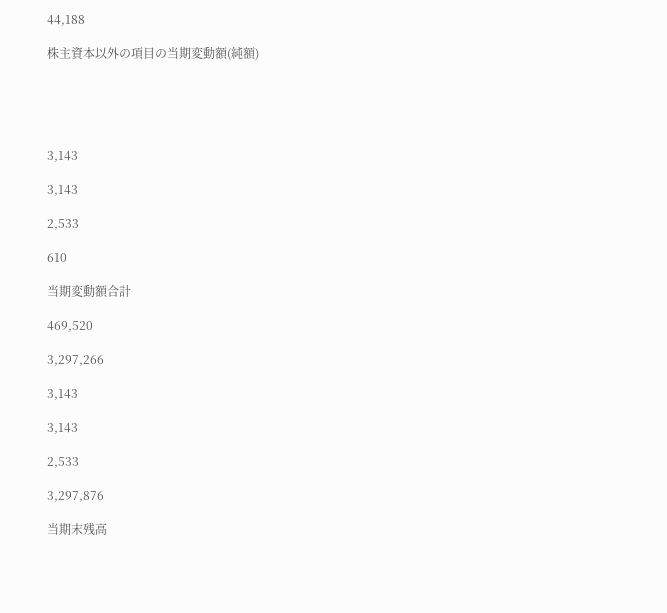44,188

株主資本以外の項目の当期変動額(純額)





3,143

3,143

2,533

610

当期変動額合計

469,520

3,297,266

3,143

3,143

2,533

3,297,876

当期末残高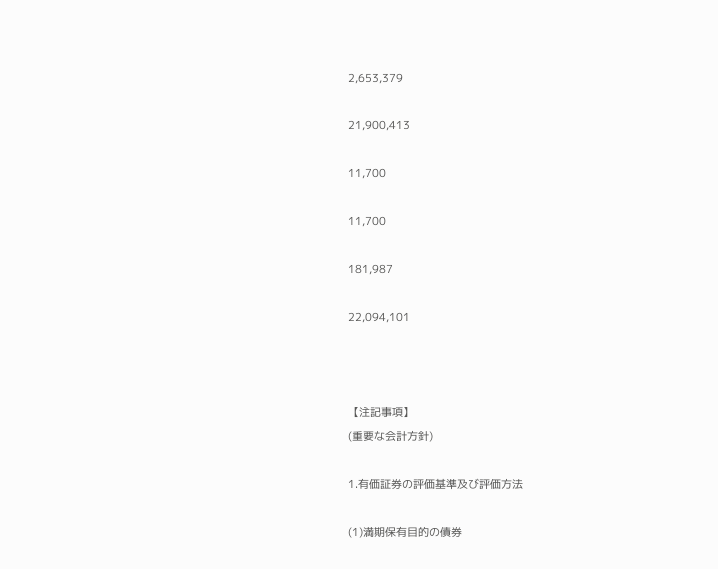2,653,379

21,900,413

11,700

11,700

181,987

22,094,101



【注記事項】
(重要な会計方針)

1.有価証券の評価基準及び評価方法

(1)満期保有目的の債券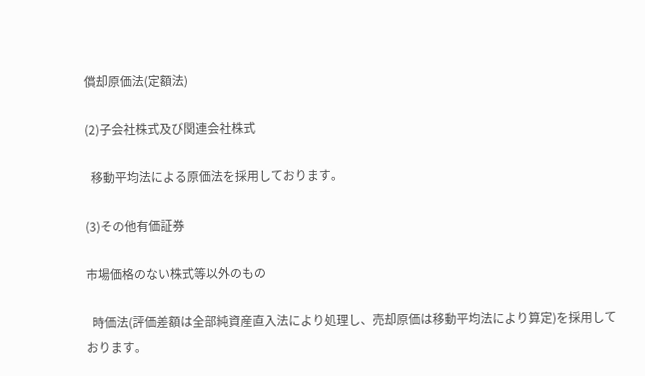償却原価法(定額法)

(2)子会社株式及び関連会社株式

  移動平均法による原価法を採用しております。

(3)その他有価証券

市場価格のない株式等以外のもの

  時価法(評価差額は全部純資産直入法により処理し、売却原価は移動平均法により算定)を採用しております。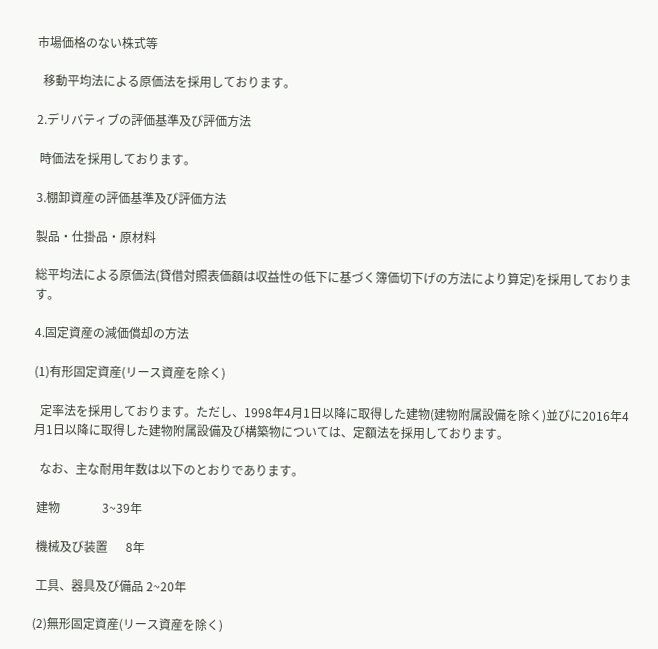市場価格のない株式等

  移動平均法による原価法を採用しております。

2.デリバティブの評価基準及び評価方法

 時価法を採用しております。

3.棚卸資産の評価基準及び評価方法

製品・仕掛品・原材料

総平均法による原価法(貸借対照表価額は収益性の低下に基づく簿価切下げの方法により算定)を採用しております。

4.固定資産の減価償却の方法

(1)有形固定資産(リース資産を除く)

  定率法を採用しております。ただし、1998年4月1日以降に取得した建物(建物附属設備を除く)並びに2016年4月1日以降に取得した建物附属設備及び構築物については、定額法を採用しております。

  なお、主な耐用年数は以下のとおりであります。

 建物              3~39年

 機械及び装置      8年

 工具、器具及び備品 2~20年

(2)無形固定資産(リース資産を除く)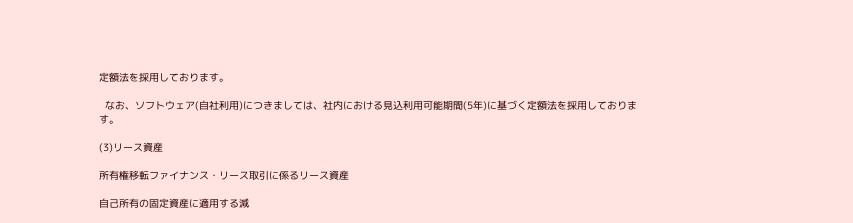定額法を採用しております。

  なお、ソフトウェア(自社利用)につきましては、社内における見込利用可能期間(5年)に基づく定額法を採用しております。

(3)リース資産

所有権移転ファイナンス・リース取引に係るリース資産

自己所有の固定資産に適用する減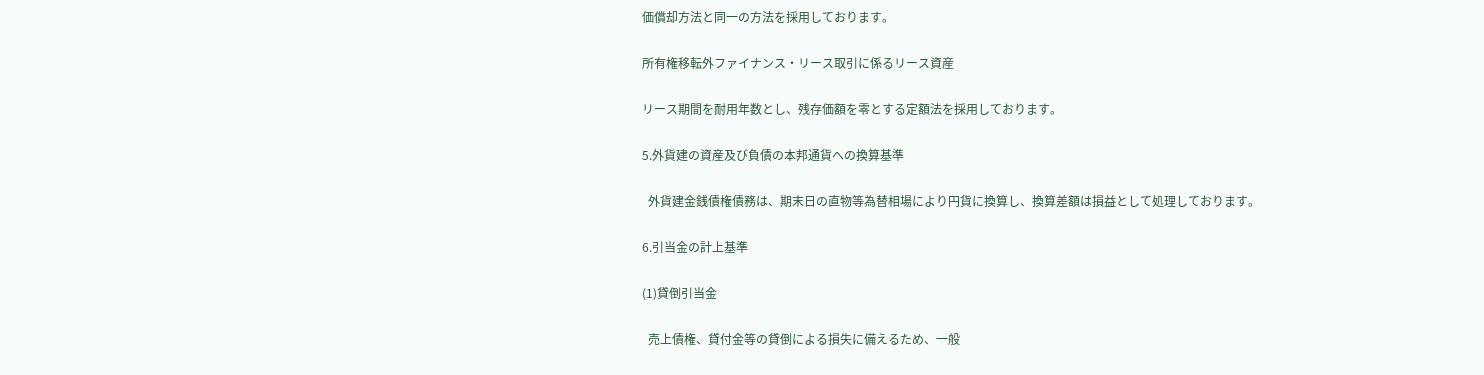価償却方法と同一の方法を採用しております。

所有権移転外ファイナンス・リース取引に係るリース資産

リース期間を耐用年数とし、残存価額を零とする定額法を採用しております。

5.外貨建の資産及び負債の本邦通貨への換算基準

  外貨建金銭債権債務は、期末日の直物等為替相場により円貨に換算し、換算差額は損益として処理しております。

6.引当金の計上基準

(1)貸倒引当金

  売上債権、貸付金等の貸倒による損失に備えるため、一般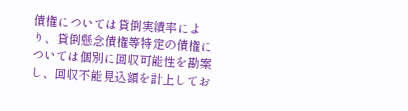債権については貸倒実績率により、貸倒懸念債権等特定の債権については個別に回収可能性を勘案し、回収不能見込額を計上してお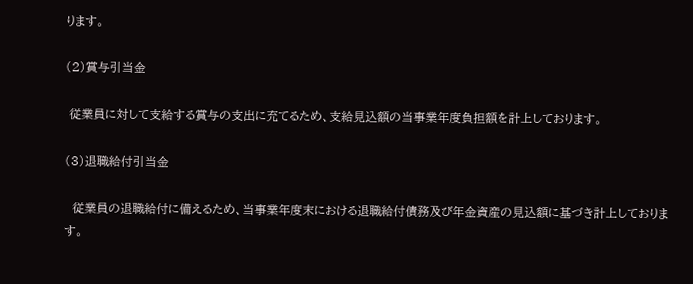ります。

(2)賞与引当金

 従業員に対して支給する賞与の支出に充てるため、支給見込額の当事業年度負担額を計上しております。

(3)退職給付引当金

  従業員の退職給付に備えるため、当事業年度末における退職給付債務及び年金資産の見込額に基づき計上しております。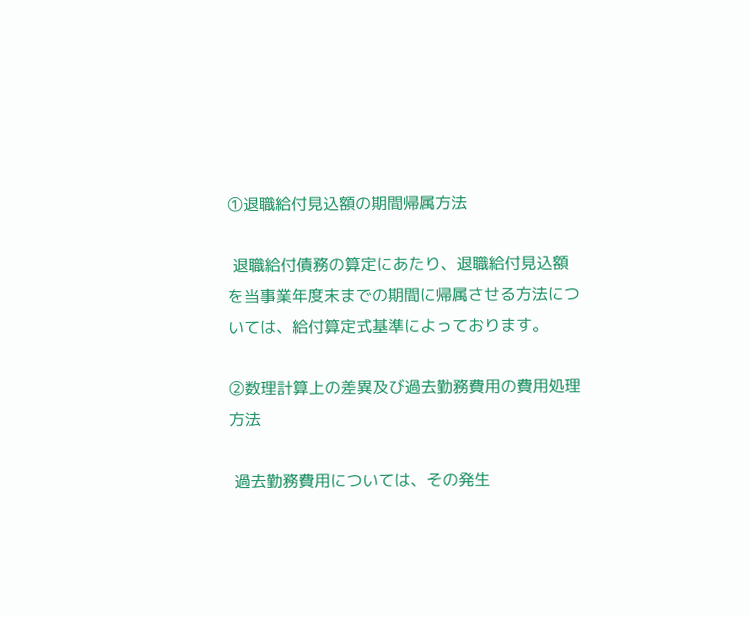①退職給付見込額の期間帰属方法

 退職給付債務の算定にあたり、退職給付見込額を当事業年度末までの期間に帰属させる方法については、給付算定式基準によっております。

②数理計算上の差異及び過去勤務費用の費用処理方法

 過去勤務費用については、その発生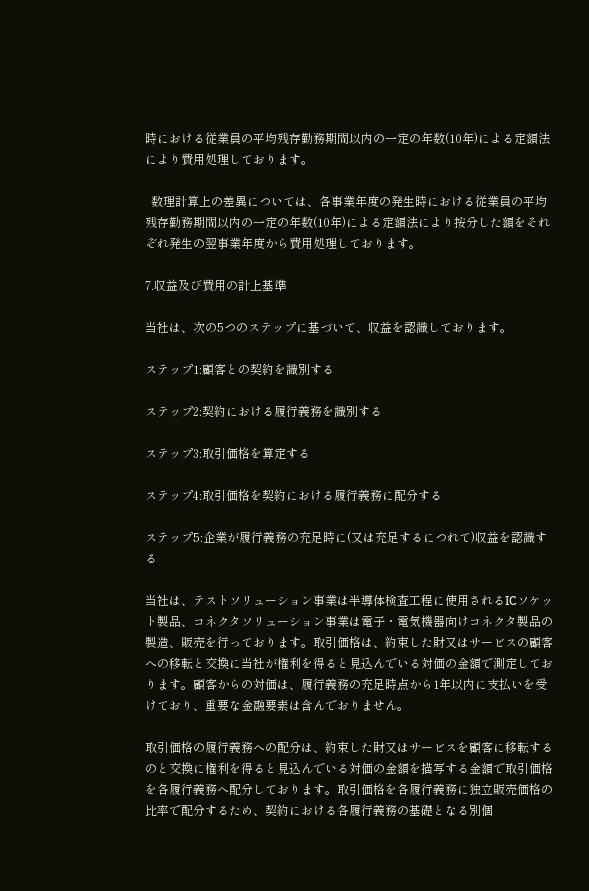時における従業員の平均残存勤務期間以内の一定の年数(10年)による定額法により費用処理しております。

  数理計算上の差異については、各事業年度の発生時における従業員の平均残存勤務期間以内の一定の年数(10年)による定額法により按分した額をそれぞれ発生の翌事業年度から費用処理しております。

7.収益及び費用の計上基準

当社は、次の5つのステップに基づいて、収益を認識しております。

ステップ1:顧客との契約を識別する

ステップ2:契約における履行義務を識別する

ステップ3:取引価格を算定する

ステップ4:取引価格を契約における履行義務に配分する

ステップ5:企業が履行義務の充足時に(又は充足するにつれて)収益を認識する

当社は、テストソリューション事業は半導体検査工程に使用されるICソケット製品、コネクタソリューション事業は電子・電気機器向けコネクタ製品の製造、販売を行っております。取引価格は、約束した財又はサービスの顧客への移転と交換に当社が権利を得ると見込んでいる対価の金額で測定しております。顧客からの対価は、履行義務の充足時点から1年以内に支払いを受けており、重要な金融要素は含んでおりません。

取引価格の履行義務への配分は、約束した財又はサービスを顧客に移転するのと交換に権利を得ると見込んでいる対価の金額を描写する金額で取引価格を各履行義務へ配分しております。取引価格を各履行義務に独立販売価格の比率で配分するため、契約における各履行義務の基礎となる別個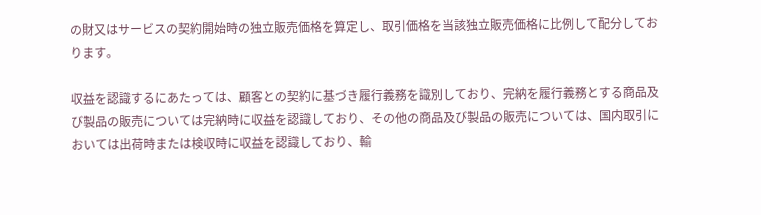の財又はサービスの契約開始時の独立販売価格を算定し、取引価格を当該独立販売価格に比例して配分しております。

収益を認識するにあたっては、顧客との契約に基づき履行義務を識別しており、完納を履行義務とする商品及び製品の販売については完納時に収益を認識しており、その他の商品及び製品の販売については、国内取引においては出荷時または検収時に収益を認識しており、輸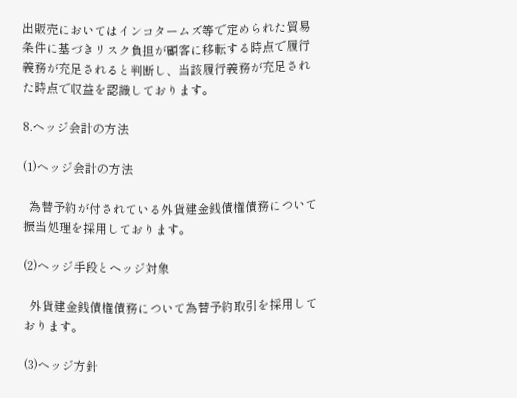出販売においてはインコタームズ等で定められた貿易条件に基づきリスク負担が顧客に移転する時点で履行義務が充足されると判断し、当該履行義務が充足された時点で収益を認識しております。

8.ヘッジ会計の方法

(1)ヘッジ会計の方法

  為替予約が付されている外貨建金銭債権債務について振当処理を採用しております。

(2)ヘッジ手段とヘッジ対象

  外貨建金銭債権債務について為替予約取引を採用しております。

(3)ヘッジ方針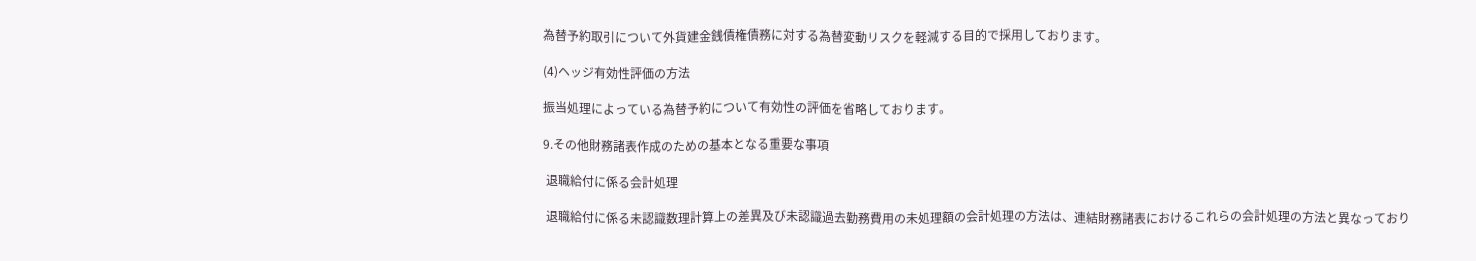為替予約取引について外貨建金銭債権債務に対する為替変動リスクを軽減する目的で採用しております。

(4)ヘッジ有効性評価の方法

振当処理によっている為替予約について有効性の評価を省略しております。

9.その他財務諸表作成のための基本となる重要な事項

 退職給付に係る会計処理

 退職給付に係る未認識数理計算上の差異及び未認識過去勤務費用の未処理額の会計処理の方法は、連結財務諸表におけるこれらの会計処理の方法と異なっており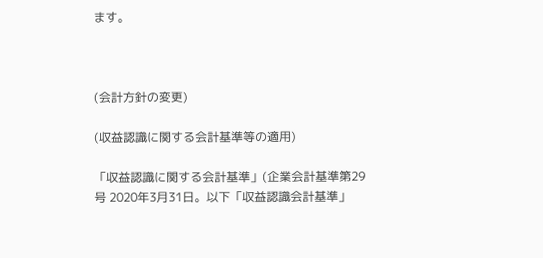ます。



(会計方針の変更)

(収益認識に関する会計基準等の適用)

「収益認識に関する会計基準」(企業会計基準第29号 2020年3月31日。以下「収益認識会計基準」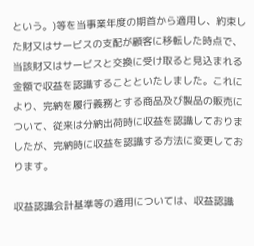という。)等を当事業年度の期首から適用し、約束した財又はサービスの支配が顧客に移転した時点で、当該財又はサービスと交換に受け取ると見込まれる金額で収益を認識することといたしました。これにより、完納を履行義務とする商品及び製品の販売について、従来は分納出荷時に収益を認識しておりましたが、完納時に収益を認識する方法に変更しております。

収益認識会計基準等の適用については、収益認識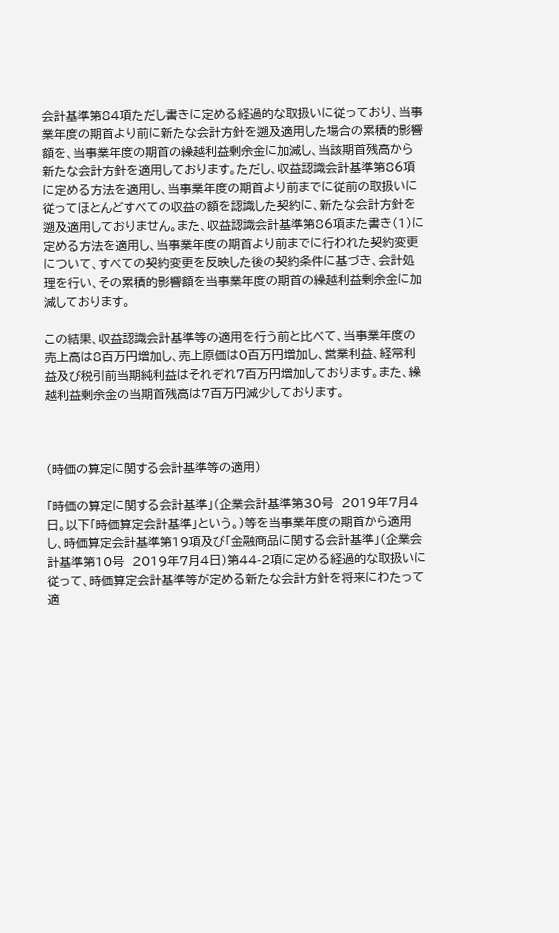会計基準第84項ただし書きに定める経過的な取扱いに従っており、当事業年度の期首より前に新たな会計方針を遡及適用した場合の累積的影響額を、当事業年度の期首の繰越利益剰余金に加減し、当該期首残高から新たな会計方針を適用しております。ただし、収益認識会計基準第86項に定める方法を適用し、当事業年度の期首より前までに従前の取扱いに従ってほとんどすべての収益の額を認識した契約に、新たな会計方針を遡及適用しておりません。また、収益認識会計基準第86項また書き(1)に定める方法を適用し、当事業年度の期首より前までに行われた契約変更について、すべての契約変更を反映した後の契約条件に基づき、会計処理を行い、その累積的影響額を当事業年度の期首の繰越利益剰余金に加減しております。

この結果、収益認識会計基準等の適用を行う前と比べて、当事業年度の売上高は8百万円増加し、売上原価は0百万円増加し、営業利益、経常利益及び税引前当期純利益はそれぞれ7百万円増加しております。また、繰越利益剰余金の当期首残高は7百万円減少しております。



(時価の算定に関する会計基準等の適用)

「時価の算定に関する会計基準」(企業会計基準第30号  2019年7月4日。以下「時価算定会計基準」という。)等を当事業年度の期首から適用し、時価算定会計基準第19項及び「金融商品に関する会計基準」(企業会計基準第10号  2019年7月4日)第44-2項に定める経過的な取扱いに従って、時価算定会計基準等が定める新たな会計方針を将来にわたって適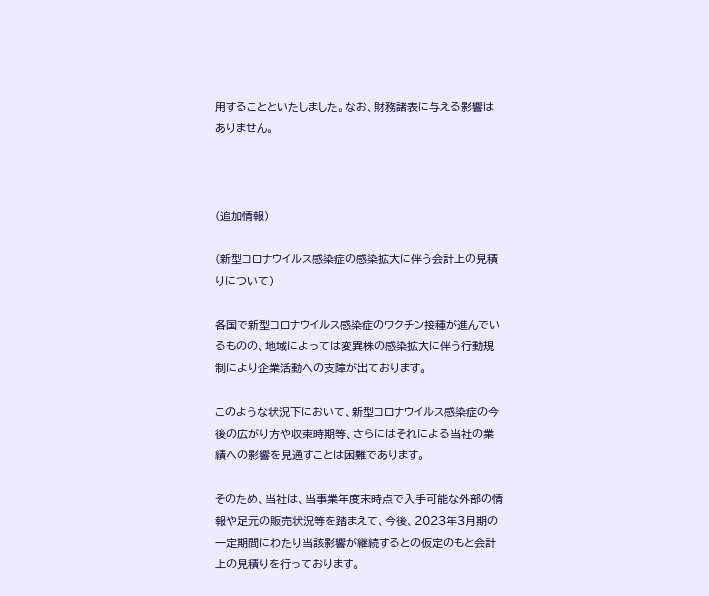用することといたしました。なお、財務諸表に与える影響はありません。



(追加情報)

(新型コロナウイルス感染症の感染拡大に伴う会計上の見積りについて)

各国で新型コロナウイルス感染症のワクチン接種が進んでいるものの、地域によっては変異株の感染拡大に伴う行動規制により企業活動への支障が出ております。

このような状況下において、新型コロナウイルス感染症の今後の広がり方や収束時期等、さらにはそれによる当社の業績への影響を見通すことは困難であります。

そのため、当社は、当事業年度末時点で入手可能な外部の情報や足元の販売状況等を踏まえて、今後、2023年3月期の一定期間にわたり当該影響が継続するとの仮定のもと会計上の見積りを行っております。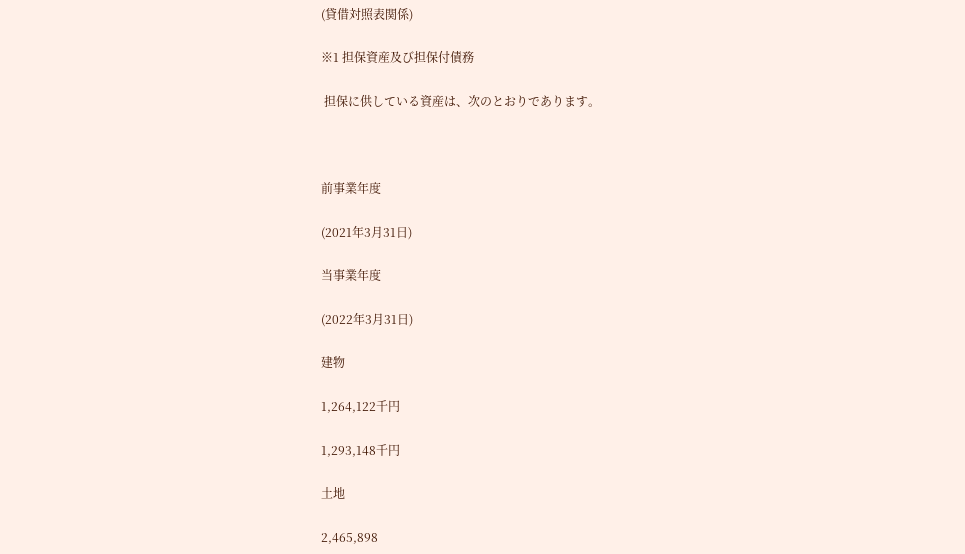(貸借対照表関係)

※1 担保資産及び担保付債務

 担保に供している資産は、次のとおりであります。



前事業年度

(2021年3月31日)

当事業年度

(2022年3月31日)

建物

1,264,122千円

1,293,148千円

土地

2,465,898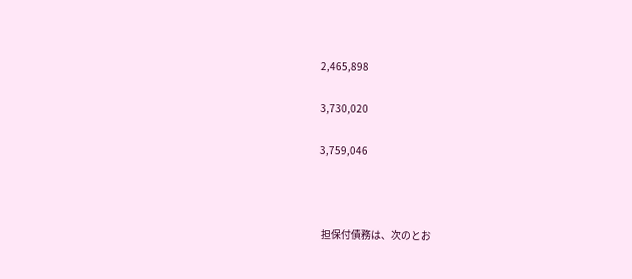2,465,898

3,730,020

3,759,046



 担保付債務は、次のとお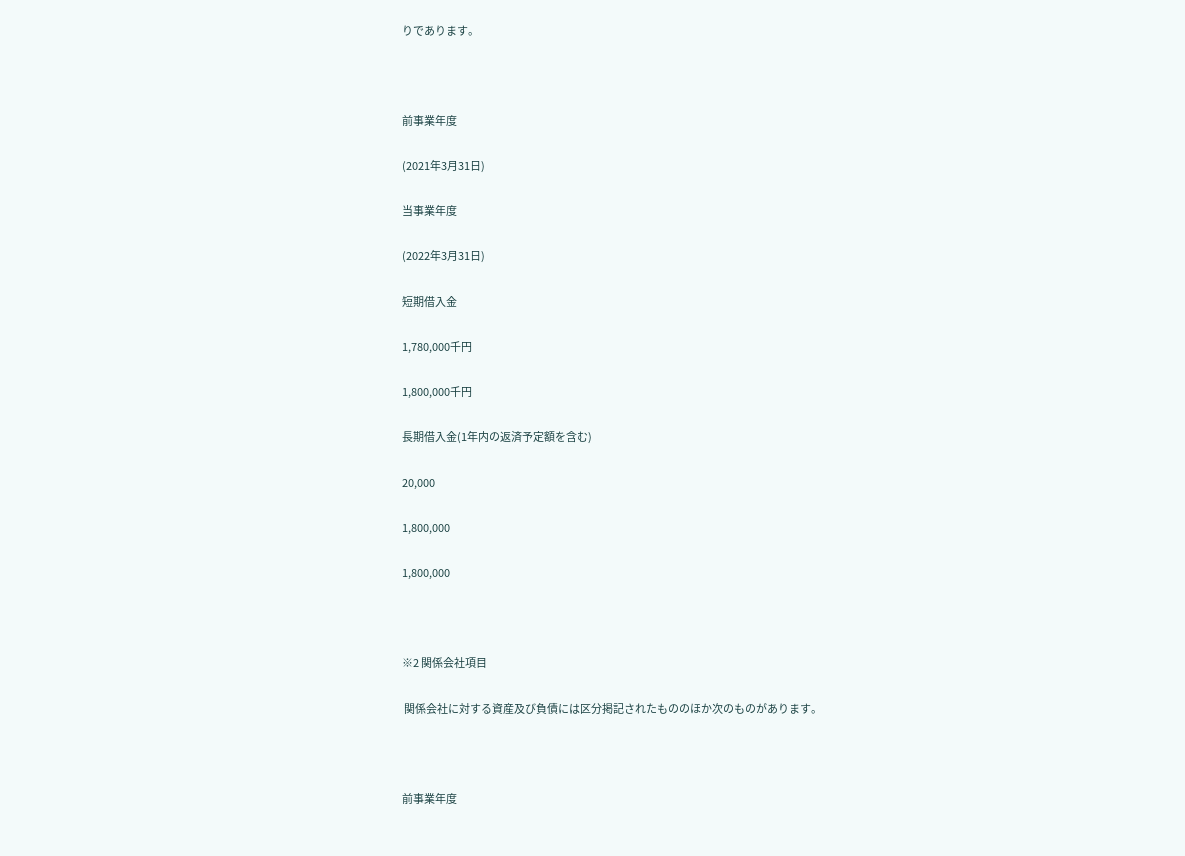りであります。



前事業年度

(2021年3月31日)

当事業年度

(2022年3月31日)

短期借入金

1,780,000千円

1,800,000千円

長期借入金(1年内の返済予定額を含む)

20,000

1,800,000

1,800,000



※2 関係会社項目

 関係会社に対する資産及び負債には区分掲記されたもののほか次のものがあります。



前事業年度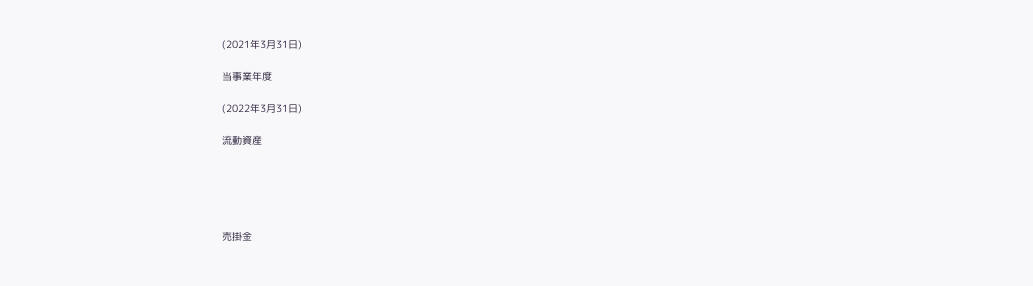(2021年3月31日)

当事業年度

(2022年3月31日)

流動資産





売掛金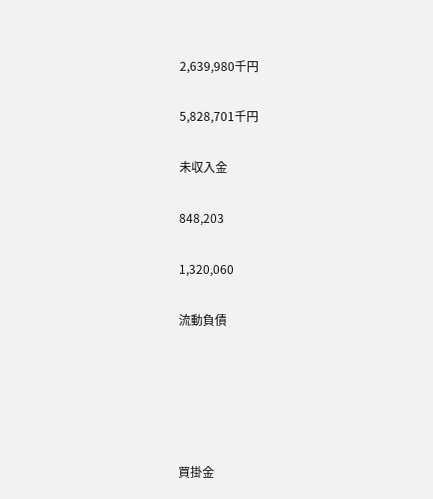2,639,980千円

5,828,701千円

未収入金

848,203

1,320,060

流動負債





買掛金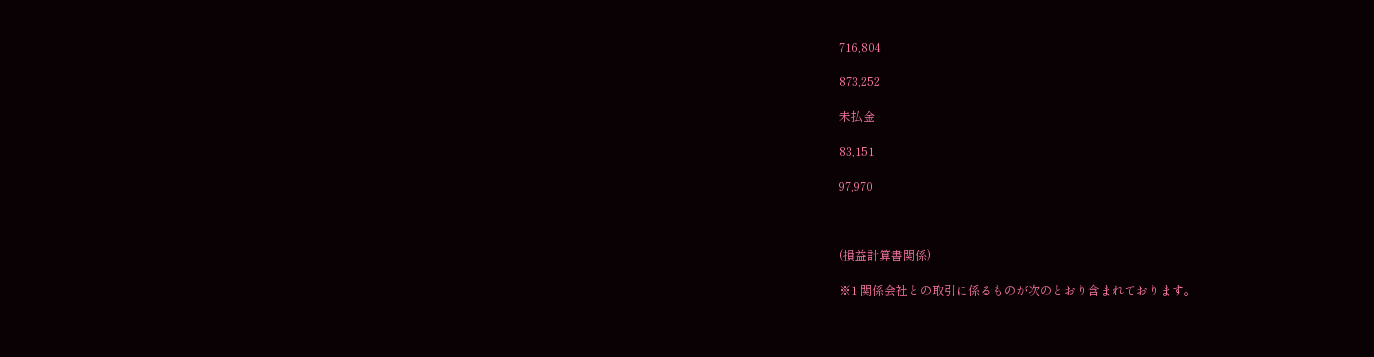716,804

873,252

未払金

83,151

97,970



(損益計算書関係)

※1 関係会社との取引に係るものが次のとおり含まれております。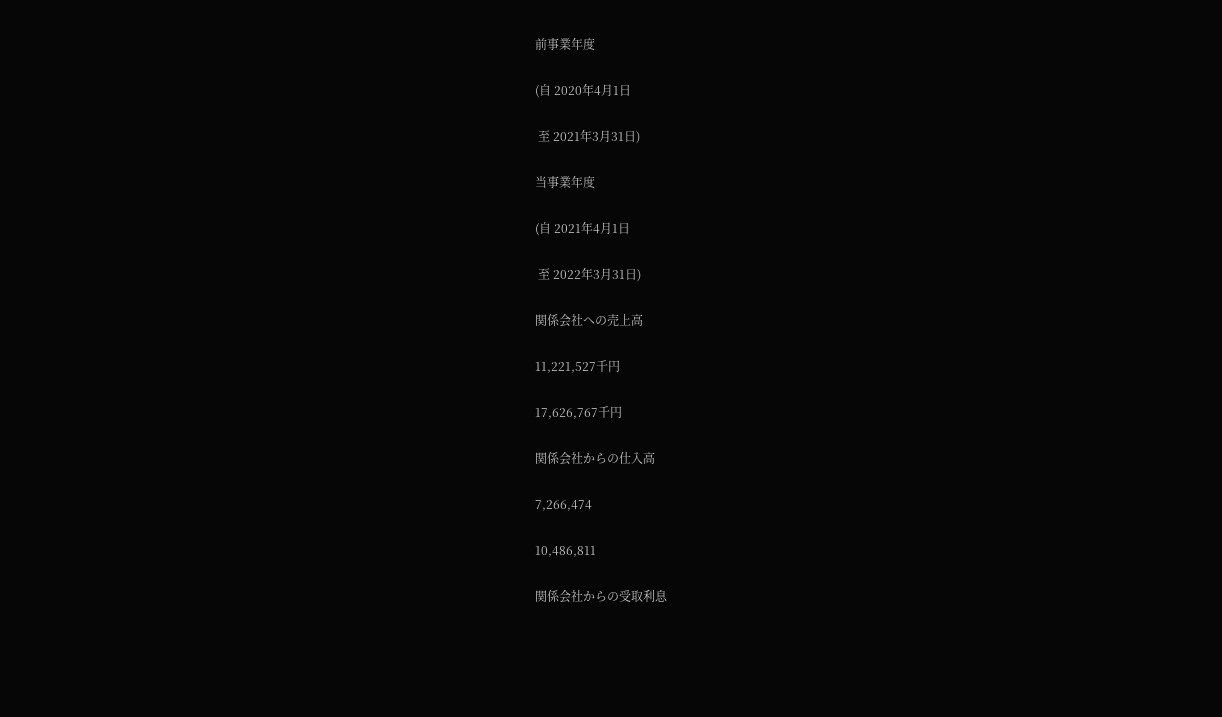前事業年度

(自 2020年4月1日

 至 2021年3月31日)

当事業年度

(自 2021年4月1日

 至 2022年3月31日)

関係会社への売上高

11,221,527千円

17,626,767千円

関係会社からの仕入高

7,266,474

10,486,811

関係会社からの受取利息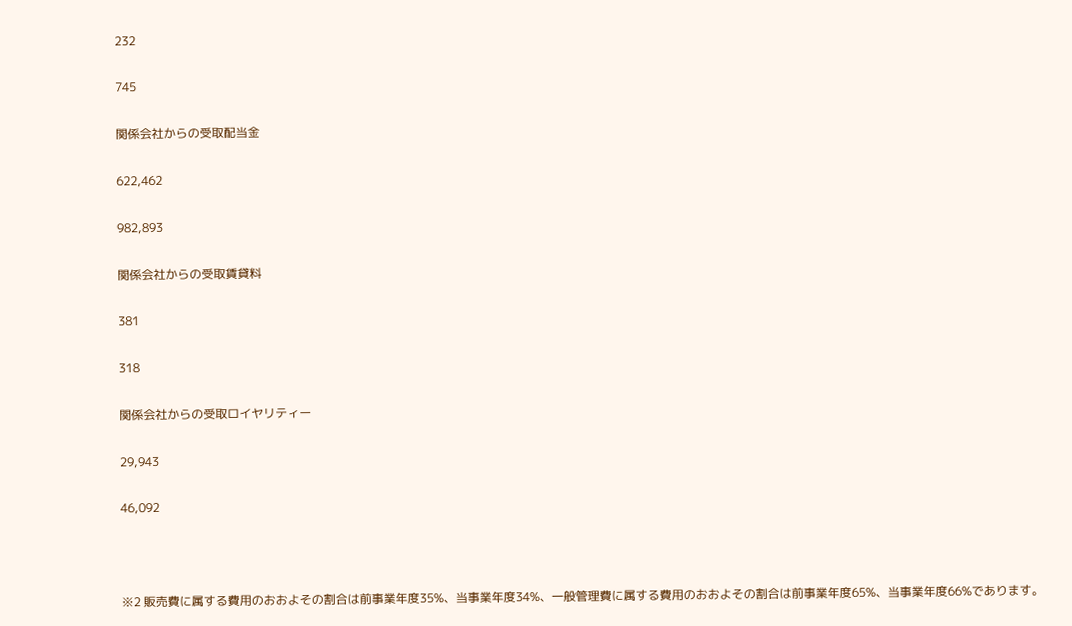232

745

関係会社からの受取配当金

622,462

982,893

関係会社からの受取賃貸料

381

318

関係会社からの受取ロイヤリティー

29,943

46,092



※2 販売費に属する費用のおおよその割合は前事業年度35%、当事業年度34%、一般管理費に属する費用のおおよその割合は前事業年度65%、当事業年度66%であります。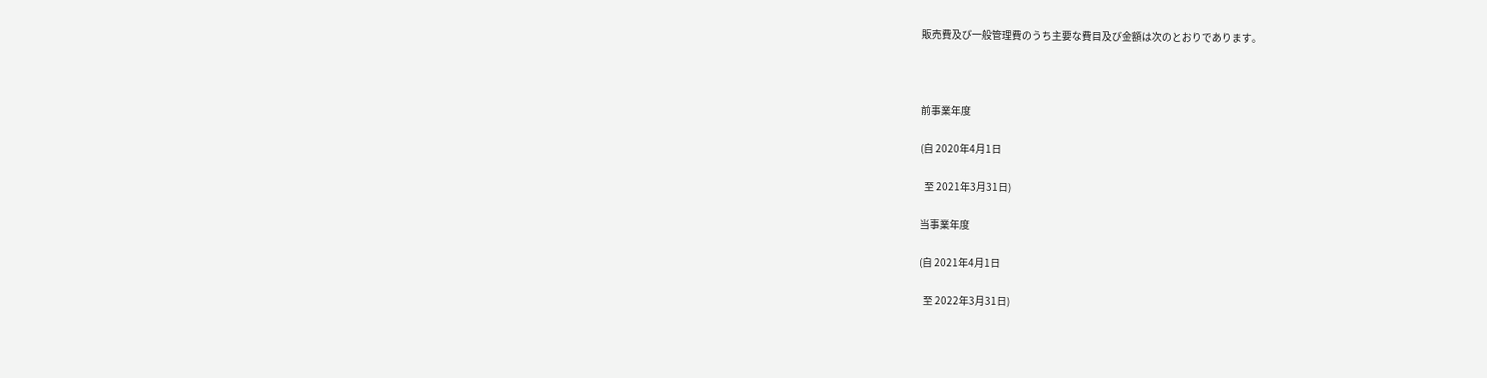販売費及び一般管理費のうち主要な費目及び金額は次のとおりであります。



前事業年度

(自 2020年4月1日

  至 2021年3月31日)

当事業年度

(自 2021年4月1日

  至 2022年3月31日)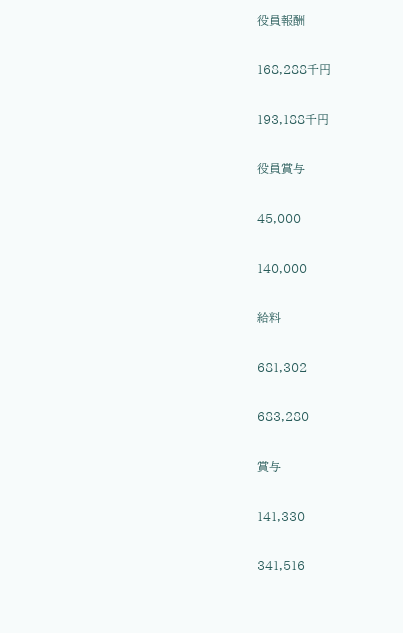役員報酬

168,288千円

193,188千円

役員賞与

45,000

140,000

給料

681,302

683,280

賞与

141,330

341,516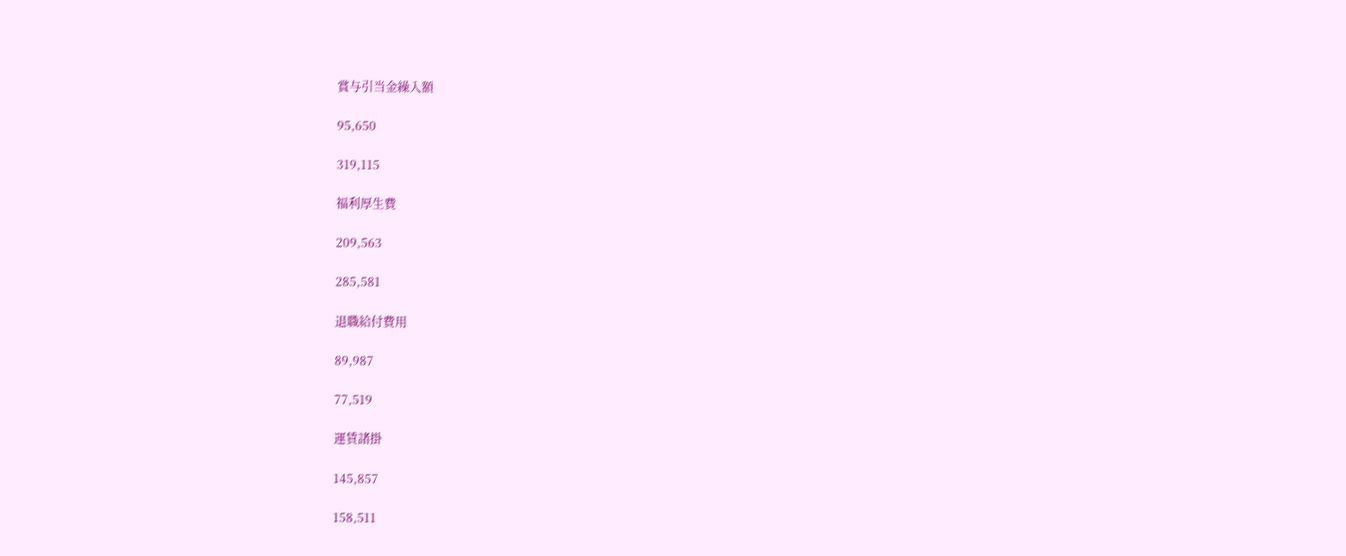賞与引当金繰入額

95,650

319,115

福利厚生費

209,563

285,581

退職給付費用

89,987

77,519

運賃諸掛

145,857

158,511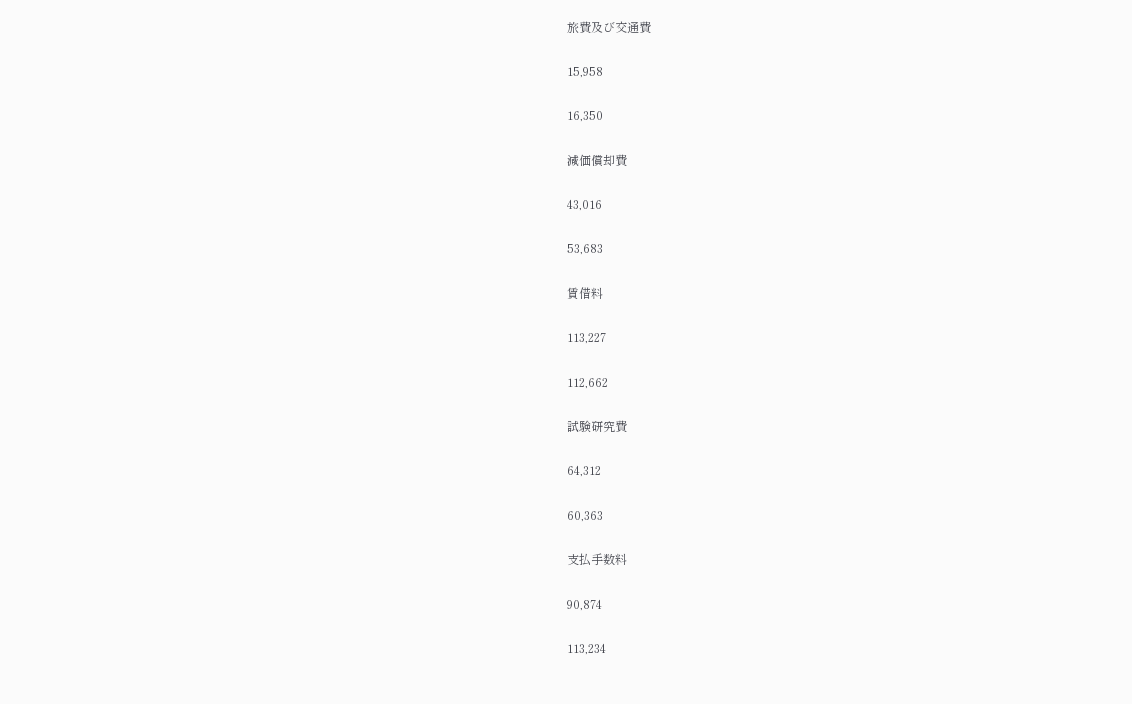旅費及び交通費

15,958

16,350

減価償却費

43,016

53,683

賃借料

113,227

112,662

試験研究費

64,312

60,363

支払手数料

90,874

113,234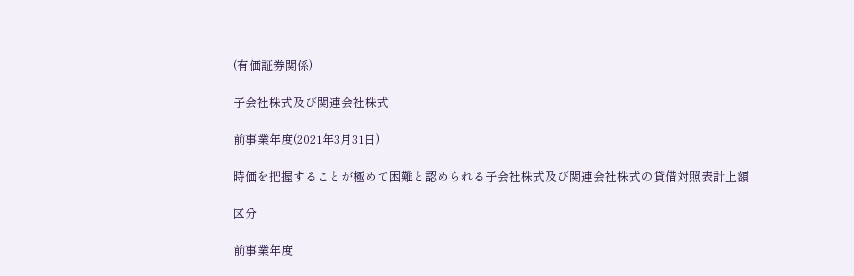(有価証券関係)

子会社株式及び関連会社株式

前事業年度(2021年3月31日)

時価を把握することが極めて困難と認められる子会社株式及び関連会社株式の貸借対照表計上額

区分

前事業年度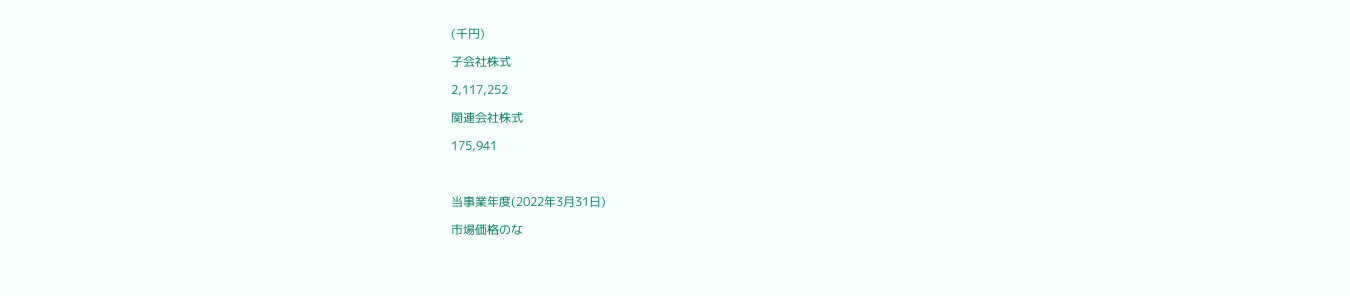(千円)

子会社株式

2,117,252

関連会社株式

175,941



当事業年度(2022年3月31日)

市場価格のな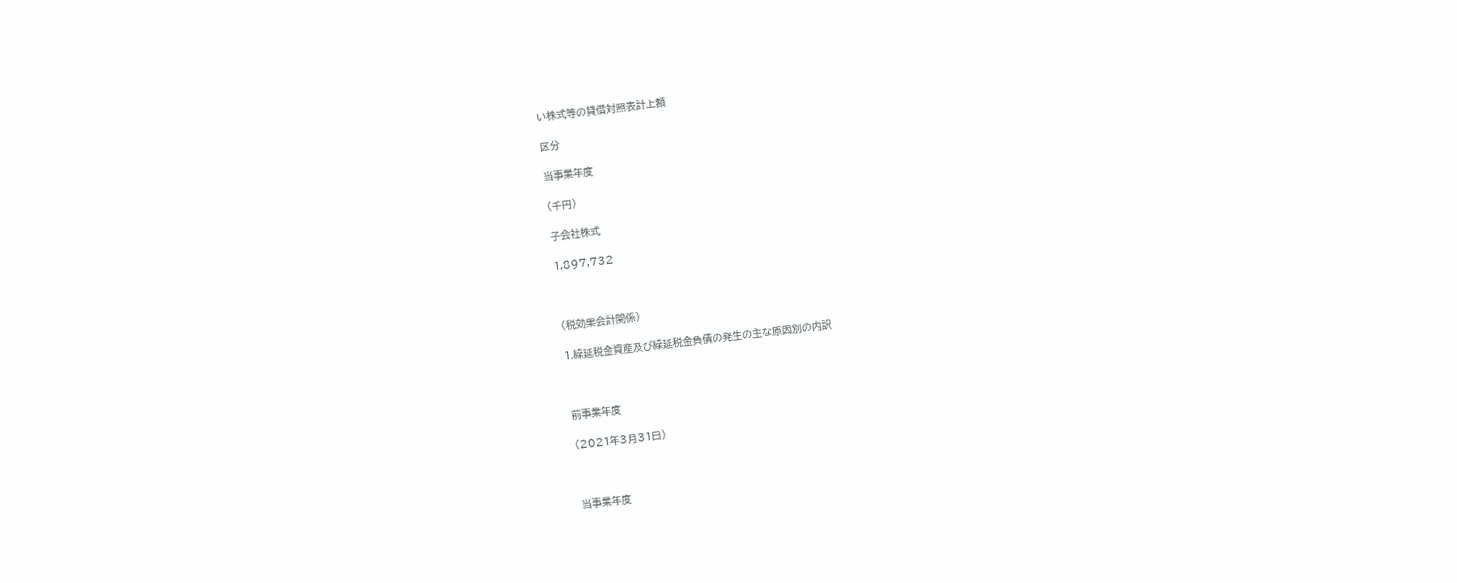い株式等の貸借対照表計上額

区分

当事業年度

(千円)

子会社株式

1,897,732



(税効果会計関係)

1.繰延税金資産及び繰延税金負債の発生の主な原因別の内訳



前事業年度

(2021年3月31日)



当事業年度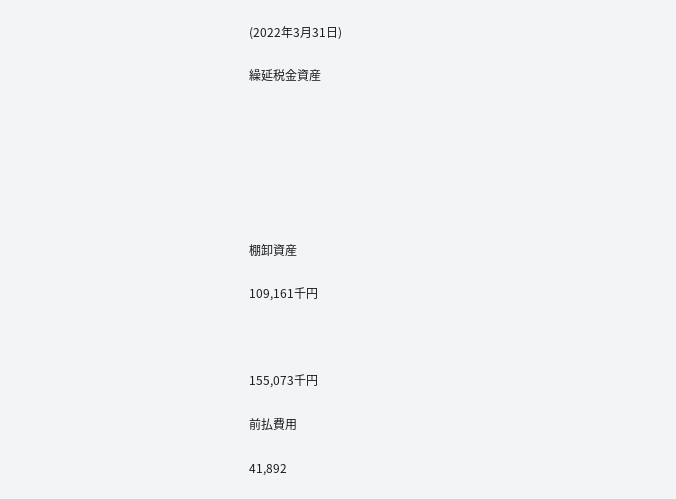(2022年3月31日)

繰延税金資産







棚卸資産

109,161千円



155,073千円

前払費用

41,892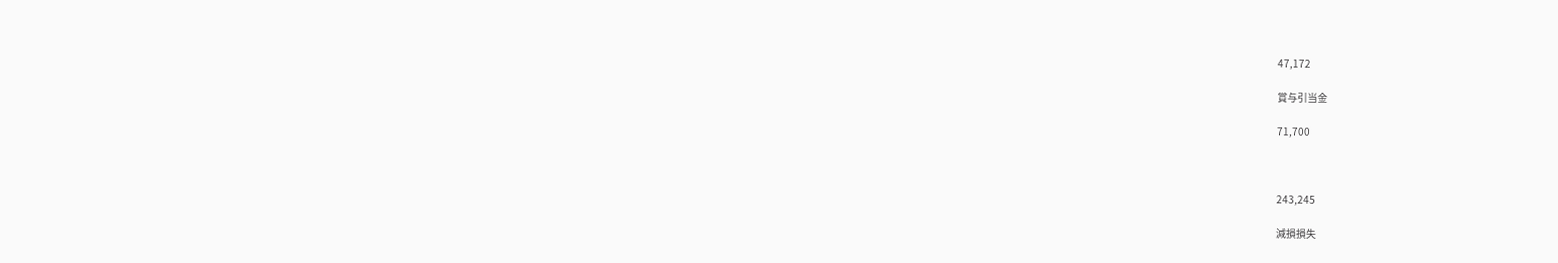47,172

賞与引当金

71,700



243,245

減損損失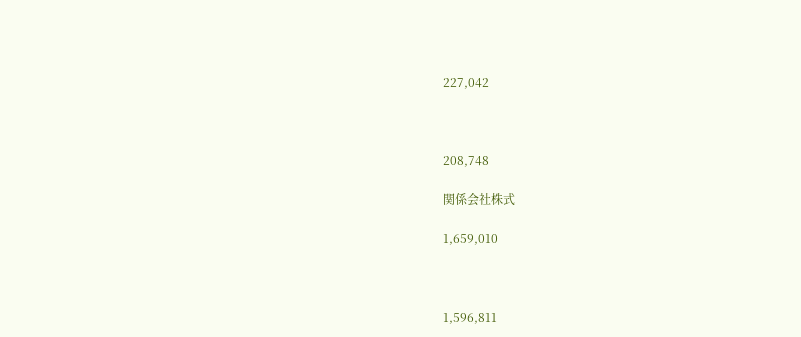227,042



208,748

関係会社株式

1,659,010



1,596,811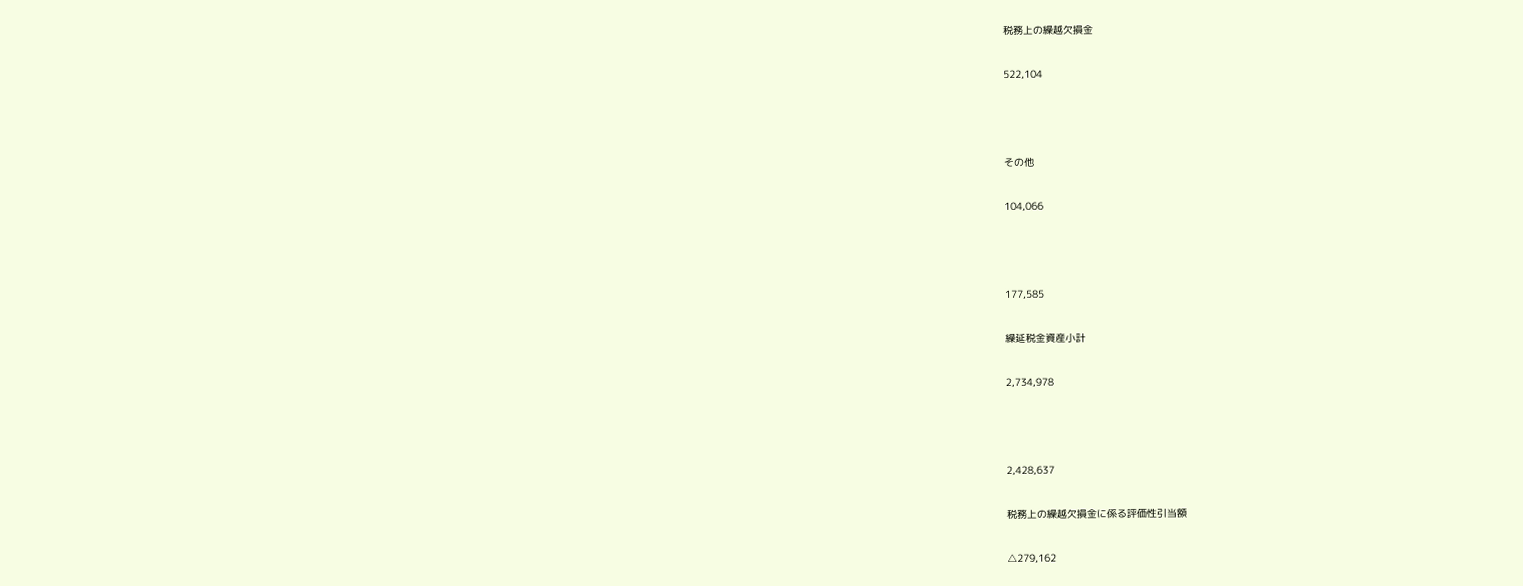税務上の繰越欠損金

522,104



その他

104,066



177,585

繰延税金資産小計

2,734,978



2,428,637

税務上の繰越欠損金に係る評価性引当額

△279,162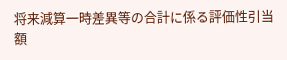将来減算一時差異等の合計に係る評価性引当額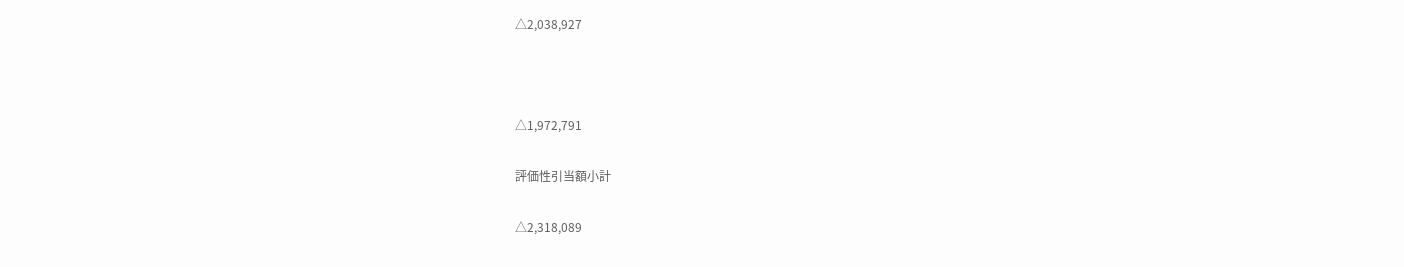△2,038,927



△1,972,791

評価性引当額小計

△2,318,089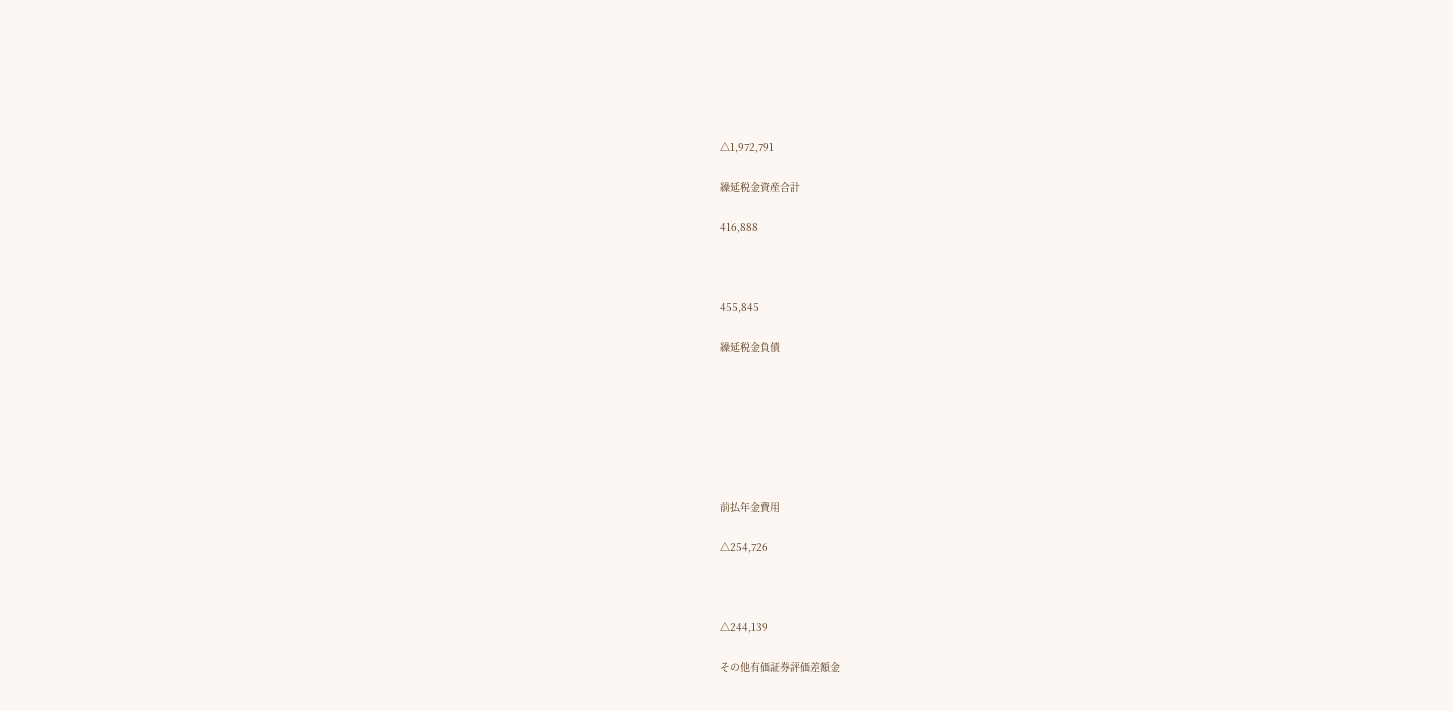△1,972,791

繰延税金資産合計

416,888



455,845

繰延税金負債







前払年金費用

△254,726



△244,139

その他有価証券評価差額金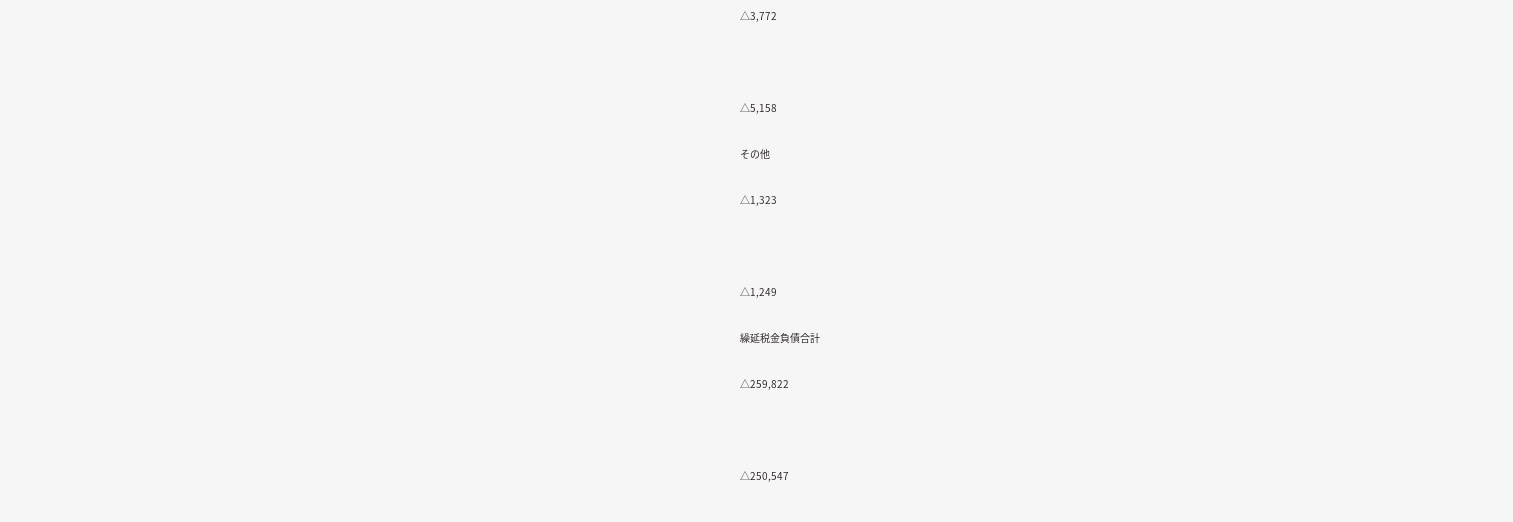△3,772



△5,158

その他

△1,323



△1,249

繰延税金負債合計

△259,822



△250,547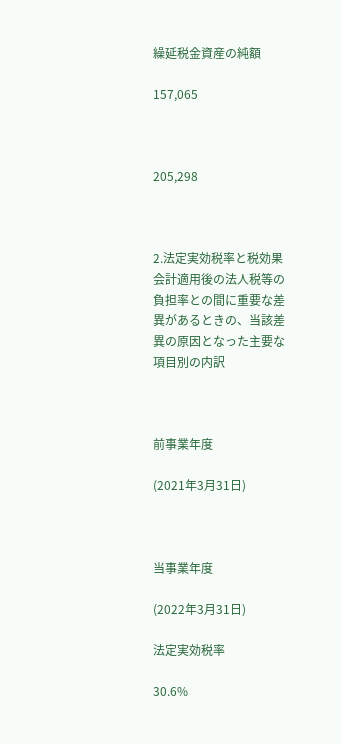繰延税金資産の純額

157,065



205,298



2.法定実効税率と税効果会計適用後の法人税等の負担率との間に重要な差異があるときの、当該差異の原因となった主要な項目別の内訳



前事業年度

(2021年3月31日)



当事業年度

(2022年3月31日)

法定実効税率

30.6%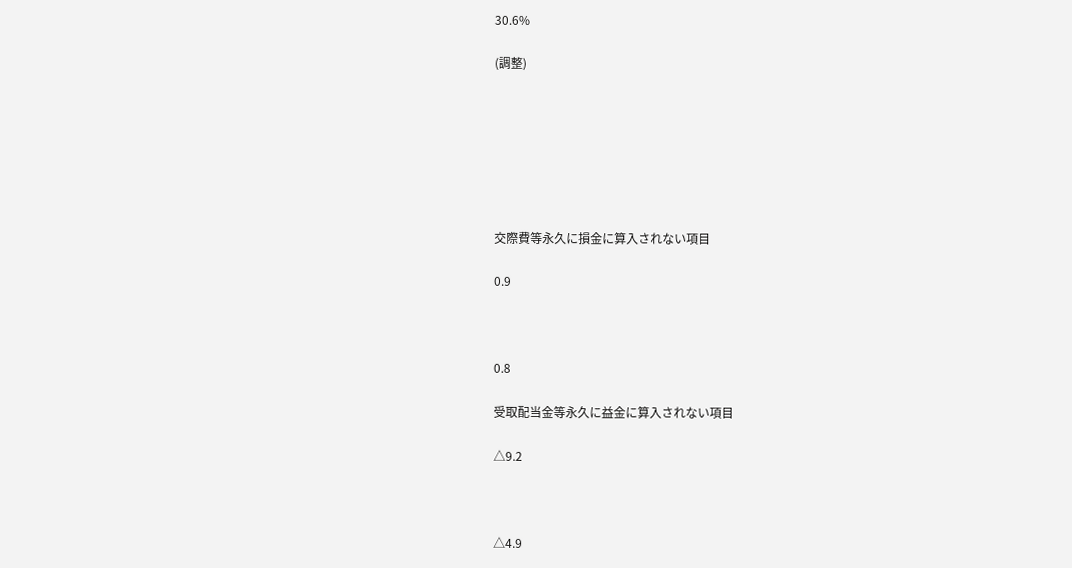30.6%

(調整)







交際費等永久に損金に算入されない項目

0.9



0.8

受取配当金等永久に益金に算入されない項目

△9.2



△4.9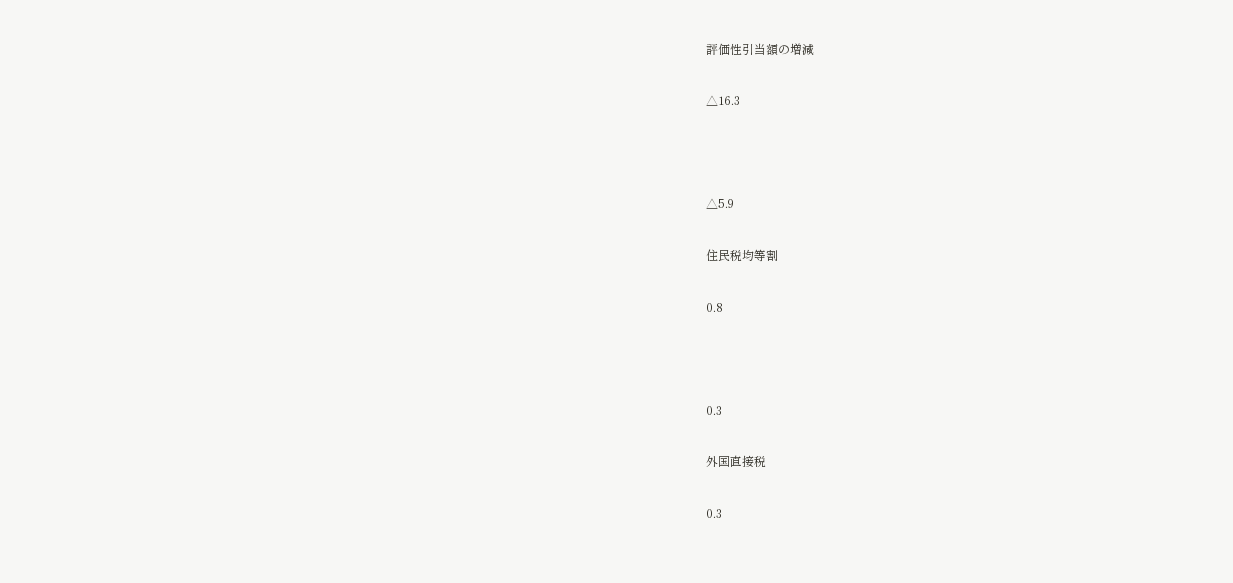評価性引当額の増減

△16.3



△5.9

住民税均等割

0.8



0.3

外国直接税

0.3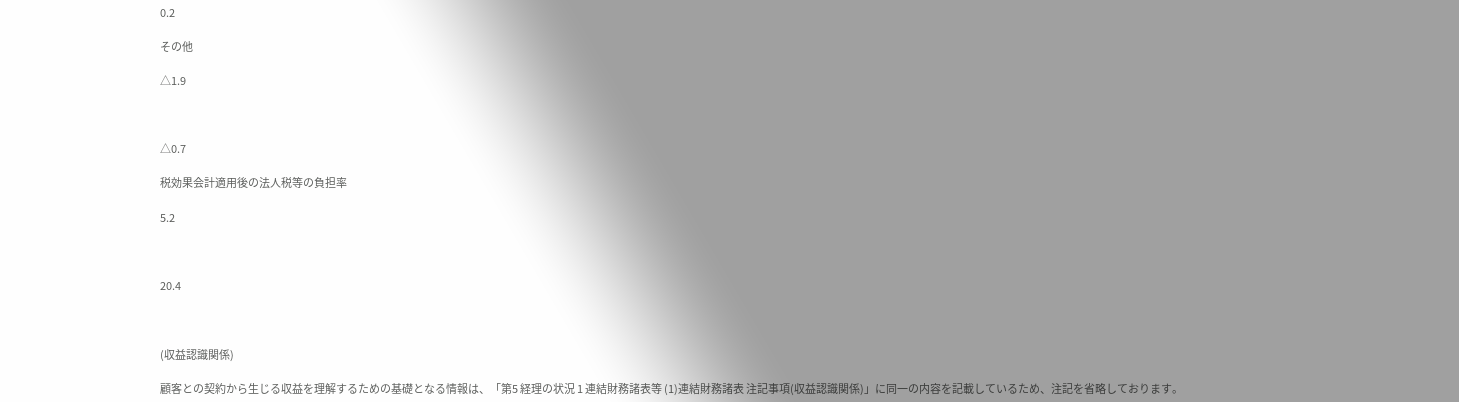0.2

その他

△1.9



△0.7

税効果会計適用後の法人税等の負担率

5.2



20.4



(収益認識関係)

顧客との契約から生じる収益を理解するための基礎となる情報は、「第5 経理の状況 1 連結財務諸表等 (1)連結財務諸表 注記事項(収益認識関係)」に同一の内容を記載しているため、注記を省略しております。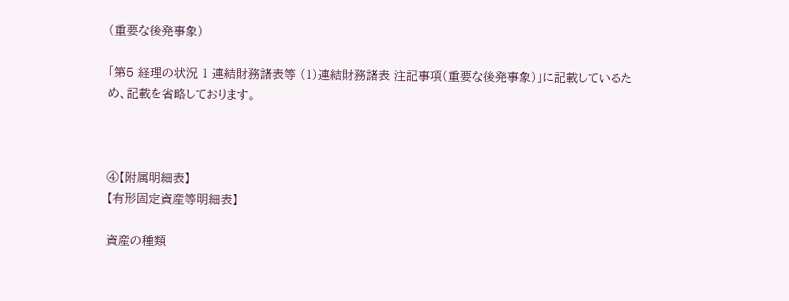(重要な後発事象)

「第5 経理の状況 1 連結財務諸表等 (1)連結財務諸表 注記事項(重要な後発事象)」に記載しているため、記載を省略しております。



④【附属明細表】
【有形固定資産等明細表】

資産の種類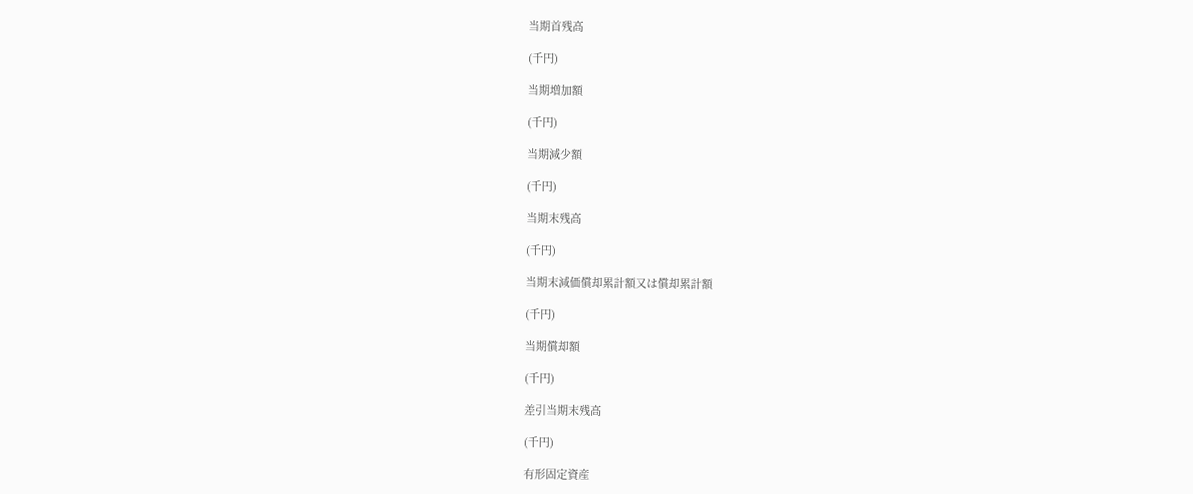当期首残高

(千円)

当期増加額

(千円)

当期減少額

(千円)

当期末残高

(千円)

当期末減価償却累計額又は償却累計額

(千円)

当期償却額

(千円)

差引当期末残高

(千円)

有形固定資産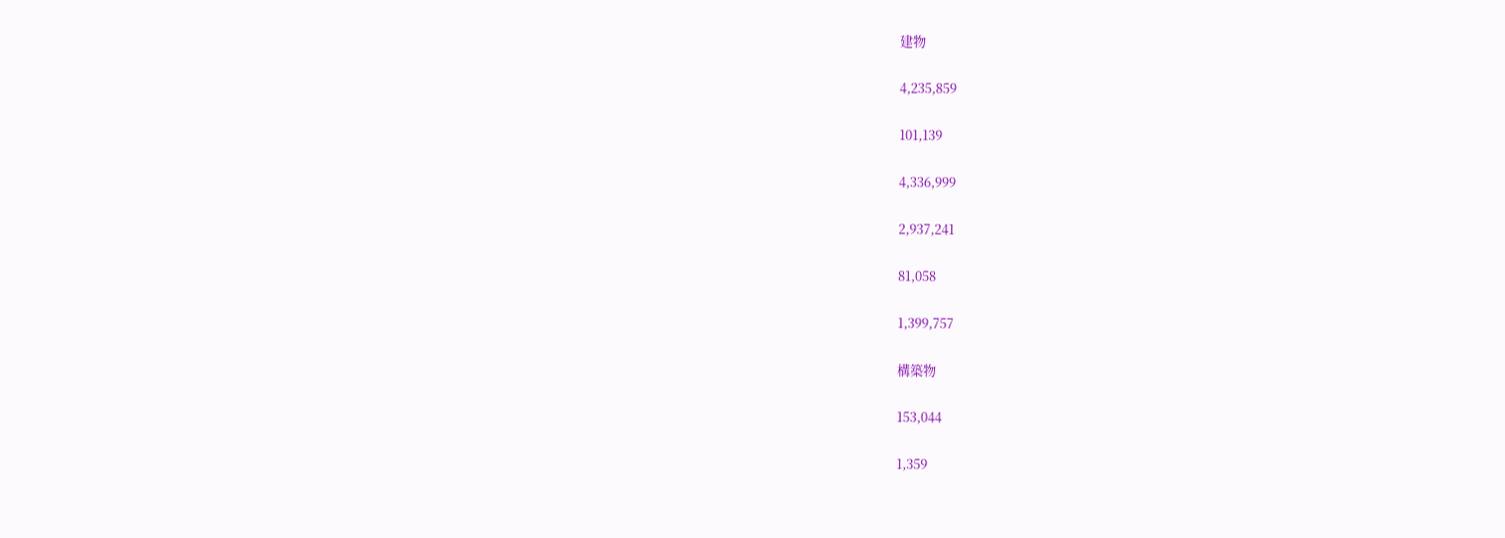建物

4,235,859

101,139

4,336,999

2,937,241

81,058

1,399,757

構築物

153,044

1,359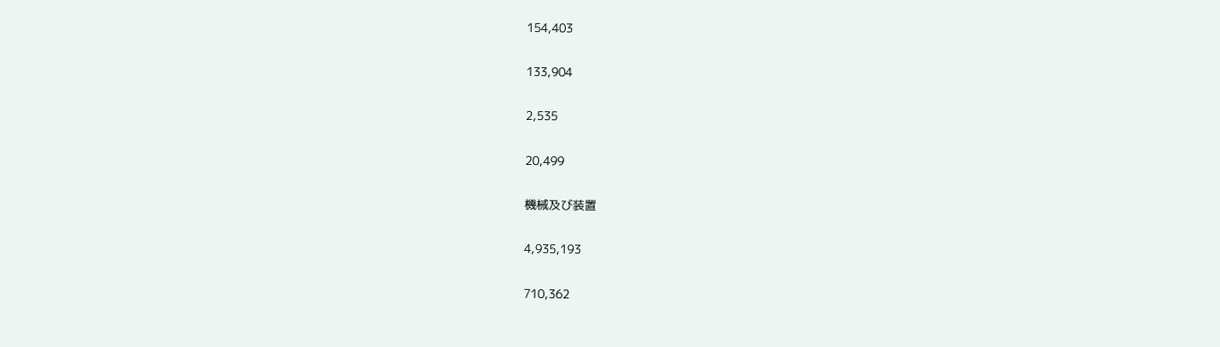154,403

133,904

2,535

20,499

機械及び装置

4,935,193

710,362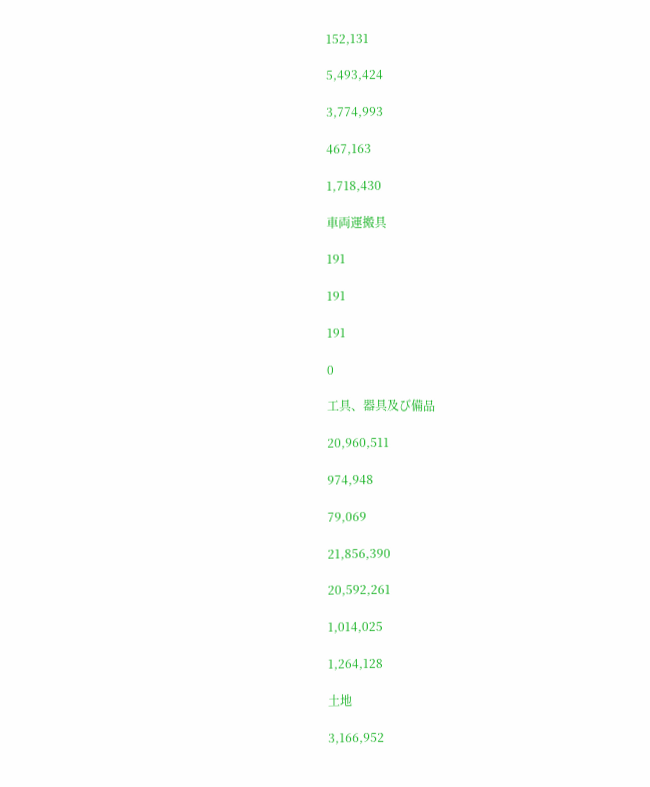152,131

5,493,424

3,774,993

467,163

1,718,430

車両運搬具

191

191

191

0

工具、器具及び備品

20,960,511

974,948

79,069

21,856,390

20,592,261

1,014,025

1,264,128

土地

3,166,952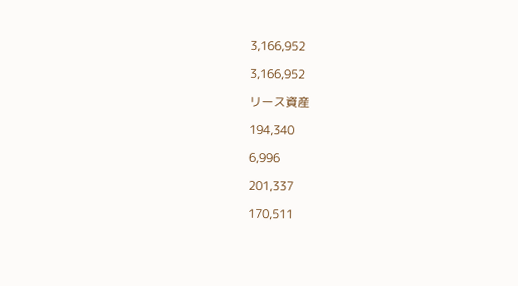3,166,952

3,166,952

リース資産

194,340

6,996

201,337

170,511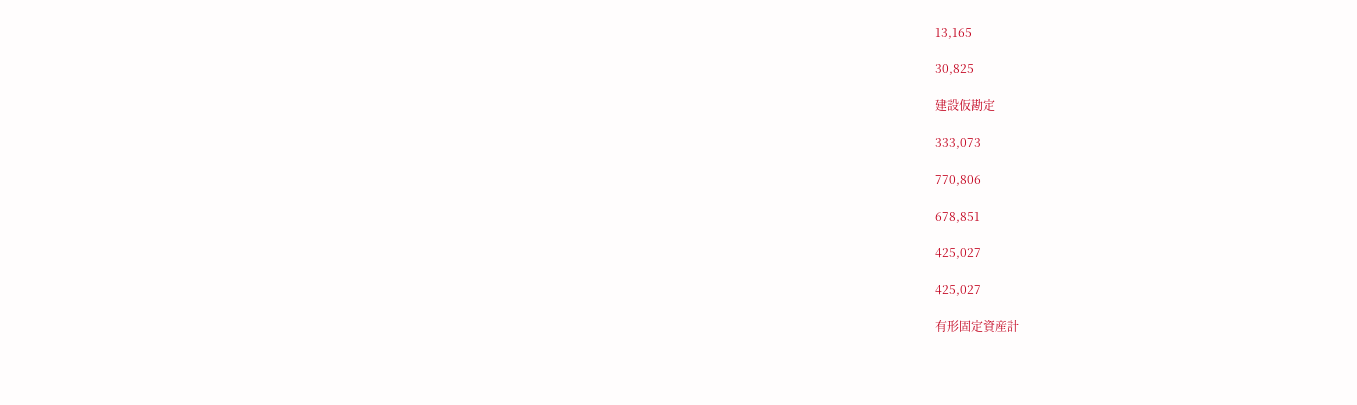13,165

30,825

建設仮勘定

333,073

770,806

678,851

425,027

425,027

有形固定資産計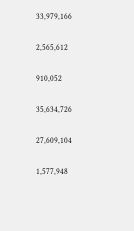33,979,166

2,565,612

910,052

35,634,726

27,609,104

1,577,948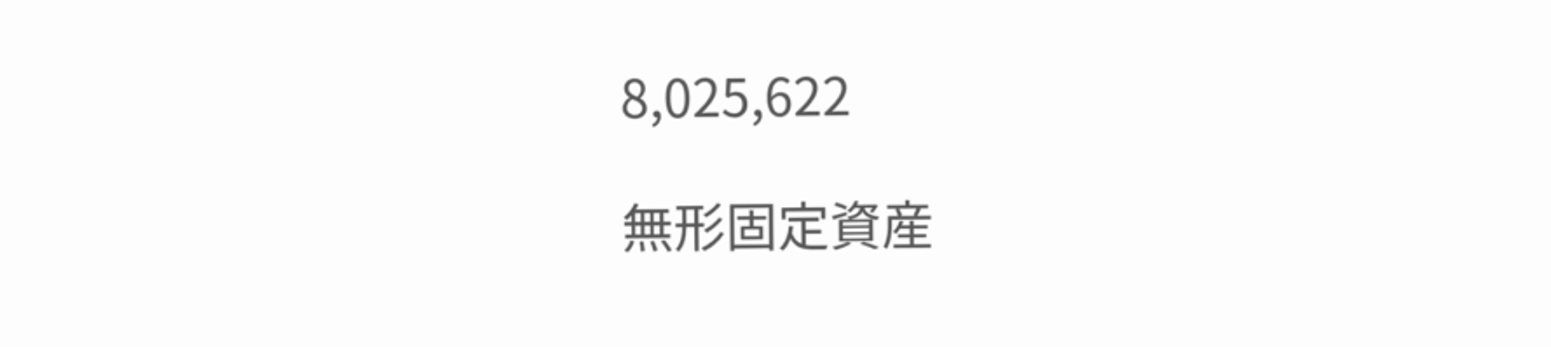8,025,622

無形固定資産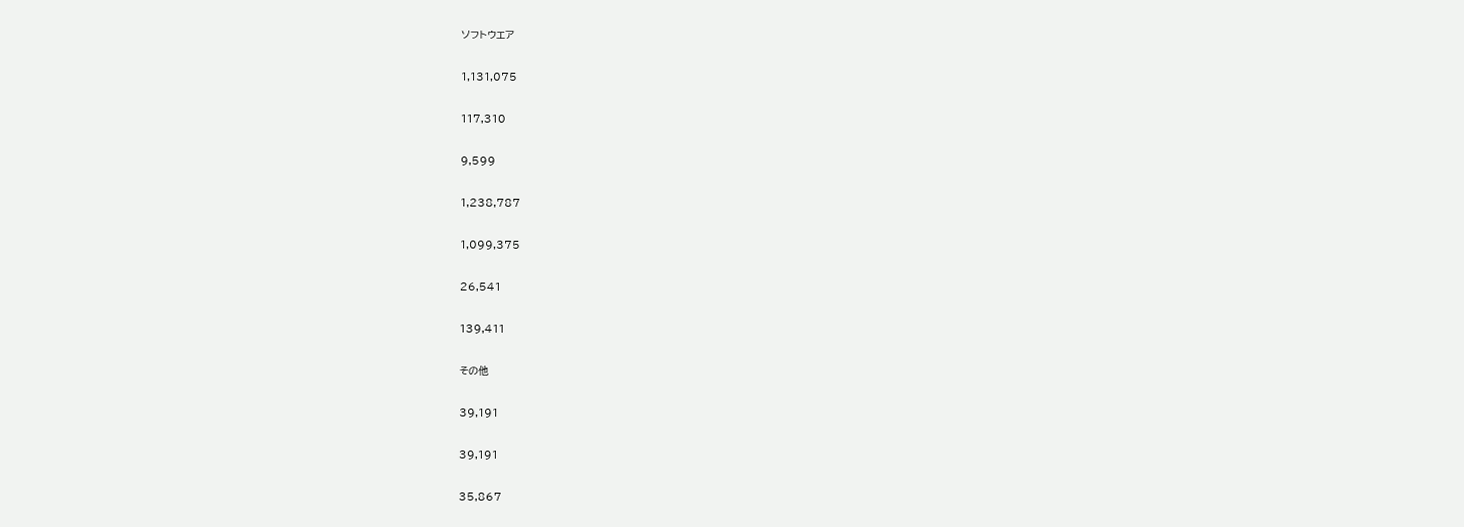ソフトウエア

1,131,075

117,310

9,599

1,238,787

1,099,375

26,541

139,411

その他

39,191

39,191

35,867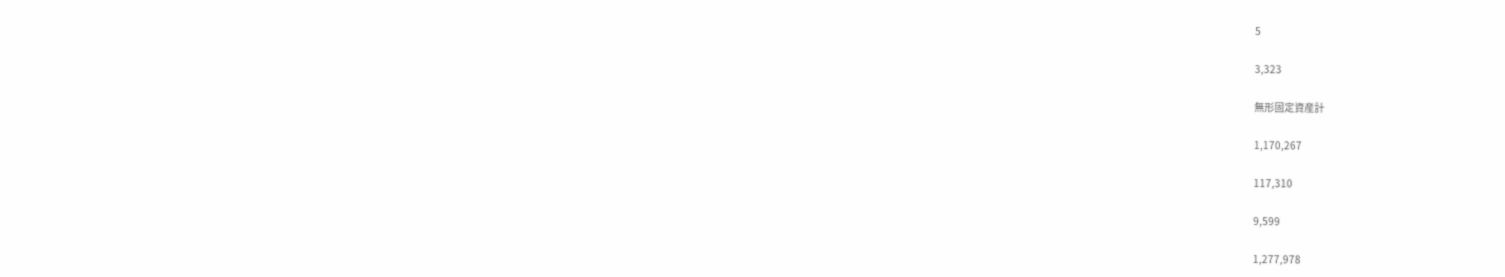5

3,323

無形固定資産計

1,170,267

117,310

9,599

1,277,978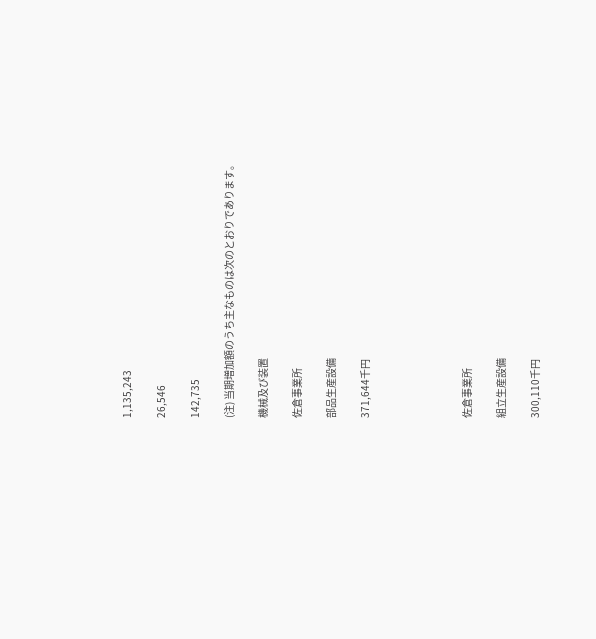1,135,243

26,546

142,735

(注) 当期増加額のうち主なものは次のとおりであります。

機械及び装置

佐倉事業所

部品生産設備

371,644千円





佐倉事業所

組立生産設備

300,110千円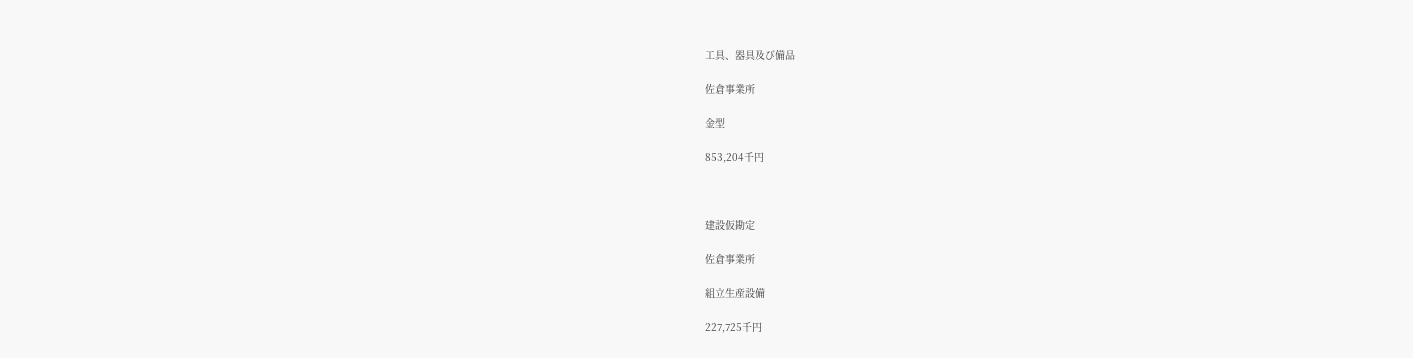工具、器具及び備品

佐倉事業所

金型

853,204千円



建設仮勘定

佐倉事業所

組立生産設備

227,725千円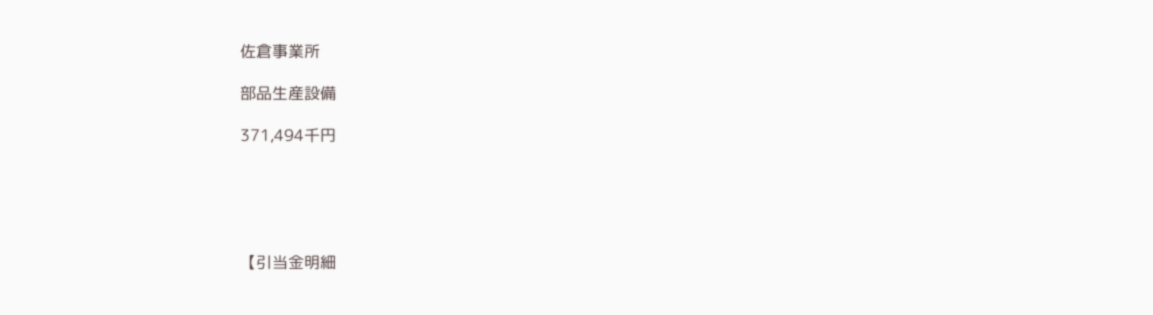佐倉事業所

部品生産設備

371,494千円





【引当金明細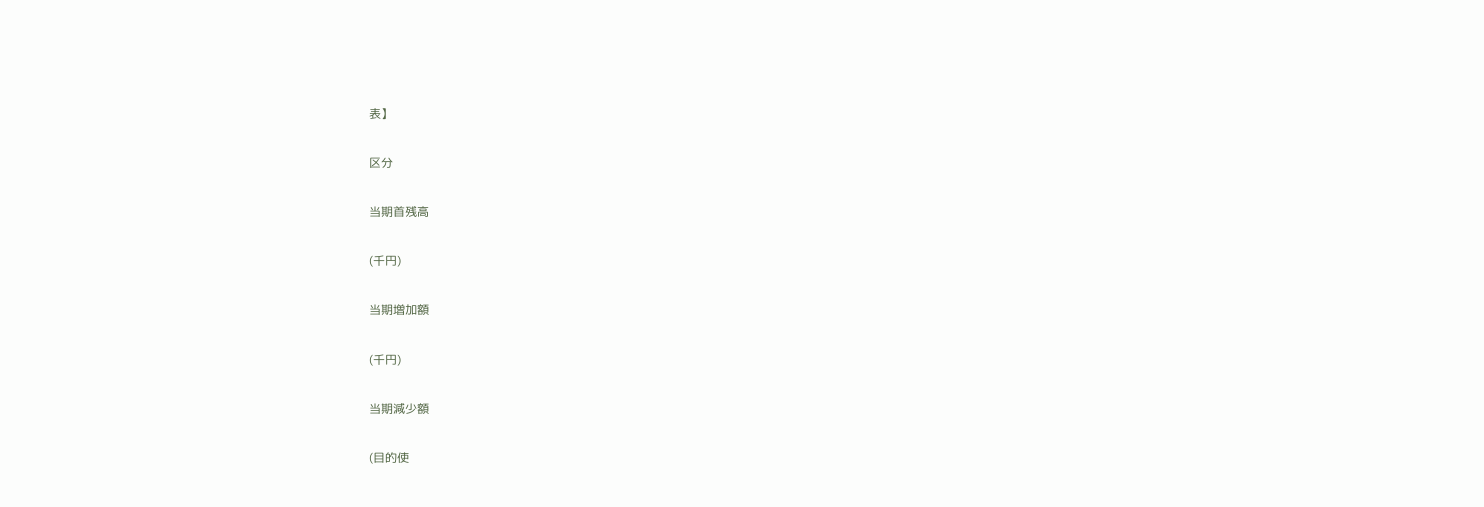表】

区分

当期首残高

(千円)

当期増加額

(千円)

当期減少額

(目的使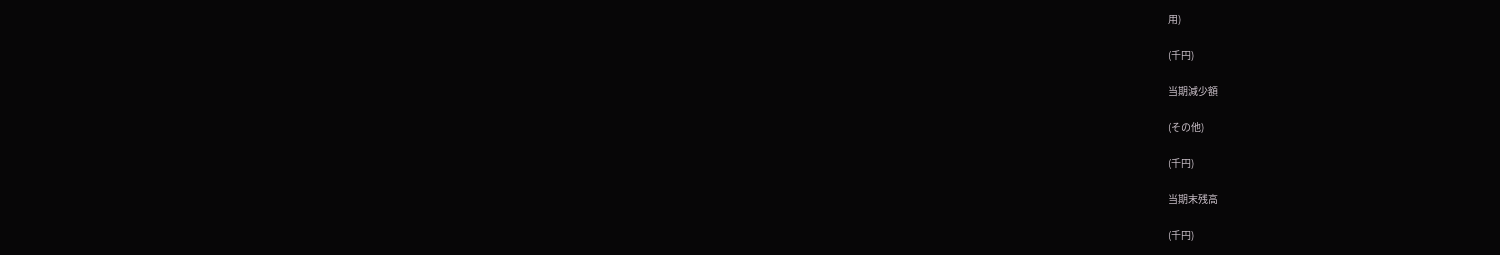用)

(千円)

当期減少額

(その他)

(千円)

当期末残高

(千円)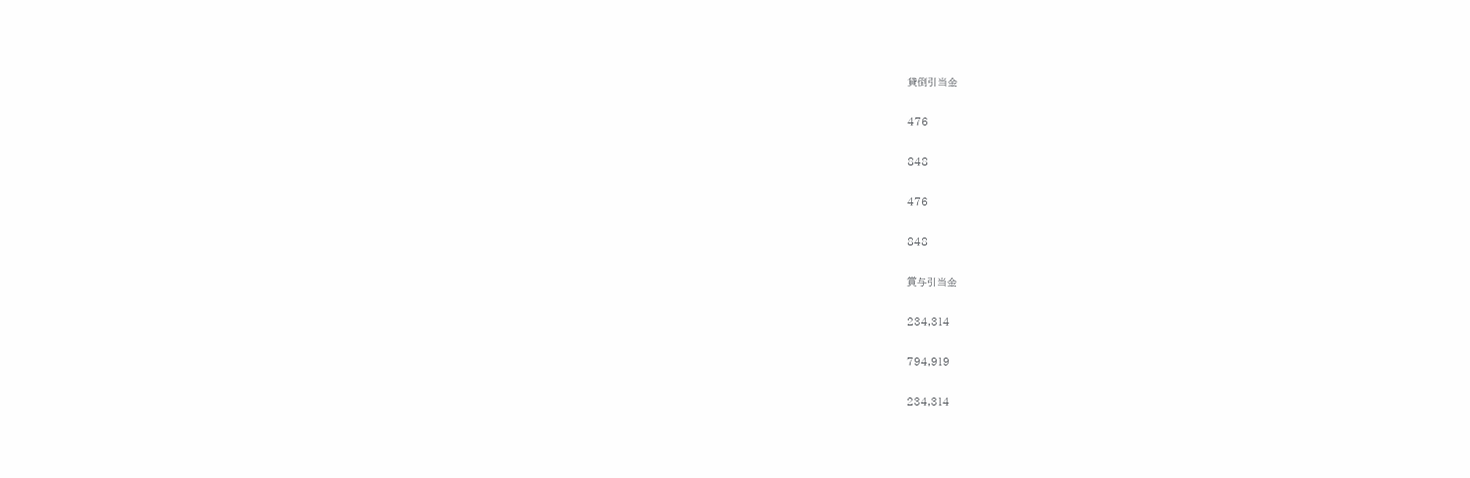貸倒引当金

476

848

476

848

賞与引当金

234,314

794,919

234,314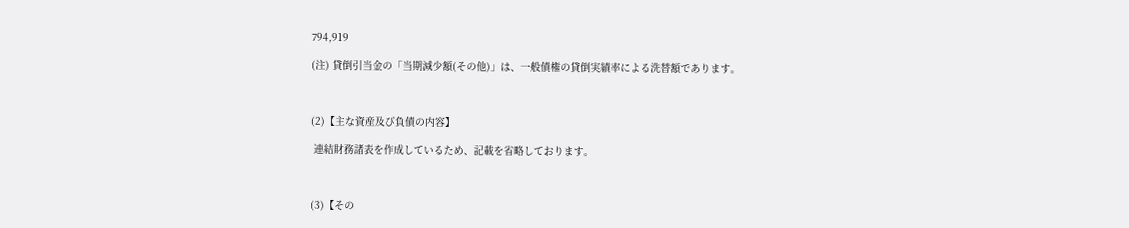794,919

(注) 貸倒引当金の「当期減少額(その他)」は、一般債権の貸倒実績率による洗替額であります。



(2)【主な資産及び負債の内容】

 連結財務諸表を作成しているため、記載を省略しております。



(3)【その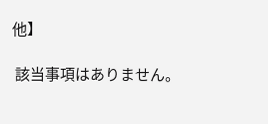他】

 該当事項はありません。